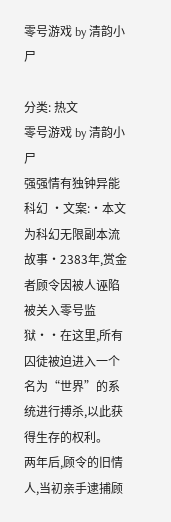零号游戏 by 清韵小尸

分类: 热文
零号游戏 by 清韵小尸
强强情有独钟异能科幻 ·文案:·本文为科幻无限副本流故事·2383年,赏金者顾令因被人诬陷被关入零号监狱··在这里,所有囚徒被迫进入一个名为“世界”的系统进行搏杀,以此获得生存的权利。
两年后,顾令的旧情人,当初亲手逮捕顾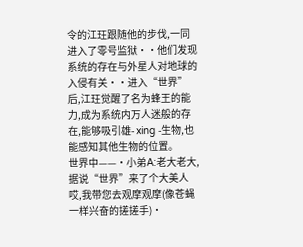令的江玨跟随他的步伐,一同进入了零号监狱··他们发现系统的存在与外星人对地球的入侵有关··进入“世界”后,江玨觉醒了名为蜂王的能力,成为系统内万人迷般的存在,能够吸引雄- xing -生物,也能感知其他生物的位置。
世界中——·小弟A:老大老大,据说“世界”来了个大美人哎,我带您去观摩观摩(像苍蝇一样兴奋的搓搓手)·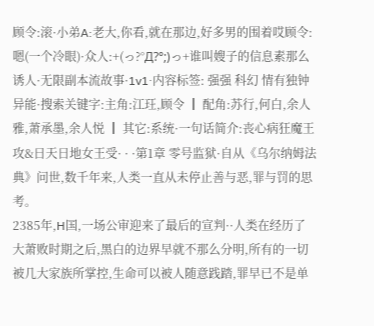顾令:滚·小弟A:老大,你看,就在那边,好多男的围着哎顾令:嗯(一个冷眼)·众人:+(っ?°Д?°;)っ+谁叫嫂子的信息素那么诱人·无限副本流故事·1v1·内容标签: 强强 科幻 情有独钟 异能·搜索关键字:主角:江玨,顾令 ┃ 配角:苏行,何白,余人雅,萧承墨,余人悦 ┃ 其它:系统·一句话简介:丧心病狂魔王攻&日天日地女王受· · ·第1章 零号监狱·自从《乌尔纳姆法典》问世,数千年来,人类一直从未停止善与恶,罪与罚的思考。
2385年,H国,一场公审迎来了最后的宣判··人类在经历了大萧败时期之后,黑白的边界早就不那么分明,所有的一切被几大家族所掌控,生命可以被人随意践踏,罪早已不是单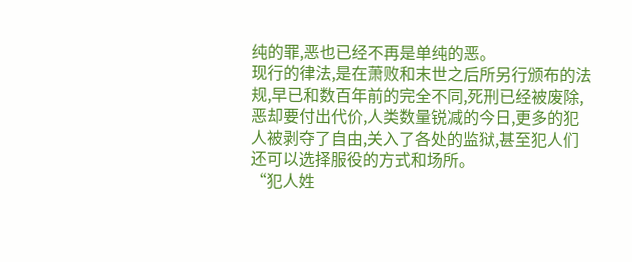纯的罪,恶也已经不再是单纯的恶。
现行的律法,是在萧败和末世之后所另行颁布的法规,早已和数百年前的完全不同,死刑已经被废除,恶却要付出代价,人类数量锐减的今日,更多的犯人被剥夺了自由,关入了各处的监狱,甚至犯人们还可以选择服役的方式和场所。
“犯人姓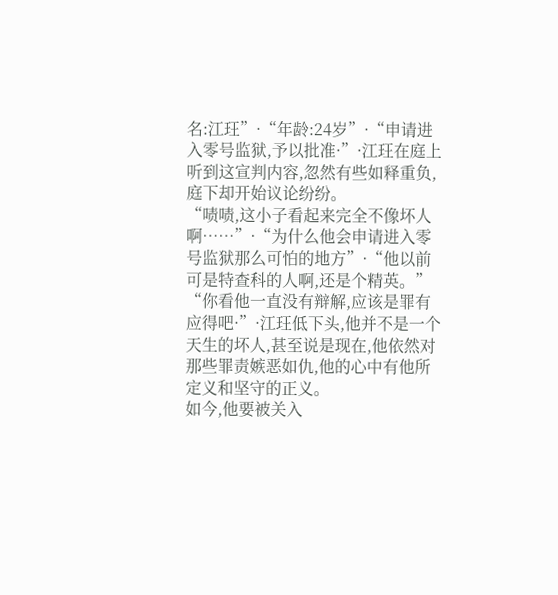名:江玨”·“年龄:24岁”·“申请进入零号监狱,予以批准·”·江玨在庭上听到这宣判内容,忽然有些如释重负,庭下却开始议论纷纷。
“啧啧,这小子看起来完全不像坏人啊……”·“为什么他会申请进入零号监狱那么可怕的地方”·“他以前可是特查科的人啊,还是个精英。”
“你看他一直没有辩解,应该是罪有应得吧·”·江玨低下头,他并不是一个天生的坏人,甚至说是现在,他依然对那些罪责嫉恶如仇,他的心中有他所定义和坚守的正义。
如今,他要被关入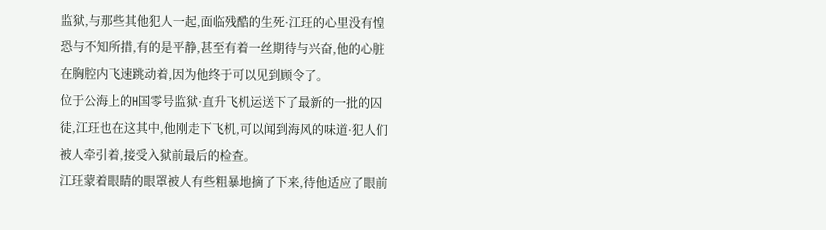监狱,与那些其他犯人一起,面临残酷的生死·江玨的心里没有惶恐与不知所措,有的是平静,甚至有着一丝期待与兴奋,他的心脏在胸腔内飞速跳动着,因为他终于可以见到顾令了。
位于公海上的H国零号监狱·直升飞机运送下了最新的一批的囚徒,江玨也在这其中,他刚走下飞机,可以闻到海风的味道·犯人们被人牵引着,接受入狱前最后的检查。
江玨蒙着眼睛的眼罩被人有些粗暴地摘了下来,待他适应了眼前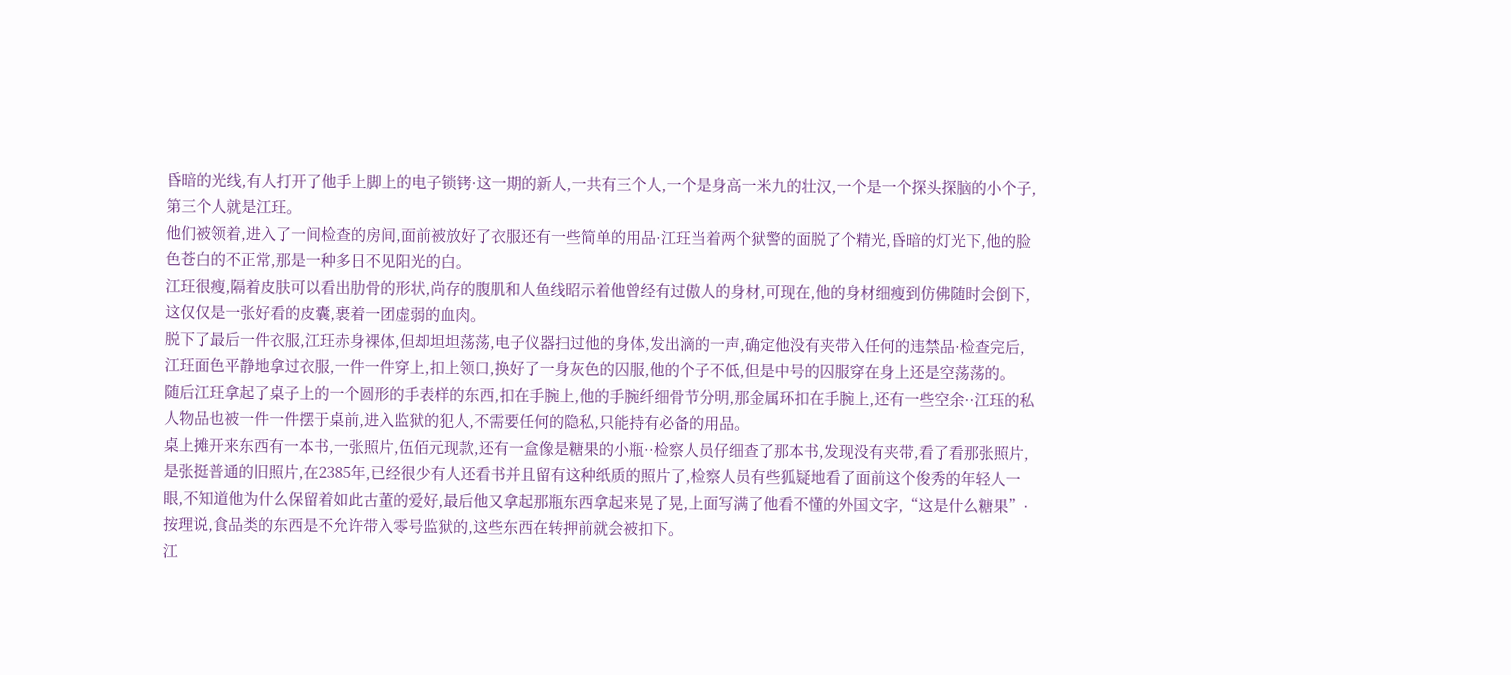昏暗的光线,有人打开了他手上脚上的电子锁铐·这一期的新人,一共有三个人,一个是身高一米九的壮汉,一个是一个探头探脑的小个子,第三个人就是江玨。
他们被领着,进入了一间检查的房间,面前被放好了衣服还有一些简单的用品·江玨当着两个狱警的面脱了个精光,昏暗的灯光下,他的脸色苍白的不正常,那是一种多日不见阳光的白。
江玨很瘦,隔着皮肤可以看出肋骨的形状,尚存的腹肌和人鱼线昭示着他曾经有过傲人的身材,可现在,他的身材细瘦到仿佛随时会倒下,这仅仅是一张好看的皮囊,裹着一团虚弱的血肉。
脱下了最后一件衣服,江玨赤身裸体,但却坦坦荡荡,电子仪器扫过他的身体,发出滴的一声,确定他没有夹带入任何的违禁品·检查完后,江玨面色平静地拿过衣服,一件一件穿上,扣上领口,换好了一身灰色的囚服,他的个子不低,但是中号的囚服穿在身上还是空荡荡的。
随后江玨拿起了桌子上的一个圆形的手表样的东西,扣在手腕上,他的手腕纤细骨节分明,那金属环扣在手腕上,还有一些空余··江珏的私人物品也被一件一件摆于桌前,进入监狱的犯人,不需要任何的隐私,只能持有必备的用品。
桌上摊开来东西有一本书,一张照片,伍佰元现款,还有一盒像是糖果的小瓶··检察人员仔细查了那本书,发现没有夹带,看了看那张照片,是张挺普通的旧照片,在2385年,已经很少有人还看书并且留有这种纸质的照片了,检察人员有些狐疑地看了面前这个俊秀的年轻人一眼,不知道他为什么保留着如此古董的爱好,最后他又拿起那瓶东西拿起来晃了晃,上面写满了他看不懂的外国文字,“这是什么糖果”·按理说,食品类的东西是不允许带入零号监狱的,这些东西在转押前就会被扣下。
江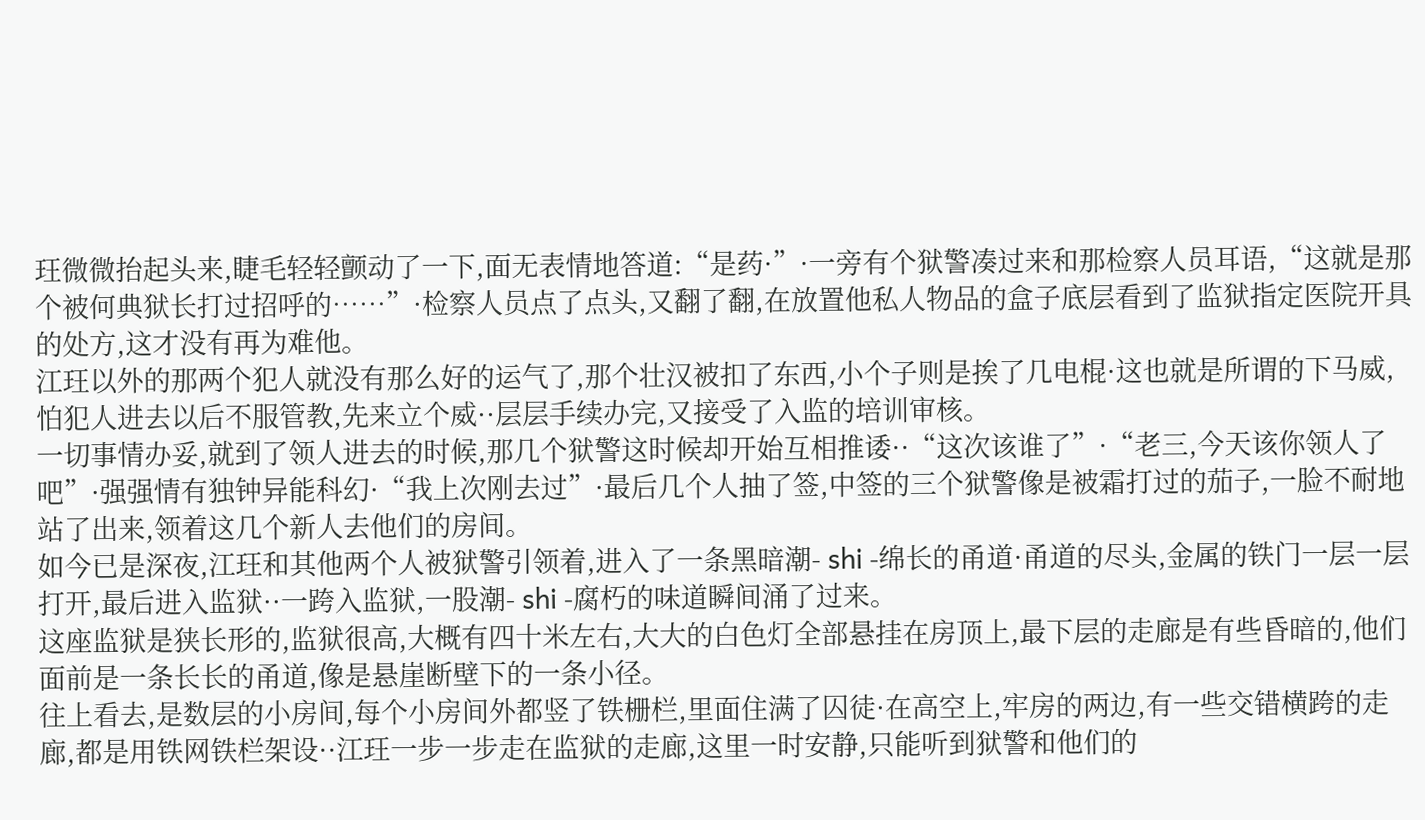玨微微抬起头来,睫毛轻轻颤动了一下,面无表情地答道:“是药·”·一旁有个狱警凑过来和那检察人员耳语,“这就是那个被何典狱长打过招呼的……”·检察人员点了点头,又翻了翻,在放置他私人物品的盒子底层看到了监狱指定医院开具的处方,这才没有再为难他。
江玨以外的那两个犯人就没有那么好的运气了,那个壮汉被扣了东西,小个子则是挨了几电棍·这也就是所谓的下马威,怕犯人进去以后不服管教,先来立个威··层层手续办完,又接受了入监的培训审核。
一切事情办妥,就到了领人进去的时候,那几个狱警这时候却开始互相推诿··“这次该谁了”·“老三,今天该你领人了吧”·强强情有独钟异能科幻·“我上次刚去过”·最后几个人抽了签,中签的三个狱警像是被霜打过的茄子,一脸不耐地站了出来,领着这几个新人去他们的房间。
如今已是深夜,江玨和其他两个人被狱警引领着,进入了一条黑暗潮- shi -绵长的甬道·甬道的尽头,金属的铁门一层一层打开,最后进入监狱··一跨入监狱,一股潮- shi -腐朽的味道瞬间涌了过来。
这座监狱是狭长形的,监狱很高,大概有四十米左右,大大的白色灯全部悬挂在房顶上,最下层的走廊是有些昏暗的,他们面前是一条长长的甬道,像是悬崖断壁下的一条小径。
往上看去,是数层的小房间,每个小房间外都竖了铁栅栏,里面住满了囚徒·在高空上,牢房的两边,有一些交错横跨的走廊,都是用铁网铁栏架设··江玨一步一步走在监狱的走廊,这里一时安静,只能听到狱警和他们的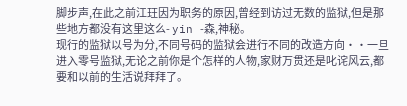脚步声,在此之前江玨因为职务的原因,曾经到访过无数的监狱,但是那些地方都没有这里这么- yin -森,神秘。
现行的监狱以号为分,不同号码的监狱会进行不同的改造方向··一旦进入零号监狱,无论之前你是个怎样的人物,家财万贯还是叱诧风云,都要和以前的生活说拜拜了。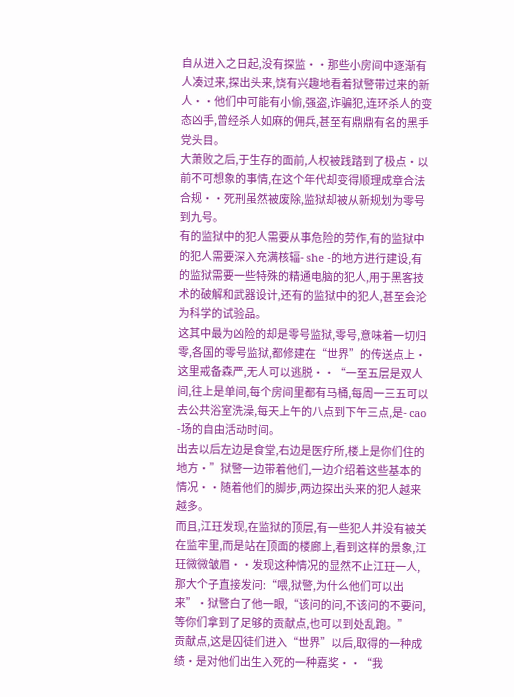自从进入之日起,没有探监··那些小房间中逐渐有人凑过来,探出头来,饶有兴趣地看着狱警带过来的新人··他们中可能有小偷,强盗,诈骗犯,连环杀人的变态凶手,曾经杀人如麻的佣兵,甚至有鼎鼎有名的黑手党头目。
大萧败之后,于生存的面前,人权被践踏到了极点·以前不可想象的事情,在这个年代却变得顺理成章合法合规··死刑虽然被废除,监狱却被从新规划为零号到九号。
有的监狱中的犯人需要从事危险的劳作,有的监狱中的犯人需要深入充满核辐- she -的地方进行建设,有的监狱需要一些特殊的精通电脑的犯人,用于黑客技术的破解和武器设计,还有的监狱中的犯人,甚至会沦为科学的试验品。
这其中最为凶险的却是零号监狱,零号,意味着一切归零,各国的零号监狱,都修建在“世界”的传送点上·这里戒备森严,无人可以逃脱··“一至五层是双人间,往上是单间,每个房间里都有马桶,每周一三五可以去公共浴室洗澡,每天上午的八点到下午三点,是- cao -场的自由活动时间。
出去以后左边是食堂,右边是医疗所,楼上是你们住的地方·”狱警一边带着他们,一边介绍着这些基本的情况··随着他们的脚步,两边探出头来的犯人越来越多。
而且,江玨发现,在监狱的顶层,有一些犯人并没有被关在监牢里,而是站在顶面的楼廊上,看到这样的景象,江玨微微皱眉··发现这种情况的显然不止江玨一人,那大个子直接发问:“喂,狱警,为什么他们可以出来”·狱警白了他一眼,“该问的问,不该问的不要问,等你们拿到了足够的贡献点,也可以到处乱跑。”
贡献点,这是囚徒们进入“世界”以后,取得的一种成绩·是对他们出生入死的一种嘉奖··“我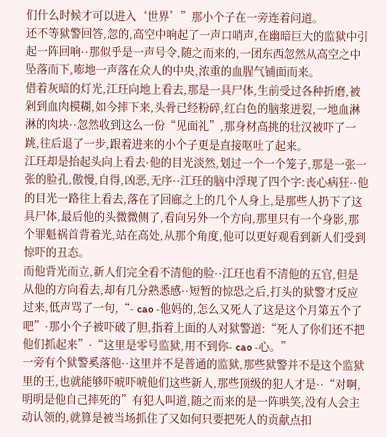们什么时候才可以进入‘世界’”那小个子在一旁连着问道。
还不等狱警回答,忽的,高空中响起了一声口哨声,在幽暗巨大的监狱中引起一阵回响··那似乎是一声号令,随之而来的,一团东西忽然从高空之中坠落而下,嘭地一声落在众人的中央,浓重的血腥气铺面而来。
借着灰暗的灯光,江玨向地上看去,那是一具尸体,生前受过各种折磨,被剁到血肉模糊,如今摔下来,头骨已经粉碎,红白色的脑浆迸裂,一地血淋淋的肉块··忽然收到这么一份“见面礼”,那身材高挑的壮汉被吓了一跳,往后退了一步,跟着进来的小个子更是直接呕吐了起来。
江玨却是抬起头向上看去·他的目光淡然,划过一个一个笼子,那是一张一张的脸孔,傲慢,自得,凶恶,无序··江玨的脑中浮现了四个字:丧心病狂··他的目光一路往上看去,落在了回廊之上的几个人身上,是那些人扔下了这具尸体,最后他的头微微侧了,看向另外一个方向,那里只有一个身影,那个罪魁祸首背着光,站在高处,从那个角度,他可以更好观看到新人们受到惊吓的丑态。
而他背光而立,新人们完全看不清他的脸··江玨也看不清他的五官,但是从他的方向看去,却有几分熟悉感··短暂的惊恐之后,打头的狱警才反应过来,低声骂了一句,“- cao -他妈的,怎么又死人了这是这个月第五个了吧”·那小个子被吓破了胆,指着上面的人对狱警道:“死人了你们还不把他们抓起来”·“这里是零号监狱,用不到你- cao -心。”
一旁有个狱警奚落他··这里并不是普通的监狱,那些狱警并不是这个监狱里的王,也就能够吓唬吓唬他们这些新人,那些顶级的犯人才是··“对啊,明明是他自己摔死的”有犯人叫道,随之而来的是一阵哄笑,没有人会主动认领的,就算是被当场抓住了又如何只要把死人的贡献点扣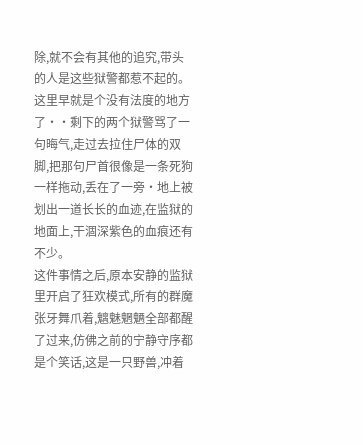除,就不会有其他的追究,带头的人是这些狱警都惹不起的。
这里早就是个没有法度的地方了··剩下的两个狱警骂了一句晦气,走过去拉住尸体的双脚,把那句尸首很像是一条死狗一样拖动,丢在了一旁·地上被划出一道长长的血迹,在监狱的地面上,干涸深紫色的血痕还有不少。
这件事情之后,原本安静的监狱里开启了狂欢模式,所有的群魔张牙舞爪着,魑魅魍魉全部都醒了过来,仿佛之前的宁静守序都是个笑话,这是一只野兽,冲着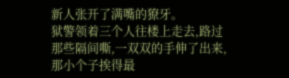新人张开了满嘴的獠牙。
狱警领着三个人往楼上走去,路过那些隔间嘶,一双双的手伸了出来,那小个子挨得最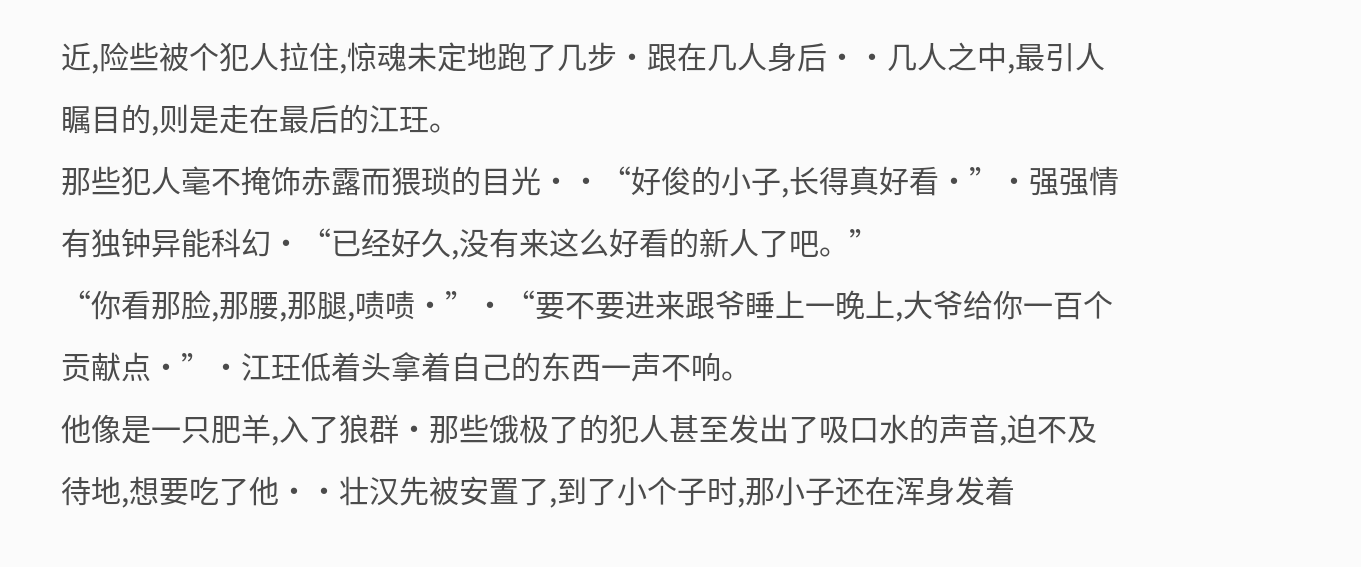近,险些被个犯人拉住,惊魂未定地跑了几步·跟在几人身后··几人之中,最引人瞩目的,则是走在最后的江玨。
那些犯人毫不掩饰赤露而猥琐的目光··“好俊的小子,长得真好看·”·强强情有独钟异能科幻·“已经好久,没有来这么好看的新人了吧。”
“你看那脸,那腰,那腿,啧啧·”·“要不要进来跟爷睡上一晚上,大爷给你一百个贡献点·”·江玨低着头拿着自己的东西一声不响。
他像是一只肥羊,入了狼群·那些饿极了的犯人甚至发出了吸口水的声音,迫不及待地,想要吃了他··壮汉先被安置了,到了小个子时,那小子还在浑身发着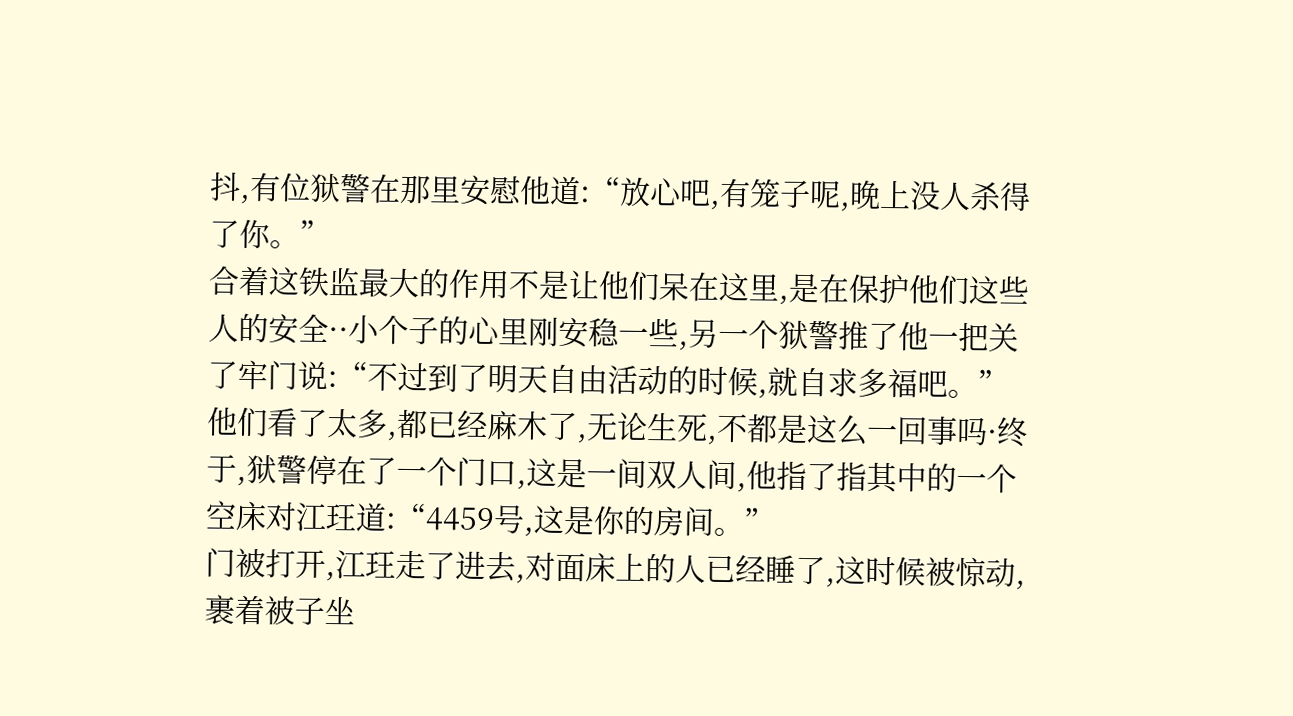抖,有位狱警在那里安慰他道:“放心吧,有笼子呢,晚上没人杀得了你。”
合着这铁监最大的作用不是让他们呆在这里,是在保护他们这些人的安全··小个子的心里刚安稳一些,另一个狱警推了他一把关了牢门说:“不过到了明天自由活动的时候,就自求多福吧。”
他们看了太多,都已经麻木了,无论生死,不都是这么一回事吗·终于,狱警停在了一个门口,这是一间双人间,他指了指其中的一个空床对江玨道:“4459号,这是你的房间。”
门被打开,江玨走了进去,对面床上的人已经睡了,这时候被惊动,裹着被子坐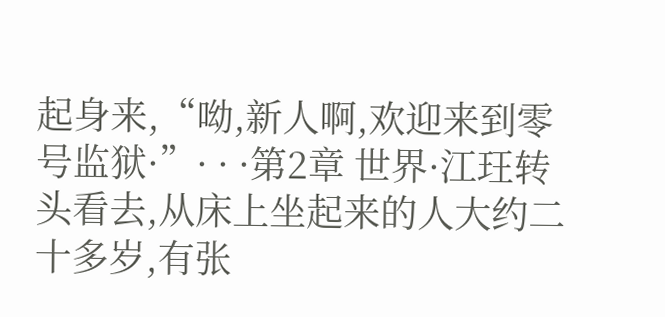起身来,“呦,新人啊,欢迎来到零号监狱·”· · ·第2章 世界·江玨转头看去,从床上坐起来的人大约二十多岁,有张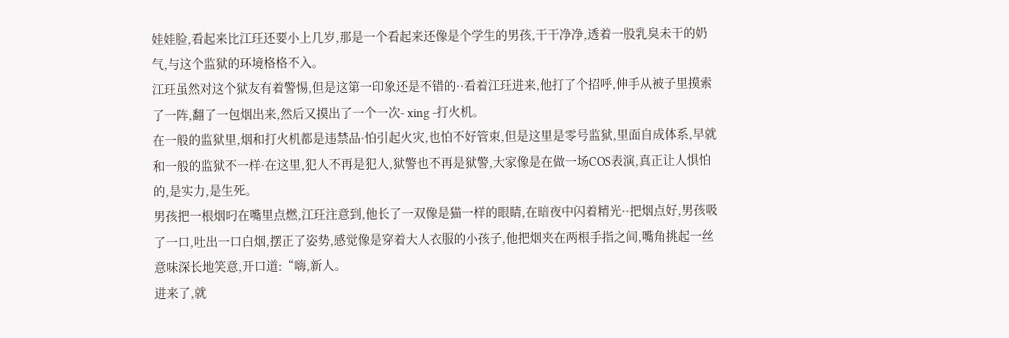娃娃脸,看起来比江玨还要小上几岁,那是一个看起来还像是个学生的男孩,干干净净,透着一股乳臭未干的奶气,与这个监狱的环境格格不入。
江玨虽然对这个狱友有着警惕,但是这第一印象还是不错的··看着江玨进来,他打了个招呼,伸手从被子里摸索了一阵,翻了一包烟出来,然后又摸出了一个一次- xing -打火机。
在一般的监狱里,烟和打火机都是违禁品·怕引起火灾,也怕不好管束,但是这里是零号监狱,里面自成体系,早就和一般的监狱不一样·在这里,犯人不再是犯人,狱警也不再是狱警,大家像是在做一场COS表演,真正让人惧怕的,是实力,是生死。
男孩把一根烟叼在嘴里点燃,江玨注意到,他长了一双像是猫一样的眼睛,在暗夜中闪着精光··把烟点好,男孩吸了一口,吐出一口白烟,摆正了姿势,感觉像是穿着大人衣服的小孩子,他把烟夹在两根手指之间,嘴角挑起一丝意味深长地笑意,开口道:“嗨,新人。
进来了,就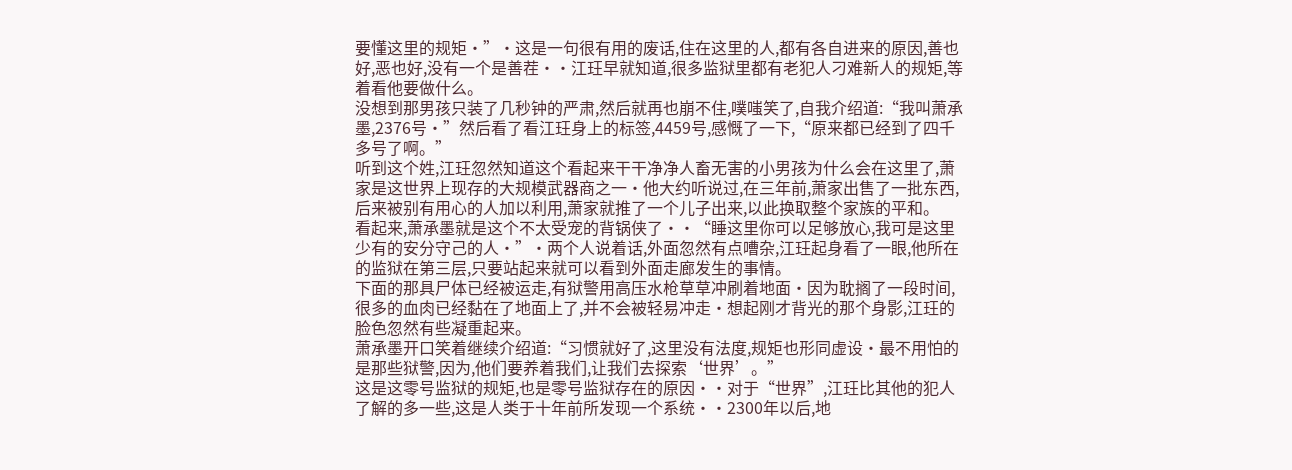要懂这里的规矩·”·这是一句很有用的废话,住在这里的人,都有各自进来的原因,善也好,恶也好,没有一个是善茬··江玨早就知道,很多监狱里都有老犯人刁难新人的规矩,等着看他要做什么。
没想到那男孩只装了几秒钟的严肃,然后就再也崩不住,噗嗤笑了,自我介绍道:“我叫萧承墨,2376号·”然后看了看江玨身上的标签,4459号,感慨了一下,“原来都已经到了四千多号了啊。”
听到这个姓,江玨忽然知道这个看起来干干净净人畜无害的小男孩为什么会在这里了,萧家是这世界上现存的大规模武器商之一·他大约听说过,在三年前,萧家出售了一批东西,后来被别有用心的人加以利用,萧家就推了一个儿子出来,以此换取整个家族的平和。
看起来,萧承墨就是这个不太受宠的背锅侠了··“睡这里你可以足够放心,我可是这里少有的安分守己的人·”·两个人说着话,外面忽然有点嘈杂,江玨起身看了一眼,他所在的监狱在第三层,只要站起来就可以看到外面走廊发生的事情。
下面的那具尸体已经被运走,有狱警用高压水枪草草冲刷着地面·因为耽搁了一段时间,很多的血肉已经黏在了地面上了,并不会被轻易冲走·想起刚才背光的那个身影,江玨的脸色忽然有些凝重起来。
萧承墨开口笑着继续介绍道:“习惯就好了,这里没有法度,规矩也形同虚设·最不用怕的是那些狱警,因为,他们要养着我们,让我们去探索‘世界’。”
这是这零号监狱的规矩,也是零号监狱存在的原因··对于“世界”,江玨比其他的犯人了解的多一些,这是人类于十年前所发现一个系统··2300年以后,地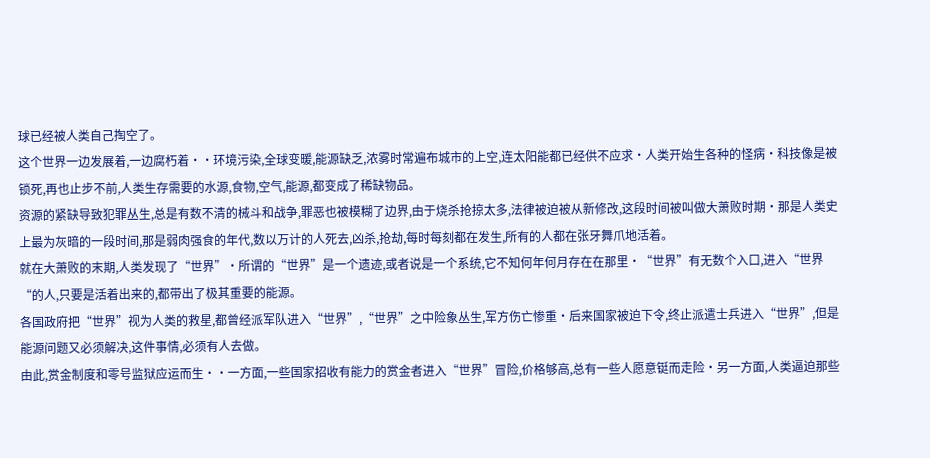球已经被人类自己掏空了。
这个世界一边发展着,一边腐朽着··环境污染,全球变暖,能源缺乏,浓雾时常遍布城市的上空,连太阳能都已经供不应求·人类开始生各种的怪病·科技像是被锁死,再也止步不前,人类生存需要的水源,食物,空气,能源,都变成了稀缺物品。
资源的紧缺导致犯罪丛生,总是有数不清的械斗和战争,罪恶也被模糊了边界,由于烧杀抢掠太多,法律被迫被从新修改,这段时间被叫做大萧败时期·那是人类史上最为灰暗的一段时间,那是弱肉强食的年代,数以万计的人死去,凶杀,抢劫,每时每刻都在发生,所有的人都在张牙舞爪地活着。
就在大萧败的末期,人类发现了“世界”·所谓的“世界”是一个遗迹,或者说是一个系统,它不知何年何月存在在那里·“世界”有无数个入口,进入“世界“的人,只要是活着出来的,都带出了极其重要的能源。
各国政府把“世界”视为人类的救星,都曾经派军队进入“世界”,“世界”之中险象丛生,军方伤亡惨重·后来国家被迫下令,终止派遣士兵进入“世界”,但是能源问题又必须解决,这件事情,必须有人去做。
由此,赏金制度和零号监狱应运而生··一方面,一些国家招收有能力的赏金者进入“世界”冒险,价格够高,总有一些人愿意铤而走险·另一方面,人类逼迫那些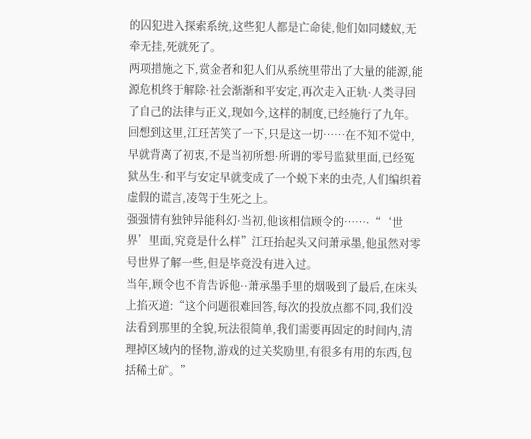的囚犯进入探索系统,这些犯人都是亡命徒,他们如同蝼蚁,无牵无挂,死就死了。
两项措施之下,赏金者和犯人们从系统里带出了大量的能源,能源危机终于解除·社会渐渐和平安定,再次走入正轨·人类寻回了自己的法律与正义,现如今,这样的制度,已经施行了九年。
回想到这里,江玨苦笑了一下,只是这一切……在不知不觉中,早就背离了初衷,不是当初所想·所谓的零号监狱里面,已经冤狱丛生·和平与安定早就变成了一个蜕下来的虫壳,人们编织着虚假的谎言,凌驾于生死之上。
强强情有独钟异能科幻·当初,他该相信顾令的……·“‘世界’里面,究竟是什么样”江玨抬起头又问萧承墨,他虽然对零号世界了解一些,但是毕竟没有进入过。
当年,顾令也不肯告诉他··萧承墨手里的烟吸到了最后,在床头上掐灭道:“这个问题很难回答,每次的投放点都不同,我们没法看到那里的全貌,玩法很简单,我们需要再固定的时间内,清理掉区域内的怪物,游戏的过关奖励里,有很多有用的东西,包括稀土矿。”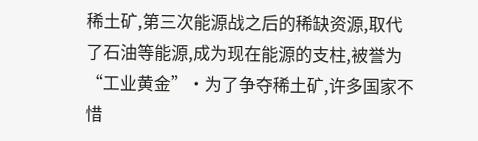稀土矿,第三次能源战之后的稀缺资源,取代了石油等能源,成为现在能源的支柱,被誉为“工业黄金”·为了争夺稀土矿,许多国家不惜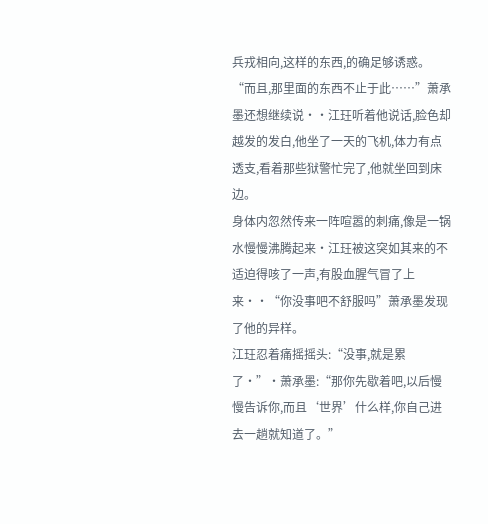兵戎相向,这样的东西,的确足够诱惑。
“而且,那里面的东西不止于此……”萧承墨还想继续说··江玨听着他说话,脸色却越发的发白,他坐了一天的飞机,体力有点透支,看着那些狱警忙完了,他就坐回到床边。
身体内忽然传来一阵喧嚣的刺痛,像是一锅水慢慢沸腾起来·江玨被这突如其来的不适迫得咳了一声,有股血腥气冒了上来··“你没事吧不舒服吗”萧承墨发现了他的异样。
江玨忍着痛摇摇头:“没事,就是累了·”·萧承墨:“那你先歇着吧,以后慢慢告诉你,而且‘世界’什么样,你自己进去一趟就知道了。”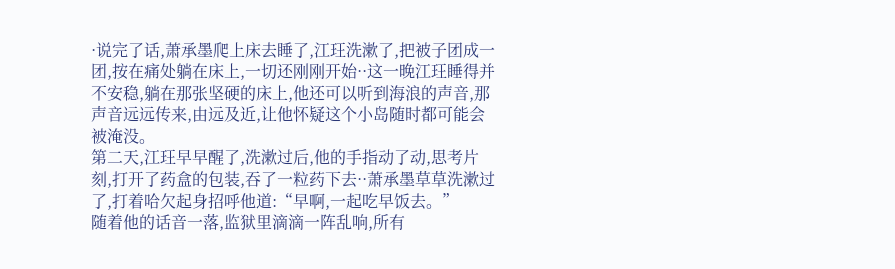·说完了话,萧承墨爬上床去睡了,江玨洗漱了,把被子团成一团,按在痛处躺在床上,一切还刚刚开始··这一晚江玨睡得并不安稳,躺在那张坚硬的床上,他还可以听到海浪的声音,那声音远远传来,由远及近,让他怀疑这个小岛随时都可能会被淹没。
第二天,江玨早早醒了,洗漱过后,他的手指动了动,思考片刻,打开了药盒的包装,吞了一粒药下去··萧承墨草草洗漱过了,打着哈欠起身招呼他道:“早啊,一起吃早饭去。”
随着他的话音一落,监狱里滴滴一阵乱响,所有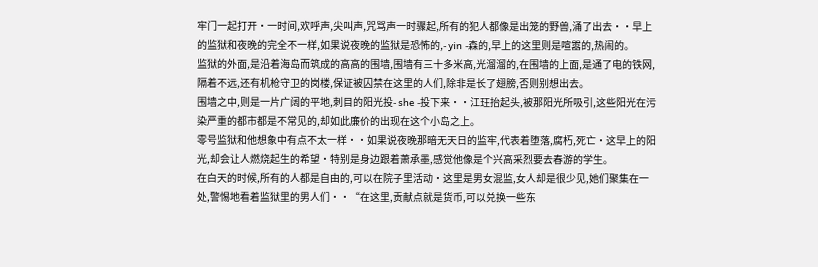牢门一起打开·一时间,欢呼声,尖叫声,咒骂声一时骤起,所有的犯人都像是出笼的野兽,涌了出去··早上的监狱和夜晚的完全不一样,如果说夜晚的监狱是恐怖的,- yin -森的,早上的这里则是喧嚣的,热闹的。
监狱的外面,是沿着海岛而筑成的高高的围墙,围墙有三十多米高,光溜溜的,在围墙的上面,是通了电的铁网,隔着不远,还有机枪守卫的岗楼,保证被囚禁在这里的人们,除非是长了翅膀,否则别想出去。
围墙之中,则是一片广阔的平地,刺目的阳光投- she -投下来··江玨抬起头,被那阳光所吸引,这些阳光在污染严重的都市都是不常见的,却如此廉价的出现在这个小岛之上。
零号监狱和他想象中有点不太一样··如果说夜晚那暗无天日的监牢,代表着堕落,腐朽,死亡·这早上的阳光,却会让人燃烧起生的希望·特别是身边跟着萧承墨,感觉他像是个兴高采烈要去春游的学生。
在白天的时候,所有的人都是自由的,可以在院子里活动·这里是男女混监,女人却是很少见,她们聚集在一处,警惕地看着监狱里的男人们··“在这里,贡献点就是货币,可以兑换一些东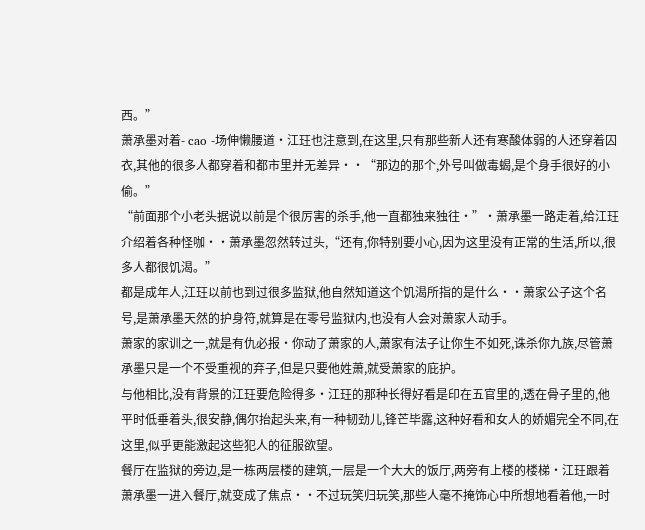西。”
萧承墨对着- cao -场伸懒腰道·江玨也注意到,在这里,只有那些新人还有寒酸体弱的人还穿着囚衣,其他的很多人都穿着和都市里并无差异··“那边的那个,外号叫做毒蝎,是个身手很好的小偷。”
“前面那个小老头据说以前是个很厉害的杀手,他一直都独来独往·”·萧承墨一路走着,给江玨介绍着各种怪咖··萧承墨忽然转过头,“还有,你特别要小心,因为这里没有正常的生活,所以,很多人都很饥渴。”
都是成年人,江玨以前也到过很多监狱,他自然知道这个饥渴所指的是什么··萧家公子这个名号,是萧承墨天然的护身符,就算是在零号监狱内,也没有人会对萧家人动手。
萧家的家训之一,就是有仇必报·你动了萧家的人,萧家有法子让你生不如死,诛杀你九族,尽管萧承墨只是一个不受重视的弃子,但是只要他姓萧,就受萧家的庇护。
与他相比,没有背景的江玨要危险得多·江玨的那种长得好看是印在五官里的,透在骨子里的,他平时低垂着头,很安静,偶尔抬起头来,有一种韧劲儿,锋芒毕露,这种好看和女人的娇媚完全不同,在这里,似乎更能激起这些犯人的征服欲望。
餐厅在监狱的旁边,是一栋两层楼的建筑,一层是一个大大的饭厅,两旁有上楼的楼梯·江玨跟着萧承墨一进入餐厅,就变成了焦点··不过玩笑归玩笑,那些人毫不掩饰心中所想地看着他,一时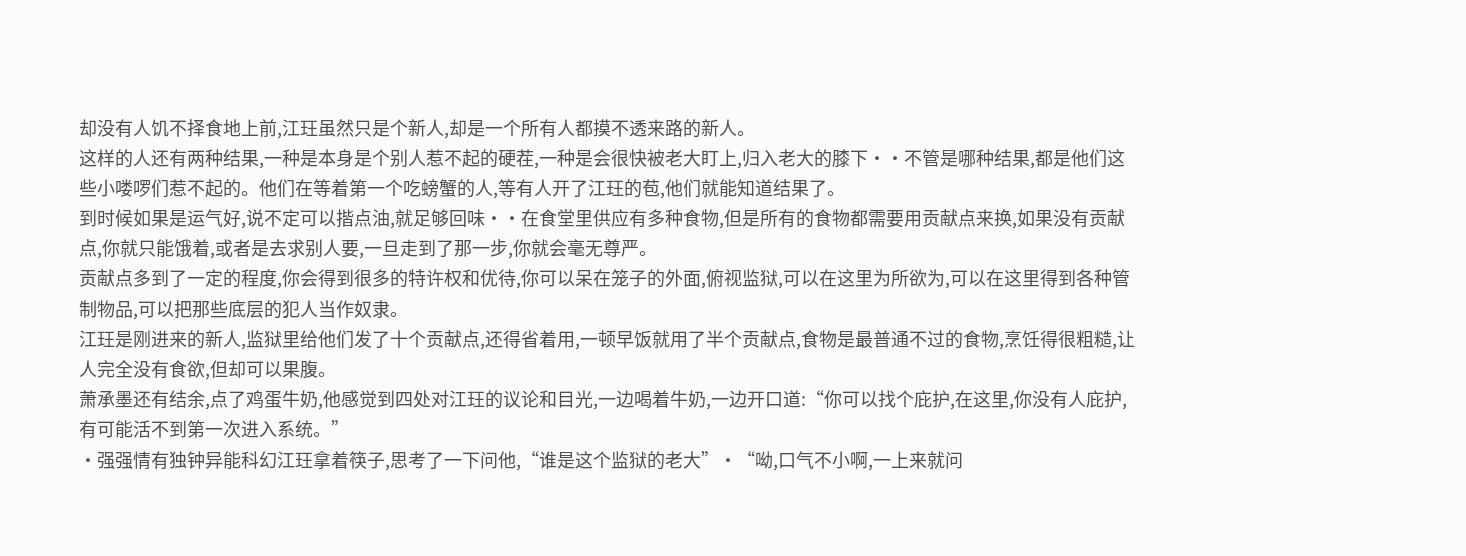却没有人饥不择食地上前,江玨虽然只是个新人,却是一个所有人都摸不透来路的新人。
这样的人还有两种结果,一种是本身是个别人惹不起的硬茬,一种是会很快被老大盯上,归入老大的膝下··不管是哪种结果,都是他们这些小喽啰们惹不起的。他们在等着第一个吃螃蟹的人,等有人开了江玨的苞,他们就能知道结果了。
到时候如果是运气好,说不定可以揩点油,就足够回味··在食堂里供应有多种食物,但是所有的食物都需要用贡献点来换,如果没有贡献点,你就只能饿着,或者是去求别人要,一旦走到了那一步,你就会毫无尊严。
贡献点多到了一定的程度,你会得到很多的特许权和优待,你可以呆在笼子的外面,俯视监狱,可以在这里为所欲为,可以在这里得到各种管制物品,可以把那些底层的犯人当作奴隶。
江玨是刚进来的新人,监狱里给他们发了十个贡献点,还得省着用,一顿早饭就用了半个贡献点,食物是最普通不过的食物,烹饪得很粗糙,让人完全没有食欲,但却可以果腹。
萧承墨还有结余,点了鸡蛋牛奶,他感觉到四处对江玨的议论和目光,一边喝着牛奶,一边开口道:“你可以找个庇护,在这里,你没有人庇护,有可能活不到第一次进入系统。”
·强强情有独钟异能科幻江玨拿着筷子,思考了一下问他,“谁是这个监狱的老大”·“呦,口气不小啊,一上来就问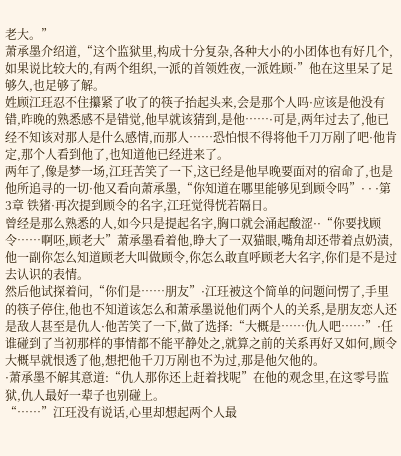老大。”
萧承墨介绍道,“这个监狱里,构成十分复杂,各种大小的小团体也有好几个,如果说比较大的,有两个组织,一派的首领姓夜,一派姓顾·”他在这里呆了足够久,也足够了解。
姓顾江玨忍不住攥紧了收了的筷子抬起头来,会是那个人吗·应该是他没有错,昨晚的熟悉感不是错觉,他早就该猜到,是他……·可是,两年过去了,他已经不知该对那人是什么感情,而那人……恐怕恨不得将他千刀万剐了吧·他肯定,那个人看到他了,也知道他已经进来了。
两年了,像是梦一场,江玨苦笑了一下,这已经是他早晚要面对的宿命了,也是他所追寻的一切·他又看向萧承墨,“你知道在哪里能够见到顾令吗”· · ·第3章 铁猪·再次提到顾令的名字,江玨觉得恍若隔日。
曾经是那么熟悉的人,如今只是提起名字,胸口就会涌起酸涩··“你要找顾令……啊呸,顾老大”萧承墨看着他,睁大了一双猫眼,嘴角却还带着点奶渍,他一副你怎么知道顾老大叫做顾令,你怎么敢直呼顾老大名字,你们是不是过去认识的表情。
然后他试探着问,“你们是……朋友”·江玨被这个简单的问题问愣了,手里的筷子停住,他也不知道该怎么和萧承墨说他们两个人的关系,是朋友恋人还是敌人甚至是仇人·他苦笑了一下,做了选择:“大概是……仇人吧……”·任谁碰到了当初那样的事情都不能平静处之,就算之前的关系再好又如何,顾令大概早就恨透了他,想把他千刀万剐也不为过,那是他欠他的。
·萧承墨不解其意道:“仇人那你还上赶着找呢”在他的观念里,在这零号监狱,仇人最好一辈子也别碰上。
“……”江玨没有说话,心里却想起两个人最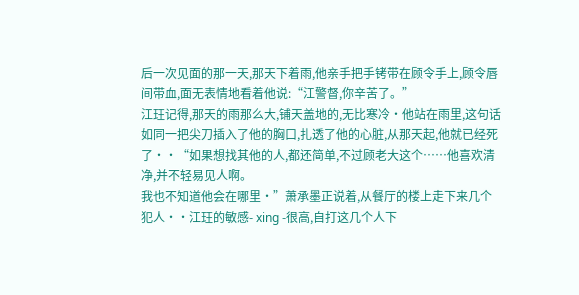后一次见面的那一天,那天下着雨,他亲手把手铐带在顾令手上,顾令唇间带血,面无表情地看着他说:“江警督,你辛苦了。”
江玨记得,那天的雨那么大,铺天盖地的,无比寒冷·他站在雨里,这句话如同一把尖刀插入了他的胸口,扎透了他的心脏,从那天起,他就已经死了··“如果想找其他的人,都还简单,不过顾老大这个……他喜欢清净,并不轻易见人啊。
我也不知道他会在哪里·”萧承墨正说着,从餐厅的楼上走下来几个犯人··江玨的敏感- xing -很高,自打这几个人下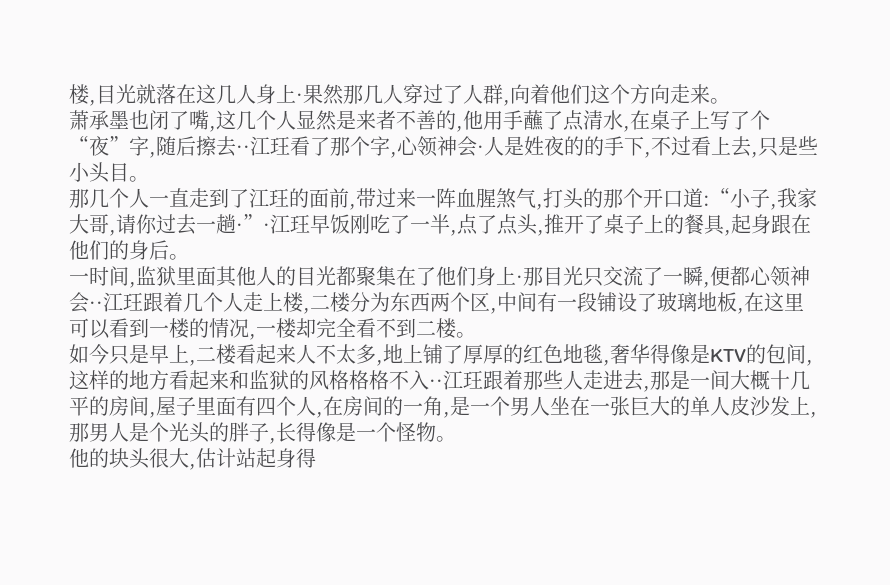楼,目光就落在这几人身上·果然那几人穿过了人群,向着他们这个方向走来。
萧承墨也闭了嘴,这几个人显然是来者不善的,他用手蘸了点清水,在桌子上写了个“夜”字,随后擦去··江玨看了那个字,心领神会·人是姓夜的的手下,不过看上去,只是些小头目。
那几个人一直走到了江玨的面前,带过来一阵血腥煞气,打头的那个开口道:“小子,我家大哥,请你过去一趟·”·江玨早饭刚吃了一半,点了点头,推开了桌子上的餐具,起身跟在他们的身后。
一时间,监狱里面其他人的目光都聚集在了他们身上·那目光只交流了一瞬,便都心领神会··江玨跟着几个人走上楼,二楼分为东西两个区,中间有一段铺设了玻璃地板,在这里可以看到一楼的情况,一楼却完全看不到二楼。
如今只是早上,二楼看起来人不太多,地上铺了厚厚的红色地毯,奢华得像是KTV的包间,这样的地方看起来和监狱的风格格格不入··江玨跟着那些人走进去,那是一间大概十几平的房间,屋子里面有四个人,在房间的一角,是一个男人坐在一张巨大的单人皮沙发上,那男人是个光头的胖子,长得像是一个怪物。
他的块头很大,估计站起身得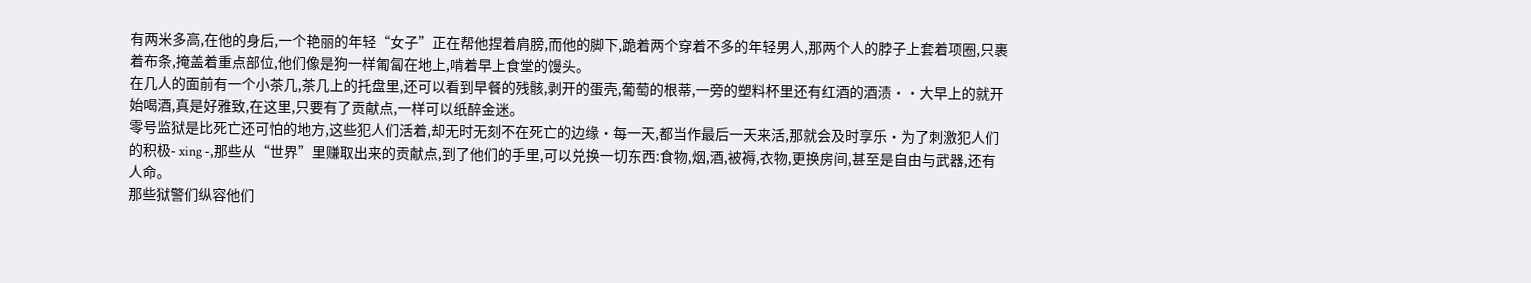有两米多高,在他的身后,一个艳丽的年轻“女子”正在帮他捏着肩膀,而他的脚下,跪着两个穿着不多的年轻男人,那两个人的脖子上套着项圈,只裹着布条,掩盖着重点部位,他们像是狗一样匍匐在地上,啃着早上食堂的馒头。
在几人的面前有一个小茶几,茶几上的托盘里,还可以看到早餐的残骸,剥开的蛋壳,葡萄的根蒂,一旁的塑料杯里还有红酒的酒渍··大早上的就开始喝酒,真是好雅致,在这里,只要有了贡献点,一样可以纸醉金迷。
零号监狱是比死亡还可怕的地方,这些犯人们活着,却无时无刻不在死亡的边缘·每一天,都当作最后一天来活,那就会及时享乐·为了刺激犯人们的积极- xing -,那些从“世界”里赚取出来的贡献点,到了他们的手里,可以兑换一切东西:食物,烟,酒,被褥,衣物,更换房间,甚至是自由与武器,还有人命。
那些狱警们纵容他们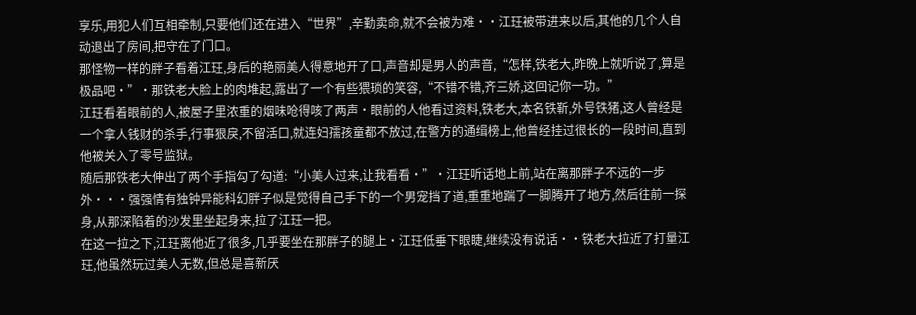享乐,用犯人们互相牵制,只要他们还在进入“世界”,辛勤卖命,就不会被为难··江玨被带进来以后,其他的几个人自动退出了房间,把守在了门口。
那怪物一样的胖子看着江玨,身后的艳丽美人得意地开了口,声音却是男人的声音,“怎样,铁老大,昨晚上就听说了,算是极品吧·”·那铁老大脸上的肉堆起,露出了一个有些猥琐的笑容,“不错不错,齐三娇,这回记你一功。”
江玨看着眼前的人,被屋子里浓重的烟味呛得咳了两声·眼前的人他看过资料,铁老大,本名铁靳,外号铁猪,这人曾经是一个拿人钱财的杀手,行事狠戾,不留活口,就连妇孺孩童都不放过,在警方的通缉榜上,他曾经挂过很长的一段时间,直到他被关入了零号监狱。
随后那铁老大伸出了两个手指勾了勾道:“小美人过来,让我看看·”·江玨听话地上前,站在离那胖子不远的一步外···强强情有独钟异能科幻胖子似是觉得自己手下的一个男宠挡了道,重重地踹了一脚腾开了地方,然后往前一探身,从那深陷着的沙发里坐起身来,拉了江玨一把。
在这一拉之下,江玨离他近了很多,几乎要坐在那胖子的腿上·江玨低垂下眼睫,继续没有说话··铁老大拉近了打量江玨,他虽然玩过美人无数,但总是喜新厌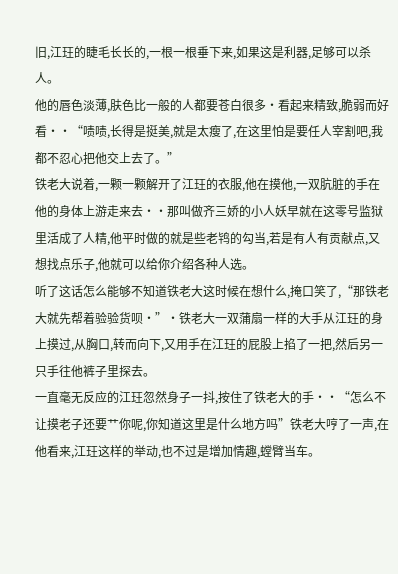旧,江玨的睫毛长长的,一根一根垂下来,如果这是利器,足够可以杀人。
他的唇色淡薄,肤色比一般的人都要苍白很多·看起来精致,脆弱而好看··“啧啧,长得是挺美,就是太瘦了,在这里怕是要任人宰割吧,我都不忍心把他交上去了。”
铁老大说着,一颗一颗解开了江玨的衣服,他在摸他,一双肮脏的手在他的身体上游走来去··那叫做齐三娇的小人妖早就在这零号监狱里活成了人精,他平时做的就是些老鸨的勾当,若是有人有贡献点,又想找点乐子,他就可以给你介绍各种人选。
听了这话怎么能够不知道铁老大这时候在想什么,掩口笑了,“那铁老大就先帮着验验货呗·”·铁老大一双蒲扇一样的大手从江玨的身上摸过,从胸口,转而向下,又用手在江玨的屁股上掐了一把,然后另一只手往他裤子里探去。
一直毫无反应的江玨忽然身子一抖,按住了铁老大的手··“怎么不让摸老子还要艹你呢,你知道这里是什么地方吗”铁老大哼了一声,在他看来,江玨这样的举动,也不过是增加情趣,螳臂当车。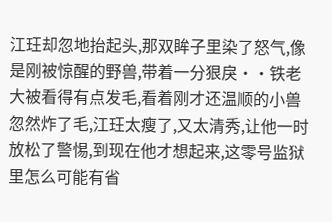江玨却忽地抬起头,那双眸子里染了怒气,像是刚被惊醒的野兽,带着一分狠戾··铁老大被看得有点发毛,看着刚才还温顺的小兽忽然炸了毛,江玨太瘦了,又太清秀,让他一时放松了警惕,到现在他才想起来,这零号监狱里怎么可能有省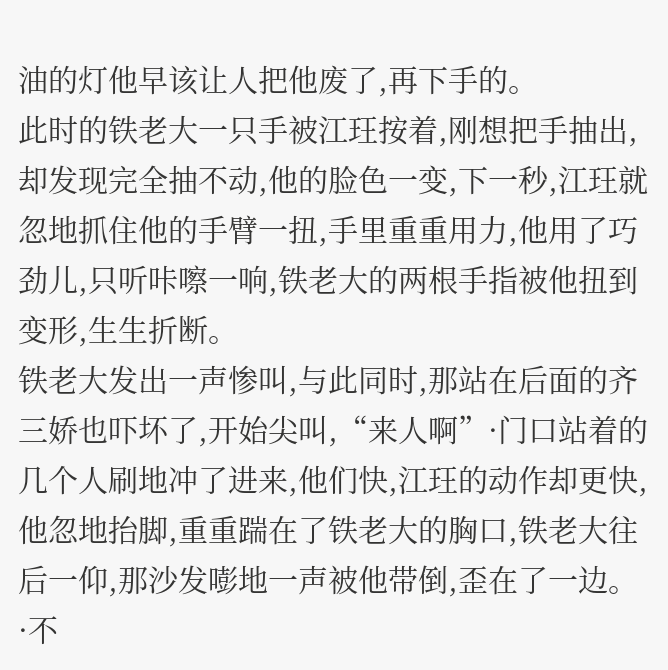油的灯他早该让人把他废了,再下手的。
此时的铁老大一只手被江玨按着,刚想把手抽出,却发现完全抽不动,他的脸色一变,下一秒,江玨就忽地抓住他的手臂一扭,手里重重用力,他用了巧劲儿,只听咔嚓一响,铁老大的两根手指被他扭到变形,生生折断。
铁老大发出一声惨叫,与此同时,那站在后面的齐三娇也吓坏了,开始尖叫,“来人啊”·门口站着的几个人刷地冲了进来,他们快,江玨的动作却更快,他忽地抬脚,重重踹在了铁老大的胸口,铁老大往后一仰,那沙发嘭地一声被他带倒,歪在了一边。
·不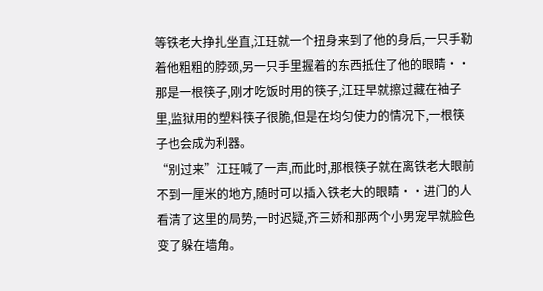等铁老大挣扎坐直,江玨就一个扭身来到了他的身后,一只手勒着他粗粗的脖颈,另一只手里握着的东西抵住了他的眼睛··那是一根筷子,刚才吃饭时用的筷子,江玨早就擦过藏在袖子里,监狱用的塑料筷子很脆,但是在均匀使力的情况下,一根筷子也会成为利器。
“别过来”江玨喊了一声,而此时,那根筷子就在离铁老大眼前不到一厘米的地方,随时可以插入铁老大的眼睛··进门的人看清了这里的局势,一时迟疑,齐三娇和那两个小男宠早就脸色变了躲在墙角。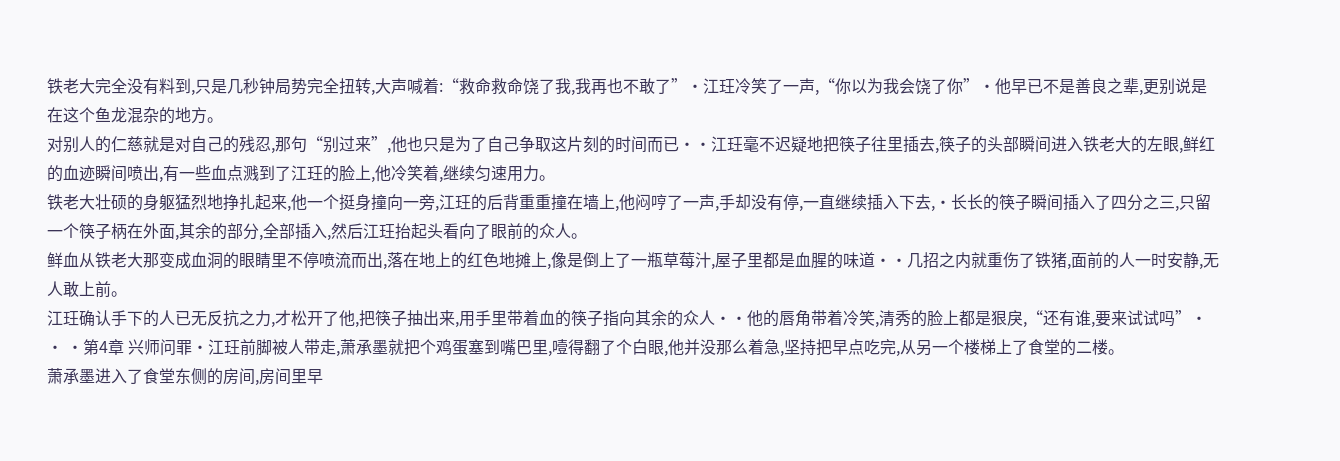铁老大完全没有料到,只是几秒钟局势完全扭转,大声喊着:“救命救命饶了我,我再也不敢了”·江玨冷笑了一声,“你以为我会饶了你”·他早已不是善良之辈,更别说是在这个鱼龙混杂的地方。
对别人的仁慈就是对自己的残忍,那句“别过来”,他也只是为了自己争取这片刻的时间而已··江玨毫不迟疑地把筷子往里插去,筷子的头部瞬间进入铁老大的左眼,鲜红的血迹瞬间喷出,有一些血点溅到了江玨的脸上,他冷笑着,继续匀速用力。
铁老大壮硕的身躯猛烈地挣扎起来,他一个挺身撞向一旁,江玨的后背重重撞在墙上,他闷哼了一声,手却没有停,一直继续插入下去,·长长的筷子瞬间插入了四分之三,只留一个筷子柄在外面,其余的部分,全部插入,然后江玨抬起头看向了眼前的众人。
鲜血从铁老大那变成血洞的眼睛里不停喷流而出,落在地上的红色地摊上,像是倒上了一瓶草莓汁,屋子里都是血腥的味道··几招之内就重伤了铁猪,面前的人一时安静,无人敢上前。
江玨确认手下的人已无反抗之力,才松开了他,把筷子抽出来,用手里带着血的筷子指向其余的众人··他的唇角带着冷笑,清秀的脸上都是狠戾,“还有谁,要来试试吗”· · ·第4章 兴师问罪·江玨前脚被人带走,萧承墨就把个鸡蛋塞到嘴巴里,噎得翻了个白眼,他并没那么着急,坚持把早点吃完,从另一个楼梯上了食堂的二楼。
萧承墨进入了食堂东侧的房间,房间里早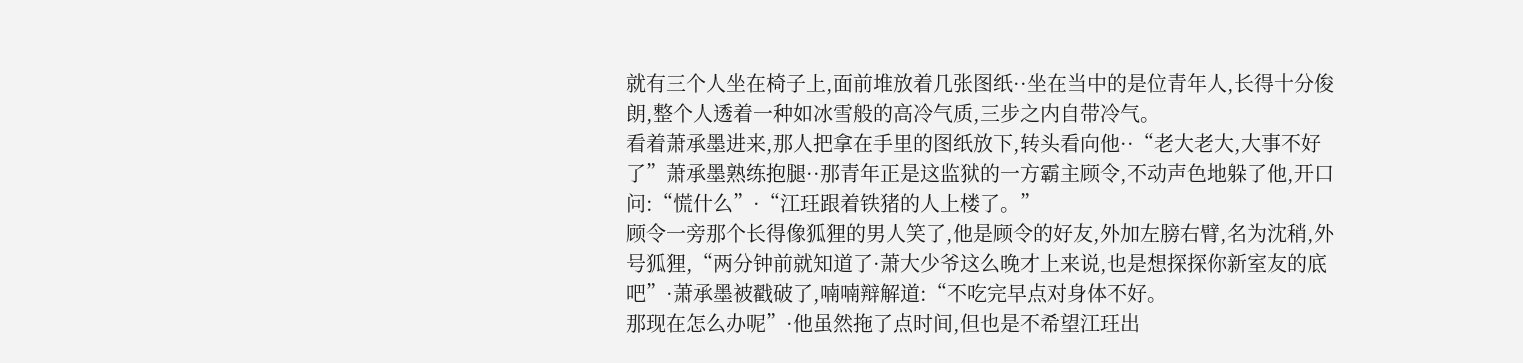就有三个人坐在椅子上,面前堆放着几张图纸··坐在当中的是位青年人,长得十分俊朗,整个人透着一种如冰雪般的高冷气质,三步之内自带冷气。
看着萧承墨进来,那人把拿在手里的图纸放下,转头看向他··“老大老大,大事不好了”萧承墨熟练抱腿··那青年正是这监狱的一方霸主顾令,不动声色地躲了他,开口问:“慌什么”·“江玨跟着铁猪的人上楼了。”
顾令一旁那个长得像狐狸的男人笑了,他是顾令的好友,外加左膀右臂,名为沈稍,外号狐狸,“两分钟前就知道了·萧大少爷这么晚才上来说,也是想探探你新室友的底吧”·萧承墨被戳破了,喃喃辩解道:“不吃完早点对身体不好。
那现在怎么办呢”·他虽然拖了点时间,但也是不希望江玨出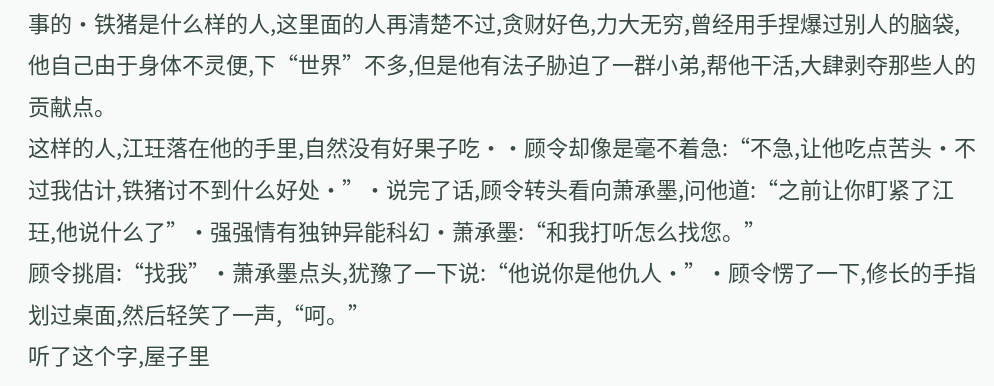事的·铁猪是什么样的人,这里面的人再清楚不过,贪财好色,力大无穷,曾经用手捏爆过别人的脑袋,他自己由于身体不灵便,下“世界”不多,但是他有法子胁迫了一群小弟,帮他干活,大肆剥夺那些人的贡献点。
这样的人,江玨落在他的手里,自然没有好果子吃··顾令却像是毫不着急:“不急,让他吃点苦头·不过我估计,铁猪讨不到什么好处·”·说完了话,顾令转头看向萧承墨,问他道:“之前让你盯紧了江玨,他说什么了”·强强情有独钟异能科幻·萧承墨:“和我打听怎么找您。”
顾令挑眉:“找我”·萧承墨点头,犹豫了一下说:“他说你是他仇人·”·顾令愣了一下,修长的手指划过桌面,然后轻笑了一声,“呵。”
听了这个字,屋子里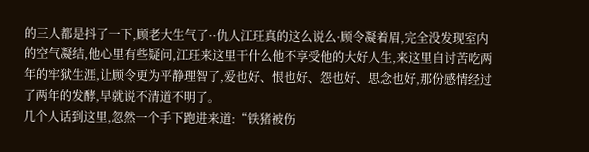的三人都是抖了一下,顾老大生气了··仇人江玨真的这么说么·顾令凝着眉,完全没发现室内的空气凝结,他心里有些疑问,江玨来这里干什么他不享受他的大好人生,来这里自讨苦吃两年的牢狱生涯,让顾令更为平静理智了,爱也好、恨也好、怨也好、思念也好,那份感情经过了两年的发酵,早就说不清道不明了。
几个人话到这里,忽然一个手下跑进来道:“铁猪被伤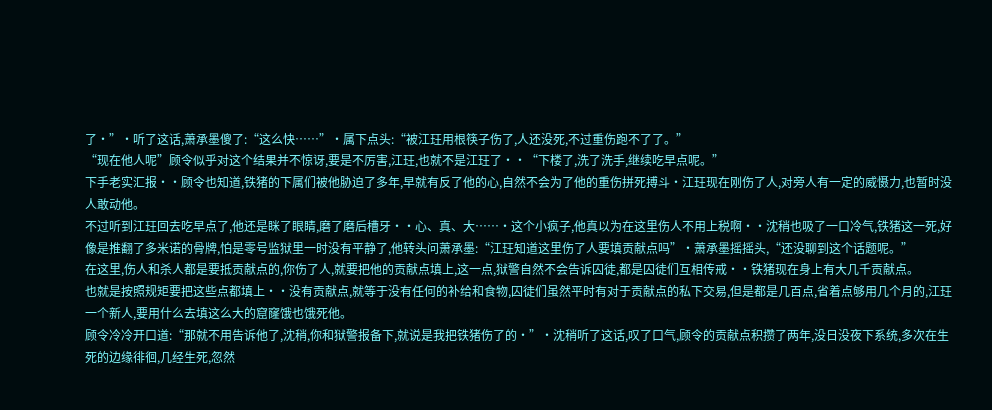了·”·听了这话,萧承墨傻了:“这么快……”·属下点头:“被江玨用根筷子伤了,人还没死,不过重伤跑不了了。”
“现在他人呢”顾令似乎对这个结果并不惊讶,要是不厉害,江玨,也就不是江玨了··“下楼了,洗了洗手,继续吃早点呢。”
下手老实汇报··顾令也知道,铁猪的下属们被他胁迫了多年,早就有反了他的心,自然不会为了他的重伤拼死搏斗·江玨现在刚伤了人,对旁人有一定的威慑力,也暂时没人敢动他。
不过听到江玨回去吃早点了,他还是眯了眼睛,磨了磨后槽牙··心、真、大……·这个小疯子,他真以为在这里伤人不用上税啊··沈稍也吸了一口冷气,铁猪这一死,好像是推翻了多米诺的骨牌,怕是零号监狱里一时没有平静了,他转头问萧承墨:“江玨知道这里伤了人要填贡献点吗”·萧承墨摇摇头,“还没聊到这个话题呢。”
在这里,伤人和杀人都是要抵贡献点的,你伤了人,就要把他的贡献点填上,这一点,狱警自然不会告诉囚徒,都是囚徒们互相传戒··铁猪现在身上有大几千贡献点。
也就是按照规矩要把这些点都填上··没有贡献点,就等于没有任何的补给和食物,囚徒们虽然平时有对于贡献点的私下交易,但是都是几百点,省着点够用几个月的,江玨一个新人,要用什么去填这么大的窟窿饿也饿死他。
顾令冷冷开口道:“那就不用告诉他了,沈稍,你和狱警报备下,就说是我把铁猪伤了的·”·沈稍听了这话,叹了口气,顾令的贡献点积攒了两年,没日没夜下系统,多次在生死的边缘徘徊,几经生死,忽然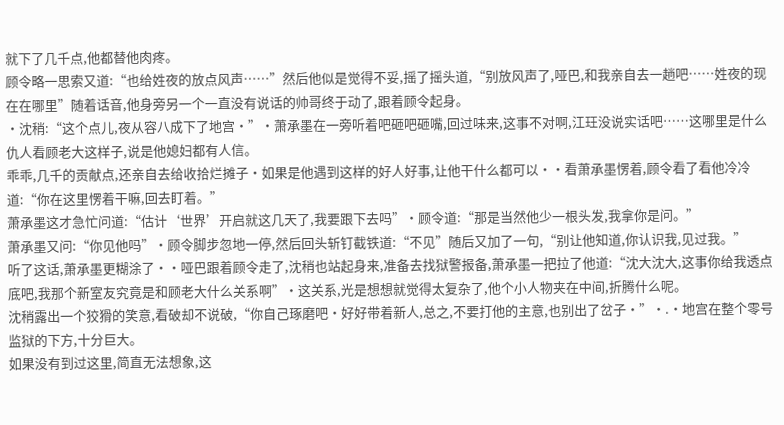就下了几千点,他都替他肉疼。
顾令略一思索又道:“也给姓夜的放点风声……”然后他似是觉得不妥,摇了摇头道,“别放风声了,哑巴,和我亲自去一趟吧……姓夜的现在在哪里”随着话音,他身旁另一个一直没有说话的帅哥终于动了,跟着顾令起身。
·沈稍:“这个点儿,夜从容八成下了地宫·”·萧承墨在一旁听着吧砸吧砸嘴,回过味来,这事不对啊,江玨没说实话吧……这哪里是什么仇人看顾老大这样子,说是他媳妇都有人信。
乖乖,几千的贡献点,还亲自去给收拾烂摊子·如果是他遇到这样的好人好事,让他干什么都可以··看萧承墨愣着,顾令看了看他冷冷道:“你在这里愣着干嘛,回去盯着。”
萧承墨这才急忙问道:“估计‘世界’开启就这几天了,我要跟下去吗”·顾令道:“那是当然他少一根头发,我拿你是问。”
萧承墨又问:“你见他吗”·顾令脚步忽地一停,然后回头斩钉截铁道:“不见”随后又加了一句,“别让他知道,你认识我,见过我。”
听了这话,萧承墨更糊涂了··哑巴跟着顾令走了,沈稍也站起身来,准备去找狱警报备,萧承墨一把拉了他道:“沈大沈大,这事你给我透点底吧,我那个新室友究竟是和顾老大什么关系啊”·这关系,光是想想就觉得太复杂了,他个小人物夹在中间,折腾什么呢。
沈稍露出一个狡猾的笑意,看破却不说破,“你自己琢磨吧·好好带着新人,总之,不要打他的主意,也别出了岔子·”·.·地宫在整个零号监狱的下方,十分巨大。
如果没有到过这里,简直无法想象,这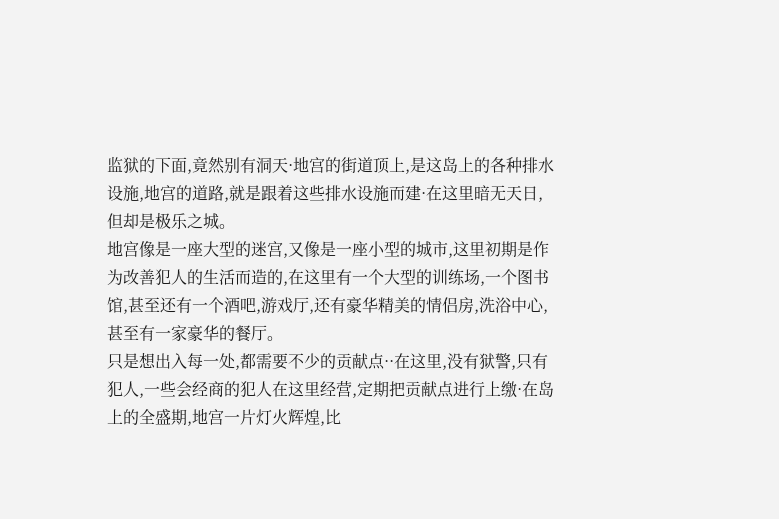监狱的下面,竟然别有洞天·地宫的街道顶上,是这岛上的各种排水设施,地宫的道路,就是跟着这些排水设施而建·在这里暗无天日,但却是极乐之城。
地宫像是一座大型的迷宫,又像是一座小型的城市,这里初期是作为改善犯人的生活而造的,在这里有一个大型的训练场,一个图书馆,甚至还有一个酒吧,游戏厅,还有豪华精美的情侣房,洗浴中心,甚至有一家豪华的餐厅。
只是想出入每一处,都需要不少的贡献点··在这里,没有狱警,只有犯人,一些会经商的犯人在这里经营,定期把贡献点进行上缴·在岛上的全盛期,地宫一片灯火辉煌,比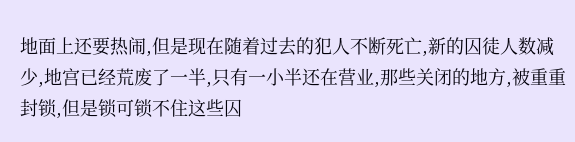地面上还要热闹,但是现在随着过去的犯人不断死亡,新的囚徒人数减少,地宫已经荒废了一半,只有一小半还在营业,那些关闭的地方,被重重封锁,但是锁可锁不住这些囚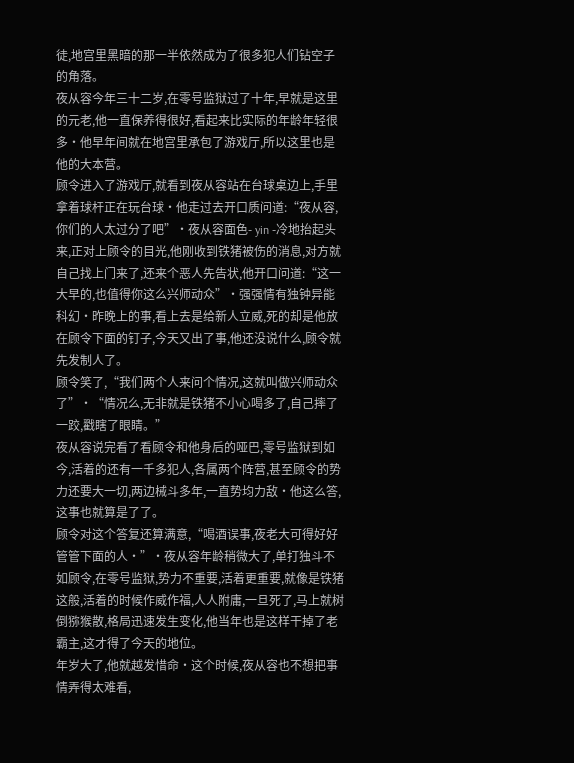徒,地宫里黑暗的那一半依然成为了很多犯人们钻空子的角落。
夜从容今年三十二岁,在零号监狱过了十年,早就是这里的元老,他一直保养得很好,看起来比实际的年龄年轻很多·他早年间就在地宫里承包了游戏厅,所以这里也是他的大本营。
顾令进入了游戏厅,就看到夜从容站在台球桌边上,手里拿着球杆正在玩台球·他走过去开口质问道:“夜从容,你们的人太过分了吧”·夜从容面色- yin -冷地抬起头来,正对上顾令的目光,他刚收到铁猪被伤的消息,对方就自己找上门来了,还来个恶人先告状,他开口问道:“这一大早的,也值得你这么兴师动众”·强强情有独钟异能科幻·昨晚上的事,看上去是给新人立威,死的却是他放在顾令下面的钉子,今天又出了事,他还没说什么,顾令就先发制人了。
顾令笑了,“我们两个人来问个情况,这就叫做兴师动众了”·“情况么,无非就是铁猪不小心喝多了,自己摔了一跤,戳瞎了眼睛。”
夜从容说完看了看顾令和他身后的哑巴,零号监狱到如今,活着的还有一千多犯人,各属两个阵营,甚至顾令的势力还要大一切,两边械斗多年,一直势均力敌·他这么答,这事也就算是了了。
顾令对这个答复还算满意,“喝酒误事,夜老大可得好好管管下面的人·”·夜从容年龄稍微大了,单打独斗不如顾令,在零号监狱,势力不重要,活着更重要,就像是铁猪这般,活着的时候作威作福,人人附庸,一旦死了,马上就树倒猕猴散,格局迅速发生变化,他当年也是这样干掉了老霸主,这才得了今天的地位。
年岁大了,他就越发惜命·这个时候,夜从容也不想把事情弄得太难看,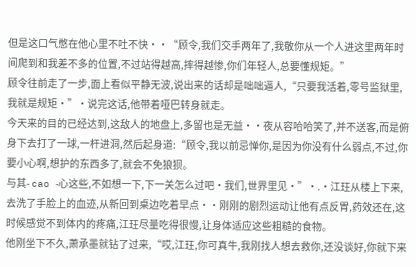但是这口气憋在他心里不吐不快··“顾令,我们交手两年了,我敬你从一个人进这里两年时间爬到和我差不多的位置,不过站得越高,摔得越惨,你们年轻人,总要懂规矩。”
顾令往前走了一步,面上看似平静无波,说出来的话却是咄咄逼人,“只要我活着,零号监狱里,我就是规矩·”·说完这话,他带着哑巴转身就走。
今天来的目的已经达到,这敌人的地盘上,多留也是无益··夜从容哈哈笑了,并不送客,而是俯身下去打了一球,一杆进洞,然后起身道:“顾令,我以前忌惮你,是因为你没有什么弱点,不过,你要小心啊,想护的东西多了,就会不免狼狈。
与其- cao -心这些,不如想一下,下一关怎么过吧·我们,世界里见·”·.·江玨从楼上下来,去洗了手脸上的血迹,从新回到桌边吃着早点··刚刚的剧烈运动让他有点反胃,药效还在,这时候感觉不到体内的疼痛,江玨尽量吃得很慢,让身体适应这些粗糙的食物。
他刚坐下不久,萧承墨就钻了过来,“哎,江玨,你可真牛,我刚找人想去救你,还没谈好,你就下来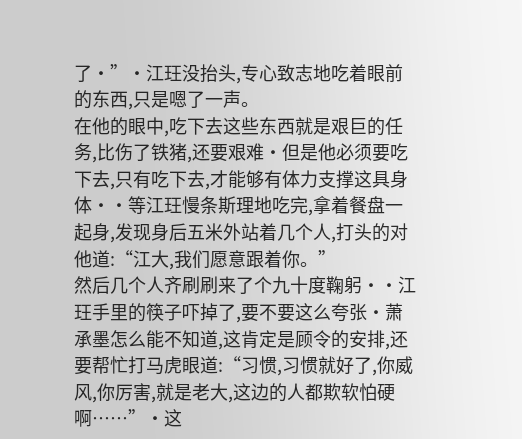了·”·江玨没抬头,专心致志地吃着眼前的东西,只是嗯了一声。
在他的眼中,吃下去这些东西就是艰巨的任务,比伤了铁猪,还要艰难·但是他必须要吃下去,只有吃下去,才能够有体力支撑这具身体··等江玨慢条斯理地吃完,拿着餐盘一起身,发现身后五米外站着几个人,打头的对他道:“江大,我们愿意跟着你。”
然后几个人齐刷刷来了个九十度鞠躬··江玨手里的筷子吓掉了,要不要这么夸张·萧承墨怎么能不知道,这肯定是顾令的安排,还要帮忙打马虎眼道:“习惯,习惯就好了,你威风,你厉害,就是老大,这边的人都欺软怕硬啊……”·这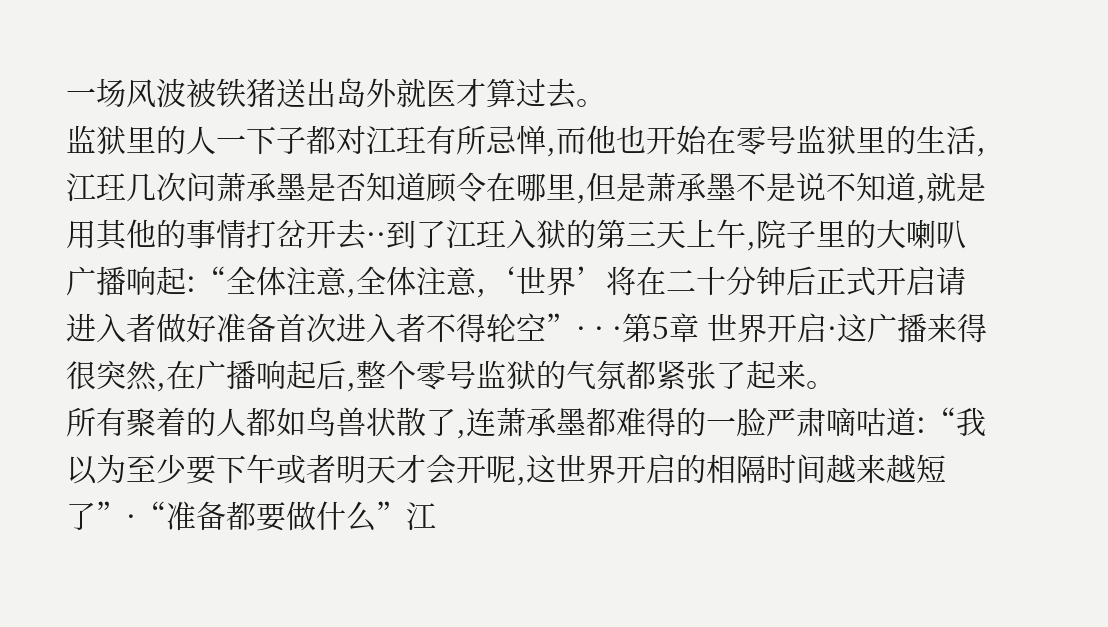一场风波被铁猪送出岛外就医才算过去。
监狱里的人一下子都对江玨有所忌惮,而他也开始在零号监狱里的生活,江玨几次问萧承墨是否知道顾令在哪里,但是萧承墨不是说不知道,就是用其他的事情打岔开去··到了江玨入狱的第三天上午,院子里的大喇叭广播响起:“全体注意,全体注意,‘世界’将在二十分钟后正式开启请进入者做好准备首次进入者不得轮空”· · ·第5章 世界开启·这广播来得很突然,在广播响起后,整个零号监狱的气氛都紧张了起来。
所有聚着的人都如鸟兽状散了,连萧承墨都难得的一脸严肃嘀咕道:“我以为至少要下午或者明天才会开呢,这世界开启的相隔时间越来越短了”·“准备都要做什么”江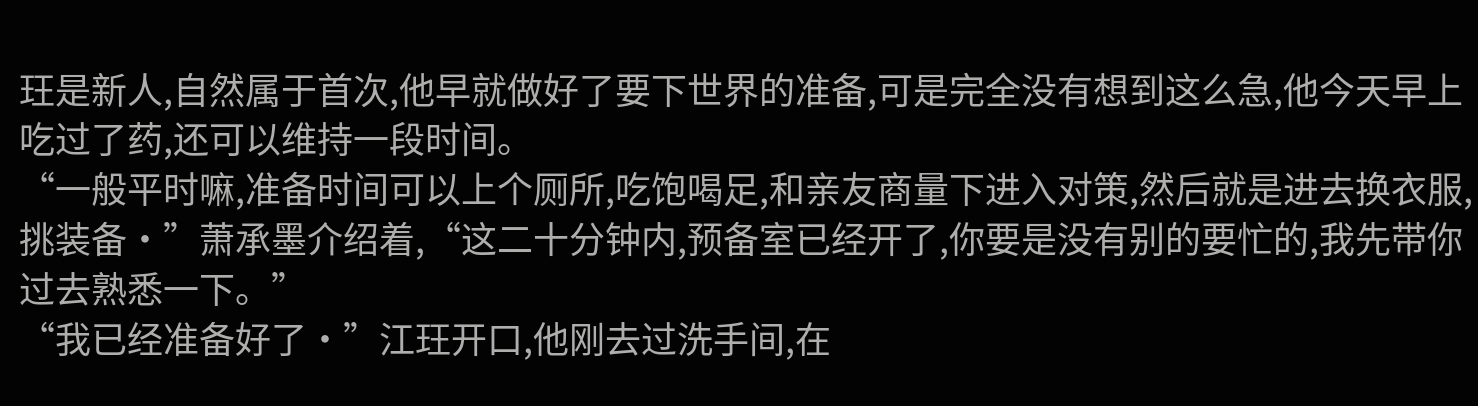玨是新人,自然属于首次,他早就做好了要下世界的准备,可是完全没有想到这么急,他今天早上吃过了药,还可以维持一段时间。
“一般平时嘛,准备时间可以上个厕所,吃饱喝足,和亲友商量下进入对策,然后就是进去换衣服,挑装备·”萧承墨介绍着,“这二十分钟内,预备室已经开了,你要是没有别的要忙的,我先带你过去熟悉一下。”
“我已经准备好了·”江玨开口,他刚去过洗手间,在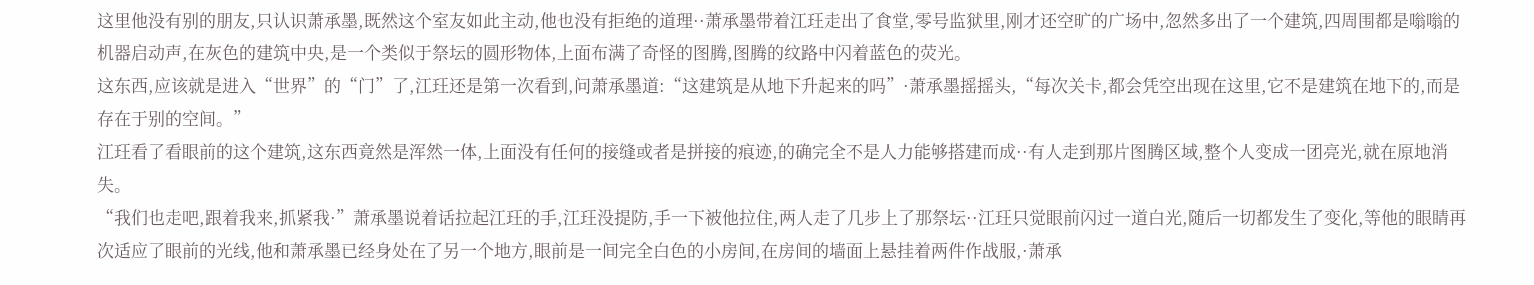这里他没有别的朋友,只认识萧承墨,既然这个室友如此主动,他也没有拒绝的道理··萧承墨带着江玨走出了食堂,零号监狱里,刚才还空旷的广场中,忽然多出了一个建筑,四周围都是嗡嗡的机器启动声,在灰色的建筑中央,是一个类似于祭坛的圆形物体,上面布满了奇怪的图腾,图腾的纹路中闪着蓝色的荧光。
这东西,应该就是进入“世界”的“门”了,江玨还是第一次看到,问萧承墨道:“这建筑是从地下升起来的吗”·萧承墨摇摇头,“每次关卡,都会凭空出现在这里,它不是建筑在地下的,而是存在于别的空间。”
江玨看了看眼前的这个建筑,这东西竟然是浑然一体,上面没有任何的接缝或者是拼接的痕迹,的确完全不是人力能够搭建而成··有人走到那片图腾区域,整个人变成一团亮光,就在原地消失。
“我们也走吧,跟着我来,抓紧我·”萧承墨说着话拉起江玨的手,江玨没提防,手一下被他拉住,两人走了几步上了那祭坛··江玨只觉眼前闪过一道白光,随后一切都发生了变化,等他的眼睛再次适应了眼前的光线,他和萧承墨已经身处在了另一个地方,眼前是一间完全白色的小房间,在房间的墙面上悬挂着两件作战服,·萧承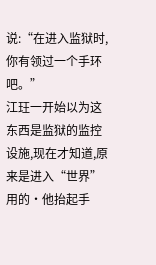说:“在进入监狱时,你有领过一个手环吧。”
江玨一开始以为这东西是监狱的监控设施,现在才知道,原来是进入“世界”用的·他抬起手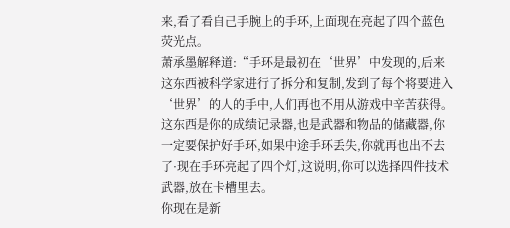来,看了看自己手腕上的手环,上面现在亮起了四个蓝色荧光点。
萧承墨解释道:“手环是最初在‘世界’中发现的,后来这东西被科学家进行了拆分和复制,发到了每个将要进入‘世界’的人的手中,人们再也不用从游戏中辛苦获得。
这东西是你的成绩记录器,也是武器和物品的储藏器,你一定要保护好手环,如果中途手环丢失,你就再也出不去了·现在手环亮起了四个灯,这说明,你可以选择四件技术武器,放在卡槽里去。
你现在是新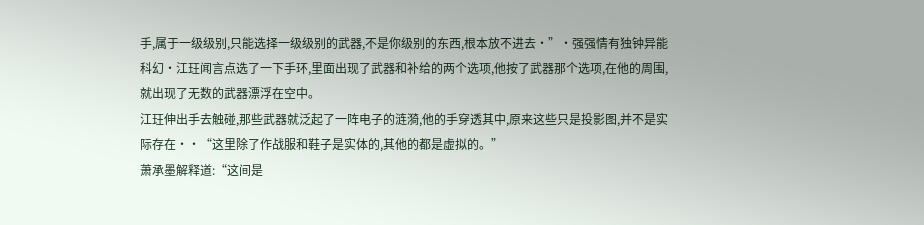手,属于一级级别,只能选择一级级别的武器,不是你级别的东西,根本放不进去·”·强强情有独钟异能科幻·江玨闻言点选了一下手环,里面出现了武器和补给的两个选项,他按了武器那个选项,在他的周围,就出现了无数的武器漂浮在空中。
江玨伸出手去触碰,那些武器就泛起了一阵电子的涟漪,他的手穿透其中,原来这些只是投影图,并不是实际存在··“这里除了作战服和鞋子是实体的,其他的都是虚拟的。”
萧承墨解释道:“这间是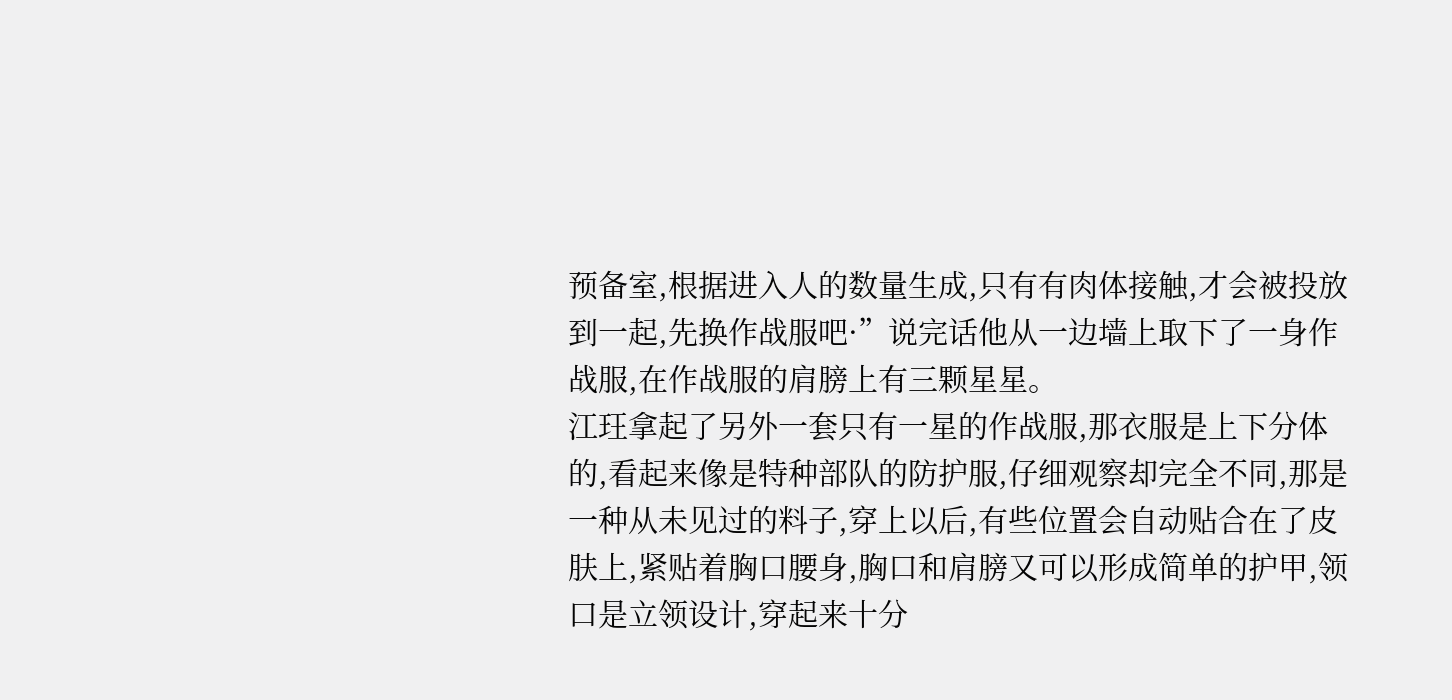预备室,根据进入人的数量生成,只有有肉体接触,才会被投放到一起,先换作战服吧·”说完话他从一边墙上取下了一身作战服,在作战服的肩膀上有三颗星星。
江玨拿起了另外一套只有一星的作战服,那衣服是上下分体的,看起来像是特种部队的防护服,仔细观察却完全不同,那是一种从未见过的料子,穿上以后,有些位置会自动贴合在了皮肤上,紧贴着胸口腰身,胸口和肩膀又可以形成简单的护甲,领口是立领设计,穿起来十分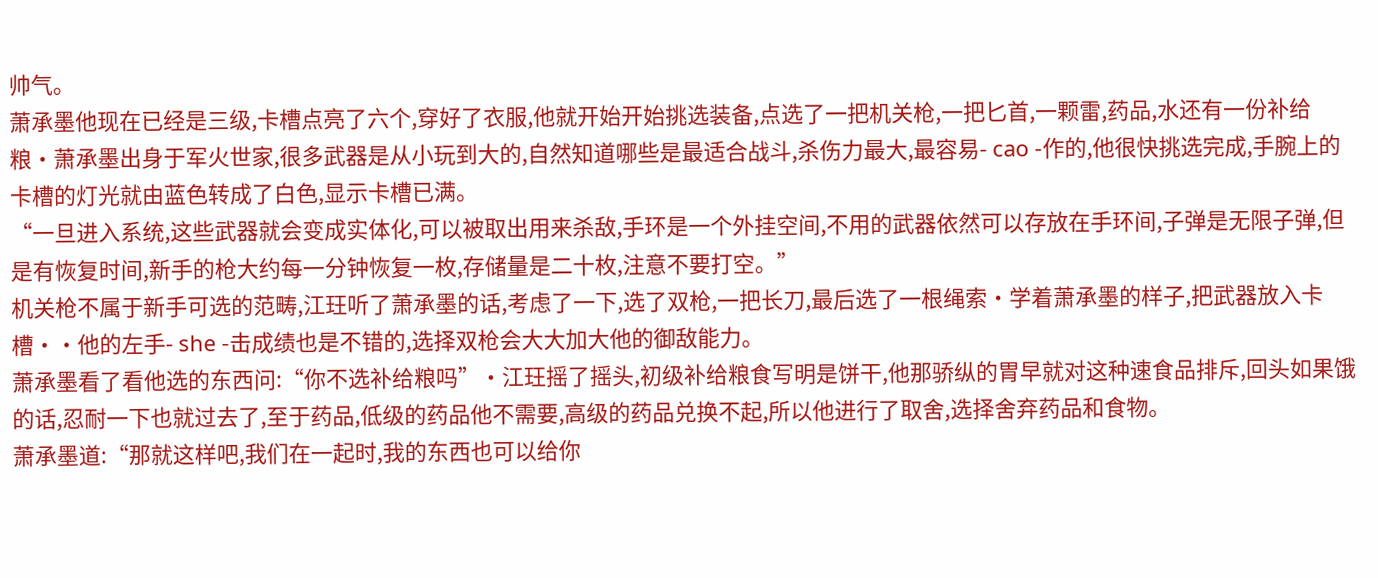帅气。
萧承墨他现在已经是三级,卡槽点亮了六个,穿好了衣服,他就开始开始挑选装备,点选了一把机关枪,一把匕首,一颗雷,药品,水还有一份补给粮·萧承墨出身于军火世家,很多武器是从小玩到大的,自然知道哪些是最适合战斗,杀伤力最大,最容易- cao -作的,他很快挑选完成,手腕上的卡槽的灯光就由蓝色转成了白色,显示卡槽已满。
“一旦进入系统,这些武器就会变成实体化,可以被取出用来杀敌,手环是一个外挂空间,不用的武器依然可以存放在手环间,子弹是无限子弹,但是有恢复时间,新手的枪大约每一分钟恢复一枚,存储量是二十枚,注意不要打空。”
机关枪不属于新手可选的范畴,江玨听了萧承墨的话,考虑了一下,选了双枪,一把长刀,最后选了一根绳索·学着萧承墨的样子,把武器放入卡槽··他的左手- she -击成绩也是不错的,选择双枪会大大加大他的御敌能力。
萧承墨看了看他选的东西问:“你不选补给粮吗”·江玨摇了摇头,初级补给粮食写明是饼干,他那骄纵的胃早就对这种速食品排斥,回头如果饿的话,忍耐一下也就过去了,至于药品,低级的药品他不需要,高级的药品兑换不起,所以他进行了取舍,选择舍弃药品和食物。
萧承墨道:“那就这样吧,我们在一起时,我的东西也可以给你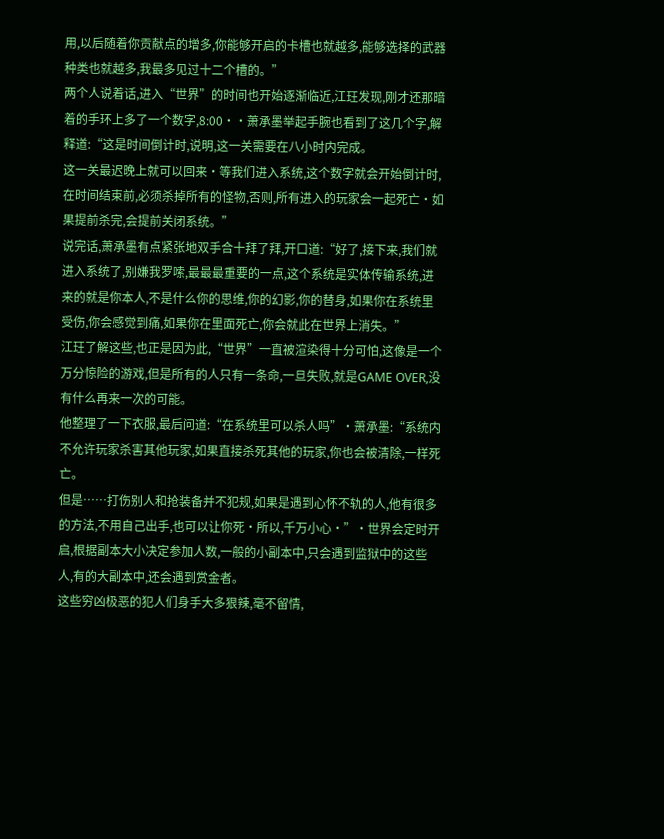用,以后随着你贡献点的增多,你能够开启的卡槽也就越多,能够选择的武器种类也就越多,我最多见过十二个槽的。”
两个人说着话,进入“世界”的时间也开始逐渐临近,江玨发现,刚才还那暗着的手环上多了一个数字,8:00··萧承墨举起手腕也看到了这几个字,解释道:“这是时间倒计时,说明,这一关需要在八小时内完成。
这一关最迟晚上就可以回来·等我们进入系统,这个数字就会开始倒计时,在时间结束前,必须杀掉所有的怪物,否则,所有进入的玩家会一起死亡·如果提前杀完,会提前关闭系统。”
说完话,萧承墨有点紧张地双手合十拜了拜,开口道:“好了,接下来,我们就进入系统了,别嫌我罗嗦,最最最重要的一点,这个系统是实体传输系统,进来的就是你本人,不是什么你的思维,你的幻影,你的替身,如果你在系统里受伤,你会感觉到痛,如果你在里面死亡,你会就此在世界上消失。”
江玨了解这些,也正是因为此,“世界”一直被渲染得十分可怕,这像是一个万分惊险的游戏,但是所有的人只有一条命,一旦失败,就是GAME OVER,没有什么再来一次的可能。
他整理了一下衣服,最后问道:“在系统里可以杀人吗”·萧承墨:“系统内不允许玩家杀害其他玩家,如果直接杀死其他的玩家,你也会被清除,一样死亡。
但是……打伤别人和抢装备并不犯规,如果是遇到心怀不轨的人,他有很多的方法,不用自己出手,也可以让你死·所以,千万小心·”·世界会定时开启,根据副本大小决定参加人数,一般的小副本中,只会遇到监狱中的这些人,有的大副本中,还会遇到赏金者。
这些穷凶极恶的犯人们身手大多狠辣,毫不留情,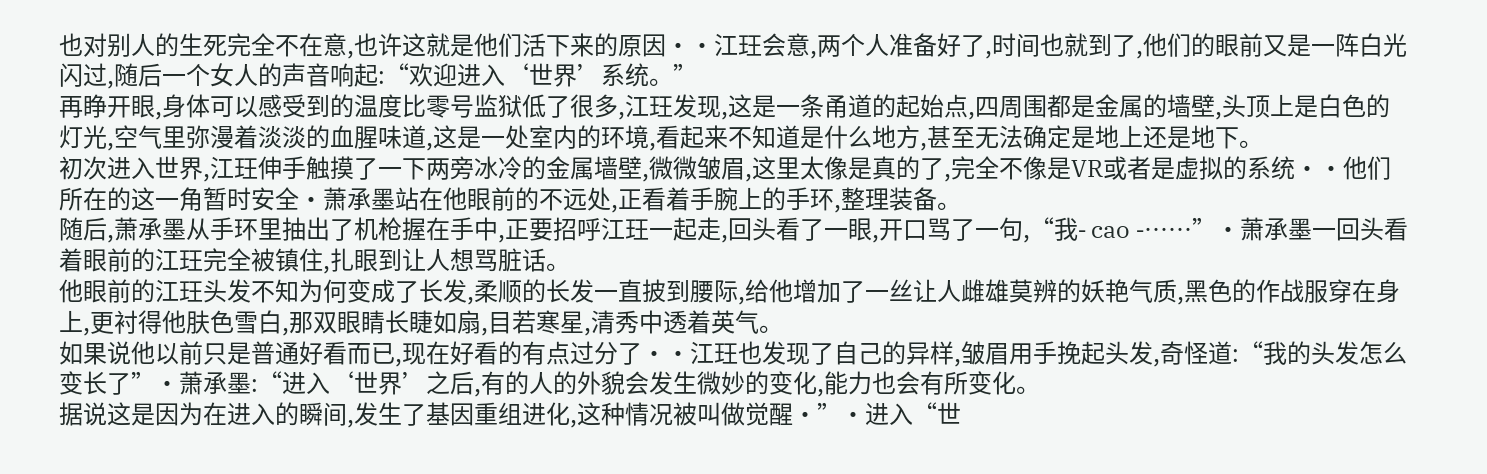也对别人的生死完全不在意,也许这就是他们活下来的原因··江玨会意,两个人准备好了,时间也就到了,他们的眼前又是一阵白光闪过,随后一个女人的声音响起:“欢迎进入‘世界’系统。”
再睁开眼,身体可以感受到的温度比零号监狱低了很多,江玨发现,这是一条甬道的起始点,四周围都是金属的墙壁,头顶上是白色的灯光,空气里弥漫着淡淡的血腥味道,这是一处室内的环境,看起来不知道是什么地方,甚至无法确定是地上还是地下。
初次进入世界,江玨伸手触摸了一下两旁冰冷的金属墙壁,微微皱眉,这里太像是真的了,完全不像是VR或者是虚拟的系统··他们所在的这一角暂时安全·萧承墨站在他眼前的不远处,正看着手腕上的手环,整理装备。
随后,萧承墨从手环里抽出了机枪握在手中,正要招呼江玨一起走,回头看了一眼,开口骂了一句,“我- cao -……”·萧承墨一回头看着眼前的江玨完全被镇住,扎眼到让人想骂脏话。
他眼前的江玨头发不知为何变成了长发,柔顺的长发一直披到腰际,给他增加了一丝让人雌雄莫辨的妖艳气质,黑色的作战服穿在身上,更衬得他肤色雪白,那双眼睛长睫如扇,目若寒星,清秀中透着英气。
如果说他以前只是普通好看而已,现在好看的有点过分了··江玨也发现了自己的异样,皱眉用手挽起头发,奇怪道:“我的头发怎么变长了”·萧承墨:“进入‘世界’之后,有的人的外貌会发生微妙的变化,能力也会有所变化。
据说这是因为在进入的瞬间,发生了基因重组进化,这种情况被叫做觉醒·”·进入“世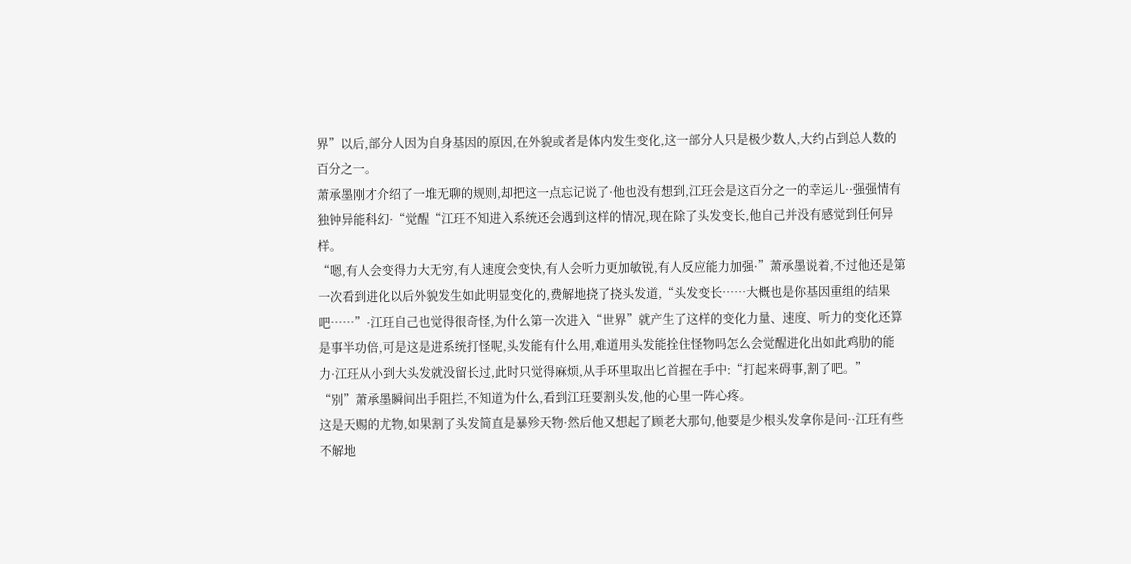界”以后,部分人因为自身基因的原因,在外貌或者是体内发生变化,这一部分人只是极少数人,大约占到总人数的百分之一。
萧承墨刚才介绍了一堆无聊的规则,却把这一点忘记说了·他也没有想到,江玨会是这百分之一的幸运儿··强强情有独钟异能科幻·“觉醒“江玨不知进入系统还会遇到这样的情况,现在除了头发变长,他自己并没有感觉到任何异样。
“嗯,有人会变得力大无穷,有人速度会变快,有人会听力更加敏锐,有人反应能力加强·”萧承墨说着,不过他还是第一次看到进化以后外貌发生如此明显变化的,费解地挠了挠头发道,“头发变长……大概也是你基因重组的结果吧……”·江玨自己也觉得很奇怪,为什么第一次进入“世界”就产生了这样的变化力量、速度、听力的变化还算是事半功倍,可是这是进系统打怪呢,头发能有什么用,难道用头发能拴住怪物吗怎么会觉醒进化出如此鸡肋的能力·江玨从小到大头发就没留长过,此时只觉得麻烦,从手环里取出匕首握在手中:“打起来碍事,割了吧。”
“别”萧承墨瞬间出手阻拦,不知道为什么,看到江玨要割头发,他的心里一阵心疼。
这是天赐的尤物,如果割了头发简直是暴殄天物·然后他又想起了顾老大那句,他要是少根头发拿你是问··江玨有些不解地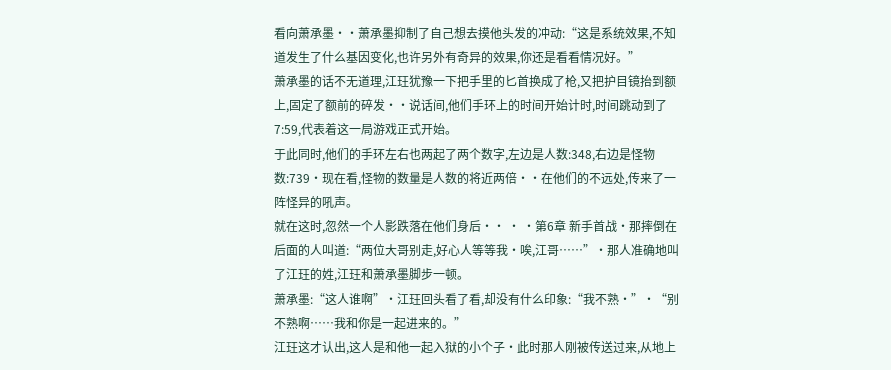看向萧承墨··萧承墨抑制了自己想去摸他头发的冲动:“这是系统效果,不知道发生了什么基因变化,也许另外有奇异的效果,你还是看看情况好。”
萧承墨的话不无道理,江玨犹豫一下把手里的匕首换成了枪,又把护目镜抬到额上,固定了额前的碎发··说话间,他们手环上的时间开始计时,时间跳动到了7:59,代表着这一局游戏正式开始。
于此同时,他们的手环左右也两起了两个数字,左边是人数:348,右边是怪物数:739·现在看,怪物的数量是人数的将近两倍··在他们的不远处,传来了一阵怪异的吼声。
就在这时,忽然一个人影跌落在他们身后·· · ·第6章 新手首战·那摔倒在后面的人叫道:“两位大哥别走,好心人等等我·唉,江哥……”·那人准确地叫了江玨的姓,江玨和萧承墨脚步一顿。
萧承墨:“这人谁啊”·江玨回头看了看,却没有什么印象:“我不熟·”·“别不熟啊……我和你是一起进来的。”
江玨这才认出,这人是和他一起入狱的小个子·此时那人刚被传送过来,从地上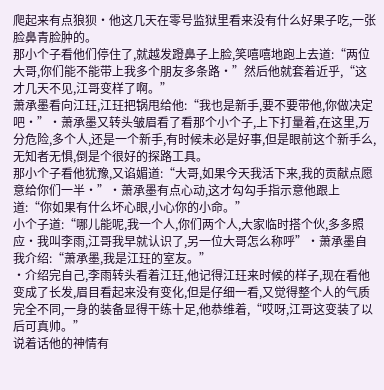爬起来有点狼狈·他这几天在零号监狱里看来没有什么好果子吃,一张脸鼻青脸肿的。
那小个子看他们停住了,就越发蹬鼻子上脸,笑嘻嘻地跑上去道:“两位大哥,你们能不能带上我多个朋友多条路·”然后他就套着近乎,“这才几天不见,江哥变样了啊。”
萧承墨看向江玨,江玨把锅甩给他:“我也是新手,要不要带他,你做决定吧·”·萧承墨又转头皱眉看了看那个小个子,上下打量着,在这里,万分危险,多个人,还是一个新手,有时候未必是好事,但是眼前这个新手么,无知者无惧,倒是个很好的探路工具。
那小个子看他犹豫,又谄媚道:“大哥,如果今天我活下来,我的贡献点愿意给你们一半·”·萧承墨有点心动,这才勾勾手指示意他跟上道:“你如果有什么坏心眼,小心你的小命。”
小个子道:“哪儿能呢,我一个人,你们两个人,大家临时搭个伙,多多照应·我叫李雨,江哥我早就认识了,另一位大哥怎么称呼”·萧承墨自我介绍:“萧承墨,我是江玨的室友。”
·介绍完自己,李雨转头看着江玨,他记得江玨来时候的样子,现在看他变成了长发,眉目看起来没有变化,但是仔细一看,又觉得整个人的气质完全不同,一身的装备显得干练十足,他恭维着,“哎呀,江哥这变装了以后可真帅。”
说着话他的神情有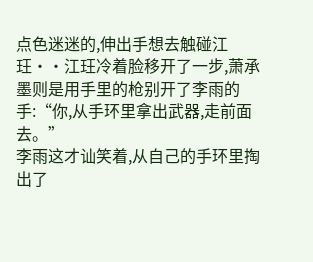点色迷迷的,伸出手想去触碰江玨··江玨冷着脸移开了一步,萧承墨则是用手里的枪别开了李雨的手:“你,从手环里拿出武器,走前面去。”
李雨这才讪笑着,从自己的手环里掏出了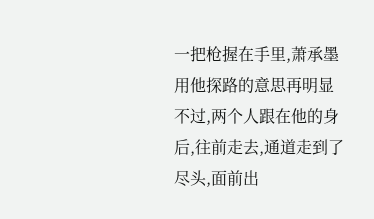一把枪握在手里,萧承墨用他探路的意思再明显不过,两个人跟在他的身后,往前走去,通道走到了尽头,面前出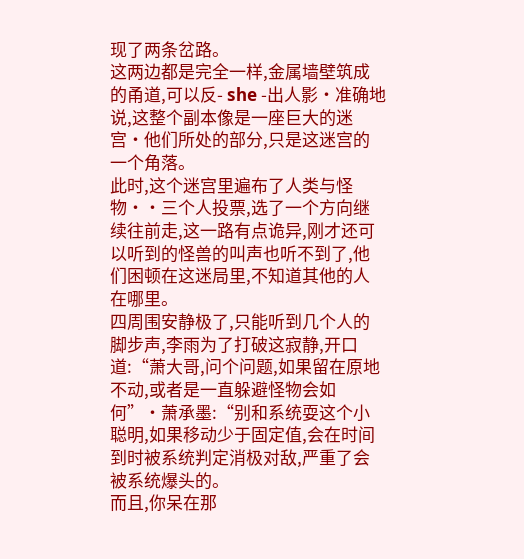现了两条岔路。
这两边都是完全一样,金属墙壁筑成的甬道,可以反- she -出人影·准确地说,这整个副本像是一座巨大的迷宫·他们所处的部分,只是这迷宫的一个角落。
此时,这个迷宫里遍布了人类与怪物··三个人投票,选了一个方向继续往前走,这一路有点诡异,刚才还可以听到的怪兽的叫声也听不到了,他们困顿在这迷局里,不知道其他的人在哪里。
四周围安静极了,只能听到几个人的脚步声,李雨为了打破这寂静,开口道:“萧大哥,问个问题,如果留在原地不动,或者是一直躲避怪物会如何”·萧承墨:“别和系统耍这个小聪明,如果移动少于固定值,会在时间到时被系统判定消极对敌,严重了会被系统爆头的。
而且,你呆在那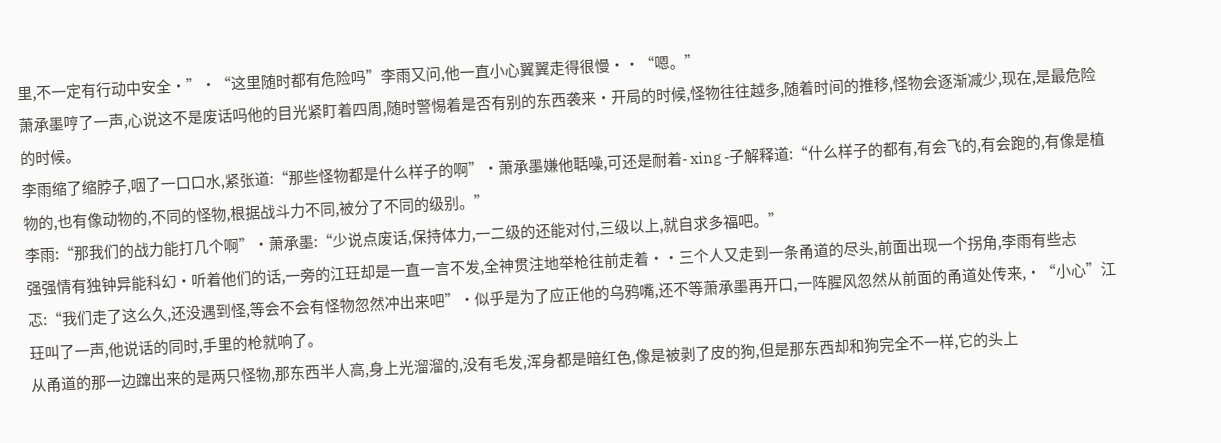里,不一定有行动中安全·”·“这里随时都有危险吗”李雨又问,他一直小心翼翼走得很慢··“嗯。”
萧承墨哼了一声,心说这不是废话吗他的目光紧盯着四周,随时警惕着是否有别的东西袭来·开局的时候,怪物往往越多,随着时间的推移,怪物会逐渐减少,现在,是最危险的时候。
李雨缩了缩脖子,咽了一口口水,紧张道:“那些怪物都是什么样子的啊”·萧承墨嫌他聒噪,可还是耐着- xing -子解释道:“什么样子的都有,有会飞的,有会跑的,有像是植物的,也有像动物的,不同的怪物,根据战斗力不同,被分了不同的级别。”
李雨:“那我们的战力能打几个啊”·萧承墨:“少说点废话,保持体力,一二级的还能对付,三级以上,就自求多福吧。”
强强情有独钟异能科幻·听着他们的话,一旁的江玨却是一直一言不发,全神贯注地举枪往前走着··三个人又走到一条甬道的尽头,前面出现一个拐角,李雨有些忐忑:“我们走了这么久,还没遇到怪,等会不会有怪物忽然冲出来吧”·似乎是为了应正他的乌鸦嘴,还不等萧承墨再开口,一阵腥风忽然从前面的甬道处传来,·“小心”江玨叫了一声,他说话的同时,手里的枪就响了。
从甬道的那一边蹿出来的是两只怪物,那东西半人高,身上光溜溜的,没有毛发,浑身都是暗红色,像是被剥了皮的狗,但是那东西却和狗完全不一样,它的头上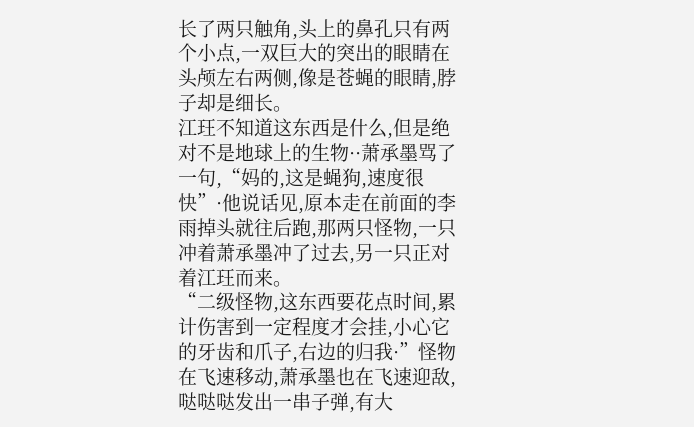长了两只触角,头上的鼻孔只有两个小点,一双巨大的突出的眼睛在头颅左右两侧,像是苍蝇的眼睛,脖子却是细长。
江玨不知道这东西是什么,但是绝对不是地球上的生物··萧承墨骂了一句,“妈的,这是蝇狗,速度很快”·他说话见,原本走在前面的李雨掉头就往后跑,那两只怪物,一只冲着萧承墨冲了过去,另一只正对着江玨而来。
“二级怪物,这东西要花点时间,累计伤害到一定程度才会挂,小心它的牙齿和爪子,右边的归我·”怪物在飞速移动,萧承墨也在飞速迎敌,哒哒哒发出一串子弹,有大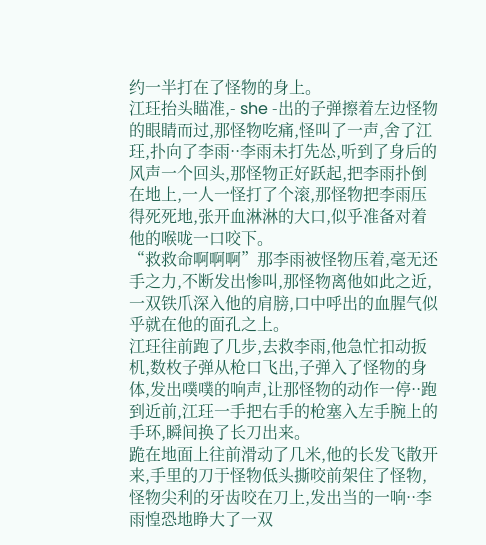约一半打在了怪物的身上。
江玨抬头瞄准,- she -出的子弹擦着左边怪物的眼睛而过,那怪物吃痛,怪叫了一声,舍了江玨,扑向了李雨··李雨未打先怂,听到了身后的风声一个回头,那怪物正好跃起,把李雨扑倒在地上,一人一怪打了个滚,那怪物把李雨压得死死地,张开血淋淋的大口,似乎准备对着他的喉咙一口咬下。
“救救命啊啊啊”那李雨被怪物压着,毫无还手之力,不断发出惨叫,那怪物离他如此之近,一双铁爪深入他的肩膀,口中呼出的血腥气似乎就在他的面孔之上。
江玨往前跑了几步,去救李雨,他急忙扣动扳机,数枚子弹从枪口飞出,子弹入了怪物的身体,发出噗噗的响声,让那怪物的动作一停··跑到近前,江玨一手把右手的枪塞入左手腕上的手环,瞬间换了长刀出来。
跪在地面上往前滑动了几米,他的长发飞散开来,手里的刀于怪物低头撕咬前架住了怪物,怪物尖利的牙齿咬在刀上,发出当的一响··李雨惶恐地睁大了一双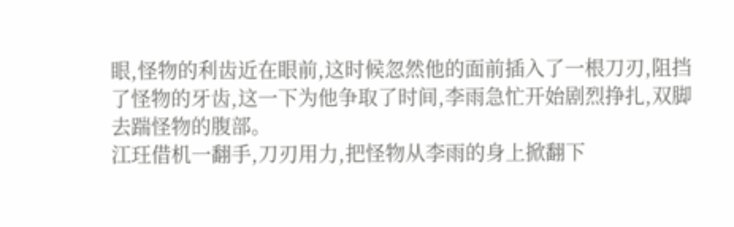眼,怪物的利齿近在眼前,这时候忽然他的面前插入了一根刀刃,阻挡了怪物的牙齿,这一下为他争取了时间,李雨急忙开始剧烈挣扎,双脚去踹怪物的腹部。
江玨借机一翻手,刀刃用力,把怪物从李雨的身上掀翻下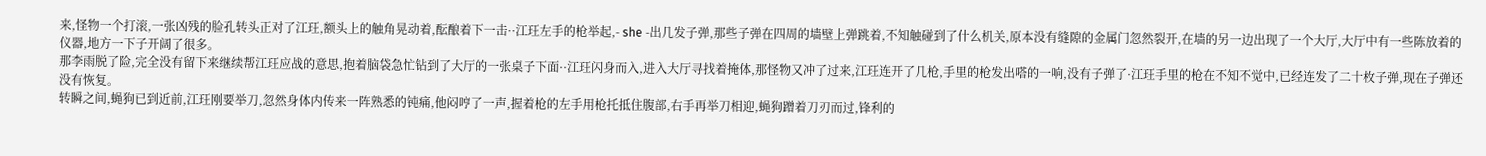来,怪物一个打滚,一张凶残的脸孔转头正对了江玨,额头上的触角晃动着,酝酿着下一击··江玨左手的枪举起,- she -出几发子弹,那些子弹在四周的墙壁上弹跳着,不知触碰到了什么机关,原本没有缝隙的金属门忽然裂开,在墙的另一边出现了一个大厅,大厅中有一些陈放着的仪器,地方一下子开阔了很多。
那李雨脱了险,完全没有留下来继续帮江玨应战的意思,抱着脑袋急忙钻到了大厅的一张桌子下面··江玨闪身而入,进入大厅寻找着掩体,那怪物又冲了过来,江玨连开了几枪,手里的枪发出嗒的一响,没有子弹了·江玨手里的枪在不知不觉中,已经连发了二十枚子弹,现在子弹还没有恢复。
转瞬之间,蝇狗已到近前,江玨刚要举刀,忽然身体内传来一阵熟悉的钝痛,他闷哼了一声,握着枪的左手用枪托抵住腹部,右手再举刀相迎,蝇狗蹭着刀刃而过,锋利的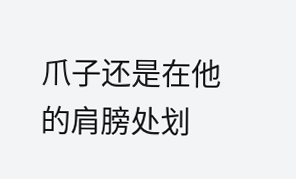爪子还是在他的肩膀处划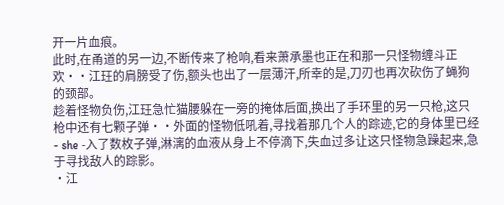开一片血痕。
此时,在甬道的另一边,不断传来了枪响,看来萧承墨也正在和那一只怪物缠斗正欢··江玨的肩膀受了伤,额头也出了一层薄汗,所幸的是,刀刃也再次砍伤了蝇狗的颈部。
趁着怪物负伤,江玨急忙猫腰躲在一旁的掩体后面,换出了手环里的另一只枪,这只枪中还有七颗子弹··外面的怪物低吼着,寻找着那几个人的踪迹,它的身体里已经- she -入了数枚子弹,淋漓的血液从身上不停滴下,失血过多让这只怪物急躁起来,急于寻找敌人的踪影。
·江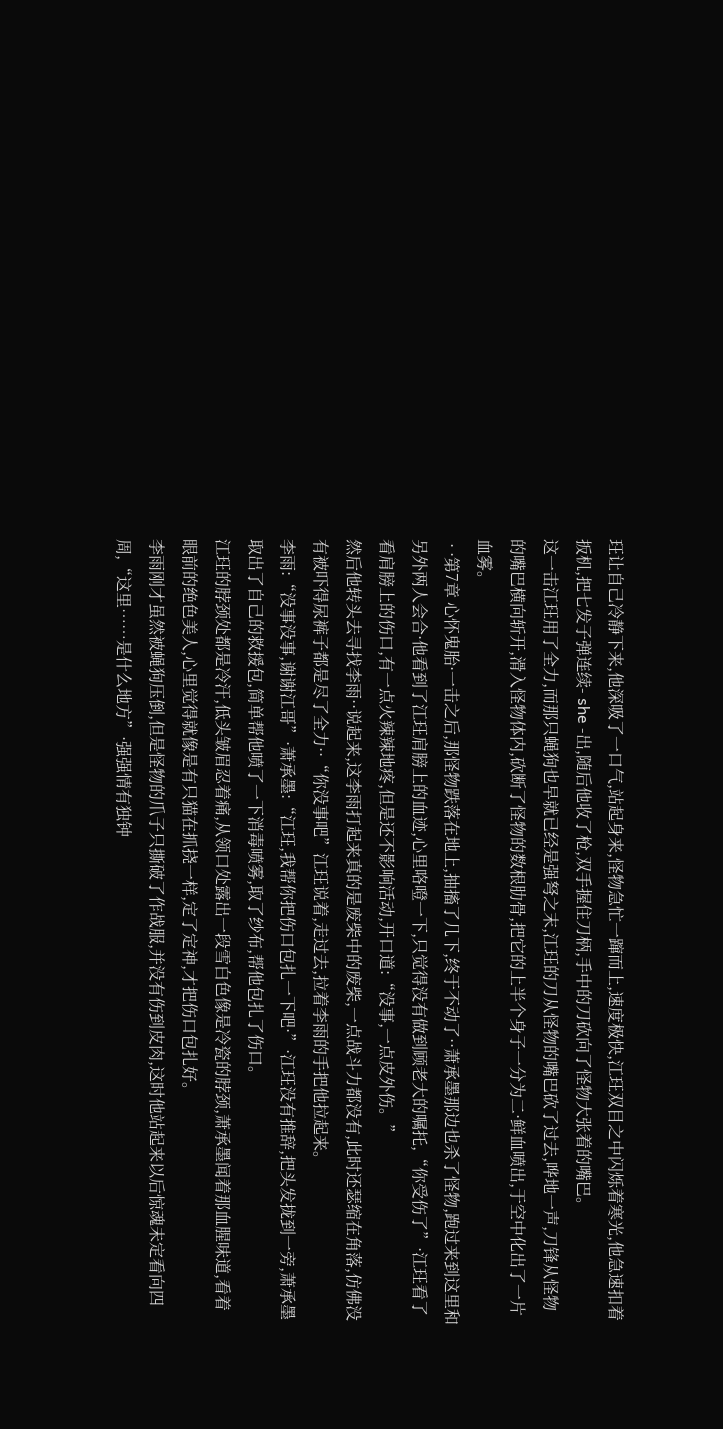玨让自己冷静下来,他深吸了一口气,站起身来,怪物急忙一蹿而上,速度极快,江玨双目之中闪烁着寒光,他急速扣着扳机,把七发子弹连续- she -出,随后他收了枪,双手握住刀柄,手中的刀砍向了怪物大张着的嘴巴。
这一击江玨用了全力,而那只蝇狗也早就已经是强弩之末,江玨的刀从怪物的嘴巴砍了过去,哗地一声,刀锋从怪物的嘴巴横向斩开,滑入怪物体内,砍断了怪物的数根肋骨,把它的上半个身子一分为二·鲜血喷出,于空中化出了一片血雾。
 · ·第7章 心怀鬼胎·一击之后,那怪物跌落在地上,抽搐了几下,终于不动了··萧承墨那边也杀了怪物,跑过来到这里和另外两人会合·他看到了江玨肩膀上的血迹,心里咯噔一下,只觉得没有做到顾老大的嘱托,“你受伤了”·江玨看了看肩膀上的伤口,有一点火辣辣地疼,但是还不影响活动,开口道:“没事,一点皮外伤。”
然后他转头去寻找李雨··说起来,这李雨打起来真的是废柴中的废柴,一点战斗力都没有,此时还瑟缩在角落,仿佛没有被吓得尿裤子都是尽了全力··“你没事吧”江玨说着,走过去,拉着李雨的手把他拉起来。
李雨:“没事没事,谢谢江哥”·萧承墨:“江玨,我帮你把伤口包扎一下吧·”·江玨没有推辞,把头发拢到一旁,萧承墨取出了自己的救援包,简单帮他喷了一下消毒喷雾,取了纱布,帮他包扎了伤口。
江玨的脖颈处都是冷汗,低头皱眉忍着痛,从领口处露出一段雪白色像是冷瓷的脖颈,萧承墨闻着那血腥味道,看着眼前的绝色美人,心里觉得就像是有只猫在抓挠一样,定了定神,才把伤口包扎好。
李雨刚才虽然被蝇狗压倒,但是怪物的爪子只撕破了作战服,并没有伤到皮肉,这时他站起来以后惊魂未定看向四周,“这里……是什么地方”·强强情有独钟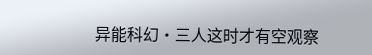异能科幻·三人这时才有空观察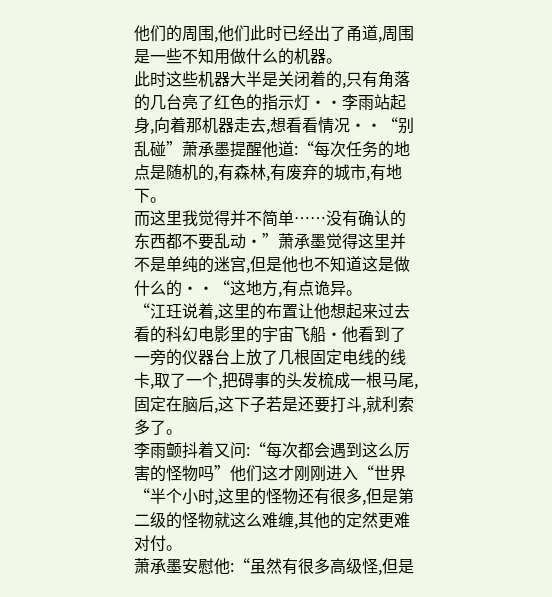他们的周围,他们此时已经出了甬道,周围是一些不知用做什么的机器。
此时这些机器大半是关闭着的,只有角落的几台亮了红色的指示灯··李雨站起身,向着那机器走去,想看看情况··“别乱碰”萧承墨提醒他道:“每次任务的地点是随机的,有森林,有废弃的城市,有地下。
而这里我觉得并不简单……没有确认的东西都不要乱动·”萧承墨觉得这里并不是单纯的迷宫,但是他也不知道这是做什么的··“这地方,有点诡异。
“江玨说着,这里的布置让他想起来过去看的科幻电影里的宇宙飞船·他看到了一旁的仪器台上放了几根固定电线的线卡,取了一个,把碍事的头发梳成一根马尾,固定在脑后,这下子若是还要打斗,就利索多了。
李雨颤抖着又问:“每次都会遇到这么厉害的怪物吗”他们这才刚刚进入“世界“半个小时,这里的怪物还有很多,但是第二级的怪物就这么难缠,其他的定然更难对付。
萧承墨安慰他:“虽然有很多高级怪,但是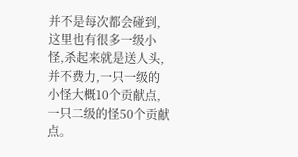并不是每次都会碰到,这里也有很多一级小怪,杀起来就是送人头,并不费力,一只一级的小怪大概10个贡献点,一只二级的怪50个贡献点。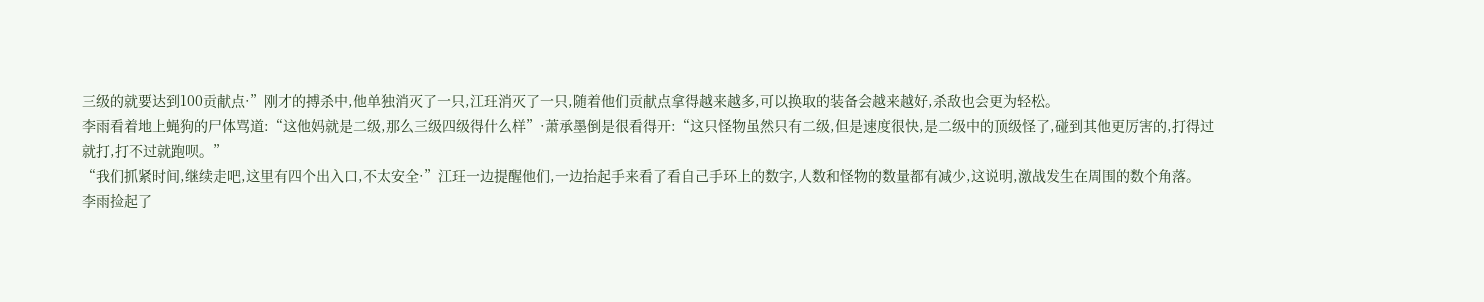三级的就要达到100贡献点·”刚才的搏杀中,他单独消灭了一只,江玨消灭了一只,随着他们贡献点拿得越来越多,可以换取的装备会越来越好,杀敌也会更为轻松。
李雨看着地上蝇狗的尸体骂道:“这他妈就是二级,那么三级四级得什么样”·萧承墨倒是很看得开:“这只怪物虽然只有二级,但是速度很快,是二级中的顶级怪了,碰到其他更厉害的,打得过就打,打不过就跑呗。”
“我们抓紧时间,继续走吧,这里有四个出入口,不太安全·”江玨一边提醒他们,一边抬起手来看了看自己手环上的数字,人数和怪物的数量都有减少,这说明,激战发生在周围的数个角落。
李雨捡起了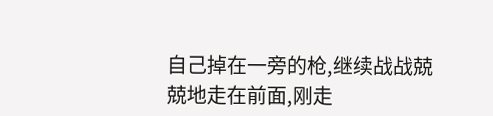自己掉在一旁的枪,继续战战兢兢地走在前面,刚走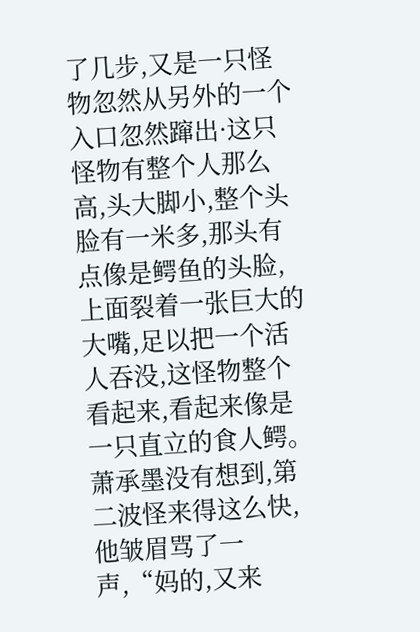了几步,又是一只怪物忽然从另外的一个入口忽然蹿出·这只怪物有整个人那么高,头大脚小,整个头脸有一米多,那头有点像是鳄鱼的头脸,上面裂着一张巨大的大嘴,足以把一个活人吞没,这怪物整个看起来,看起来像是一只直立的食人鳄。
萧承墨没有想到,第二波怪来得这么快,他皱眉骂了一声,“妈的,又来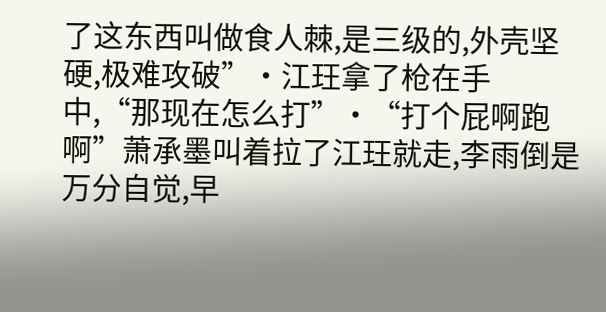了这东西叫做食人棘,是三级的,外壳坚硬,极难攻破”·江玨拿了枪在手中,“那现在怎么打”·“打个屁啊跑啊”萧承墨叫着拉了江玨就走,李雨倒是万分自觉,早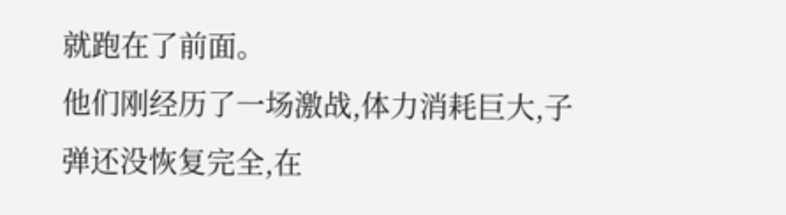就跑在了前面。
他们刚经历了一场激战,体力消耗巨大,子弹还没恢复完全,在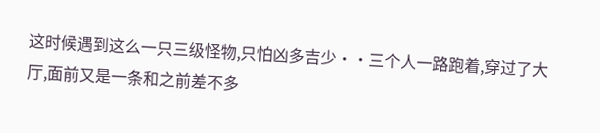这时候遇到这么一只三级怪物,只怕凶多吉少··三个人一路跑着,穿过了大厅,面前又是一条和之前差不多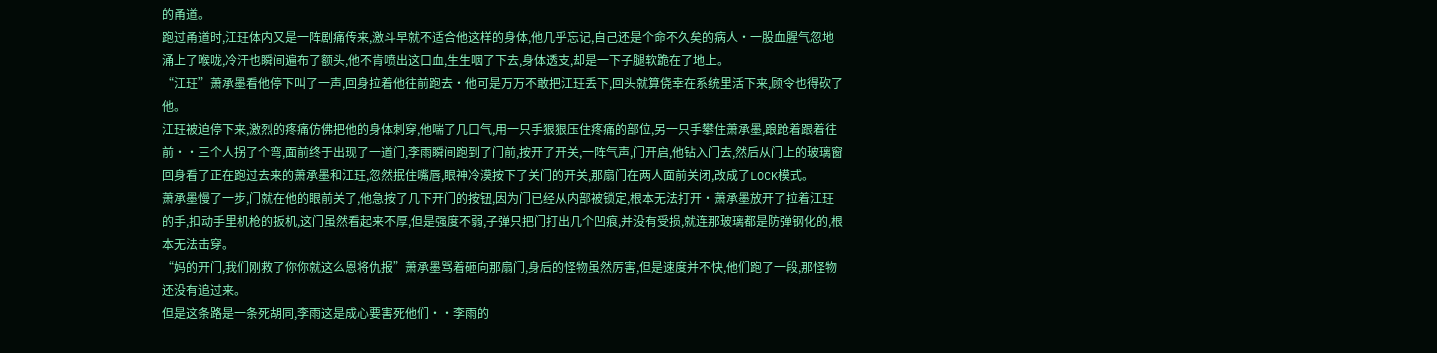的甬道。
跑过甬道时,江玨体内又是一阵剧痛传来,激斗早就不适合他这样的身体,他几乎忘记,自己还是个命不久矣的病人·一股血腥气忽地涌上了喉咙,冷汗也瞬间遍布了额头,他不肯喷出这口血,生生咽了下去,身体透支,却是一下子腿软跪在了地上。
“江玨”萧承墨看他停下叫了一声,回身拉着他往前跑去·他可是万万不敢把江玨丢下,回头就算侥幸在系统里活下来,顾令也得砍了他。
江玨被迫停下来,激烈的疼痛仿佛把他的身体刺穿,他喘了几口气,用一只手狠狠压住疼痛的部位,另一只手攀住萧承墨,踉跄着跟着往前··三个人拐了个弯,面前终于出现了一道门,李雨瞬间跑到了门前,按开了开关,一阵气声,门开启,他钻入门去,然后从门上的玻璃窗回身看了正在跑过去来的萧承墨和江玨,忽然抿住嘴唇,眼神冷漠按下了关门的开关,那扇门在两人面前关闭,改成了LOCK模式。
萧承墨慢了一步,门就在他的眼前关了,他急按了几下开门的按钮,因为门已经从内部被锁定,根本无法打开·萧承墨放开了拉着江玨的手,扣动手里机枪的扳机,这门虽然看起来不厚,但是强度不弱,子弹只把门打出几个凹痕,并没有受损,就连那玻璃都是防弹钢化的,根本无法击穿。
“妈的开门,我们刚救了你你就这么恩将仇报”萧承墨骂着砸向那扇门,身后的怪物虽然厉害,但是速度并不快,他们跑了一段,那怪物还没有追过来。
但是这条路是一条死胡同,李雨这是成心要害死他们··李雨的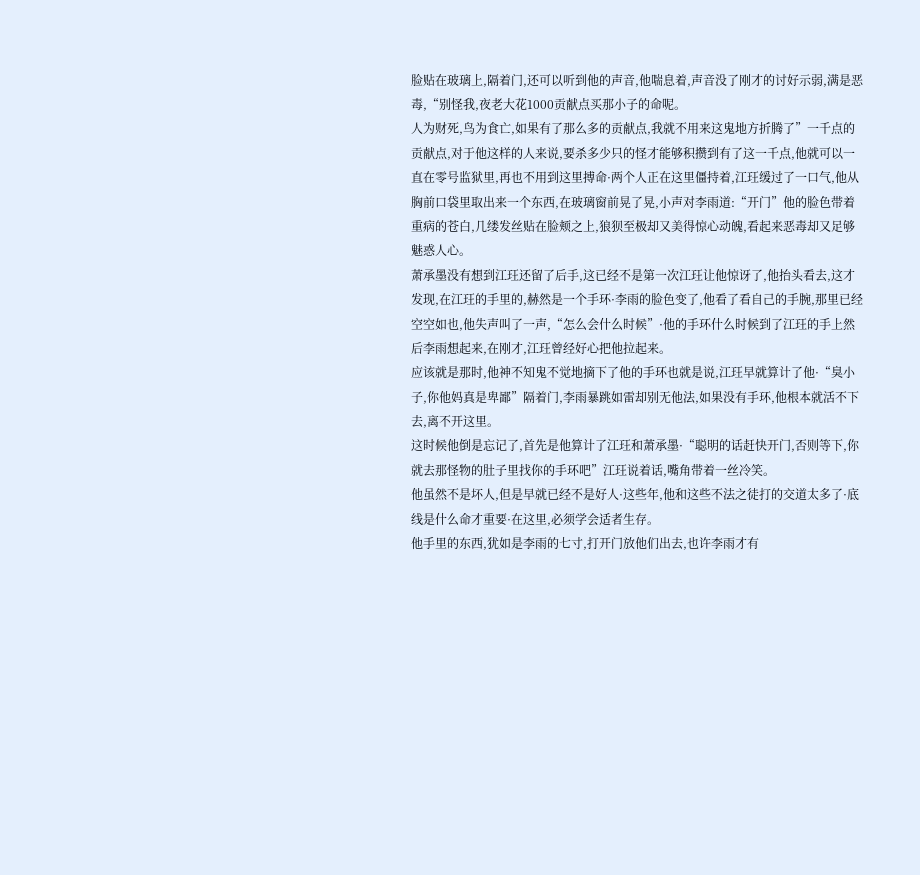脸贴在玻璃上,隔着门,还可以听到他的声音,他喘息着,声音没了刚才的讨好示弱,满是恶毒,“别怪我,夜老大花1000贡献点买那小子的命呢。
人为财死,鸟为食亡,如果有了那么多的贡献点,我就不用来这鬼地方折腾了”一千点的贡献点,对于他这样的人来说,要杀多少只的怪才能够积攒到有了这一千点,他就可以一直在零号监狱里,再也不用到这里搏命·两个人正在这里僵持着,江玨缓过了一口气,他从胸前口袋里取出来一个东西,在玻璃窗前晃了晃,小声对李雨道:“开门”他的脸色带着重病的苍白,几缕发丝贴在脸颊之上,狼狈至极却又美得惊心动魄,看起来恶毒却又足够魅惑人心。
萧承墨没有想到江玨还留了后手,这已经不是第一次江玨让他惊讶了,他抬头看去,这才发现,在江玨的手里的,赫然是一个手环·李雨的脸色变了,他看了看自己的手腕,那里已经空空如也,他失声叫了一声,“怎么会什么时候”·他的手环什么时候到了江玨的手上然后李雨想起来,在刚才,江玨曾经好心把他拉起来。
应该就是那时,他神不知鬼不觉地摘下了他的手环也就是说,江玨早就算计了他·“臭小子,你他妈真是卑鄙”隔着门,李雨暴跳如雷却别无他法,如果没有手环,他根本就活不下去,离不开这里。
这时候他倒是忘记了,首先是他算计了江玨和萧承墨·“聪明的话赶快开门,否则等下,你就去那怪物的肚子里找你的手环吧”江玨说着话,嘴角带着一丝冷笑。
他虽然不是坏人,但是早就已经不是好人·这些年,他和这些不法之徒打的交道太多了·底线是什么命才重要·在这里,必须学会适者生存。
他手里的东西,犹如是李雨的七寸,打开门放他们出去,也许李雨才有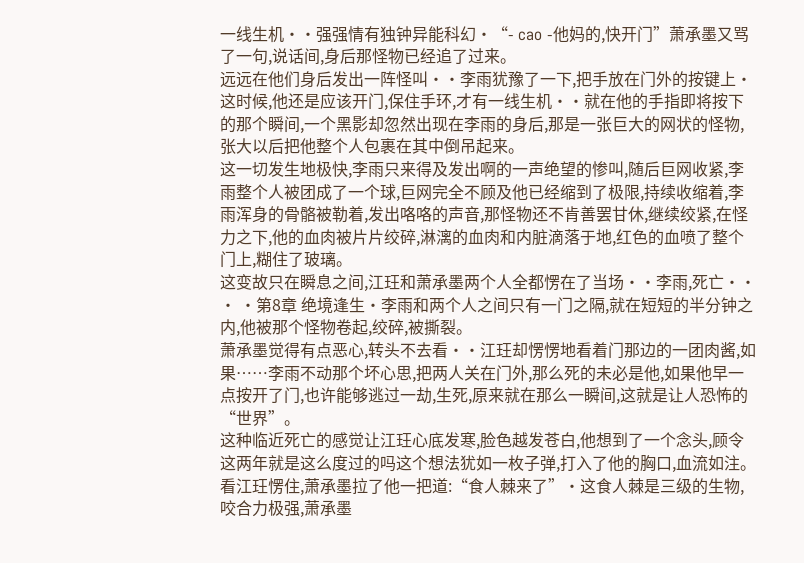一线生机··强强情有独钟异能科幻·“- cao -他妈的,快开门”萧承墨又骂了一句,说话间,身后那怪物已经追了过来。
远远在他们身后发出一阵怪叫··李雨犹豫了一下,把手放在门外的按键上·这时候,他还是应该开门,保住手环,才有一线生机··就在他的手指即将按下的那个瞬间,一个黑影却忽然出现在李雨的身后,那是一张巨大的网状的怪物,张大以后把他整个人包裹在其中倒吊起来。
这一切发生地极快,李雨只来得及发出啊的一声绝望的惨叫,随后巨网收紧,李雨整个人被团成了一个球,巨网完全不顾及他已经缩到了极限,持续收缩着,李雨浑身的骨骼被勒着,发出咯咯的声音,那怪物还不肯善罢甘休,继续绞紧,在怪力之下,他的血肉被片片绞碎,淋漓的血肉和内脏滴落于地,红色的血喷了整个门上,糊住了玻璃。
这变故只在瞬息之间,江玨和萧承墨两个人全都愣在了当场··李雨,死亡·· · ·第8章 绝境逢生·李雨和两个人之间只有一门之隔,就在短短的半分钟之内,他被那个怪物卷起,绞碎,被撕裂。
萧承墨觉得有点恶心,转头不去看··江玨却愣愣地看着门那边的一团肉酱,如果……李雨不动那个坏心思,把两人关在门外,那么死的未必是他,如果他早一点按开了门,也许能够逃过一劫,生死,原来就在那么一瞬间,这就是让人恐怖的“世界”。
这种临近死亡的感觉让江玨心底发寒,脸色越发苍白,他想到了一个念头,顾令这两年就是这么度过的吗这个想法犹如一枚子弹,打入了他的胸口,血流如注。
看江玨愣住,萧承墨拉了他一把道:“食人棘来了”·这食人棘是三级的生物,咬合力极强,萧承墨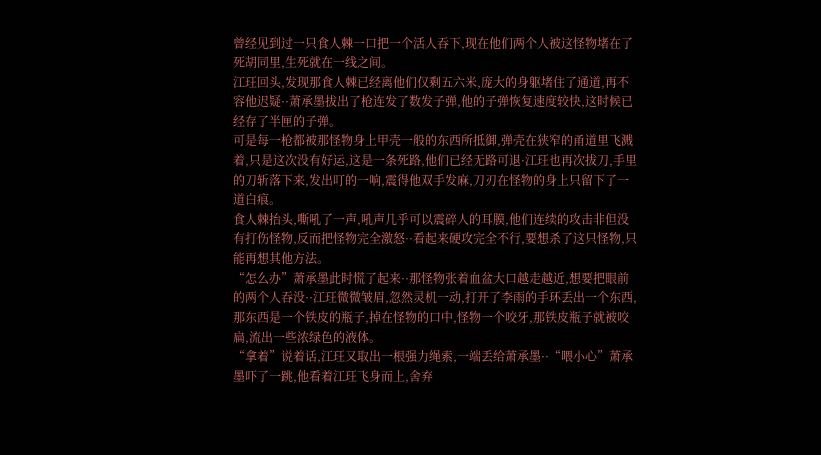曾经见到过一只食人棘一口把一个活人吞下,现在他们两个人被这怪物堵在了死胡同里,生死就在一线之间。
江玨回头,发现那食人棘已经离他们仅剩五六米,庞大的身躯堵住了通道,再不容他迟疑··萧承墨拔出了枪连发了数发子弹,他的子弹恢复速度较快,这时候已经存了半匣的子弹。
可是每一枪都被那怪物身上甲壳一般的东西所抵御,弹壳在狭窄的甬道里飞溅着,只是这次没有好运,这是一条死路,他们已经无路可退·江玨也再次拔刀,手里的刀斩落下来,发出叮的一响,震得他双手发麻,刀刃在怪物的身上只留下了一道白痕。
食人棘抬头,嘶吼了一声,吼声几乎可以震碎人的耳膜,他们连续的攻击非但没有打伤怪物,反而把怪物完全激怒··看起来硬攻完全不行,要想杀了这只怪物,只能再想其他方法。
“怎么办”萧承墨此时慌了起来··那怪物张着血盆大口越走越近,想要把眼前的两个人吞没··江玨微微皱眉,忽然灵机一动,打开了李雨的手环丢出一个东西,那东西是一个铁皮的瓶子,掉在怪物的口中,怪物一个咬牙,那铁皮瓶子就被咬扁,流出一些浓绿色的液体。
“拿着”说着话,江玨又取出一根强力绳索,一端丢给萧承墨··“喂小心”萧承墨吓了一跳,他看着江玨飞身而上,舍弃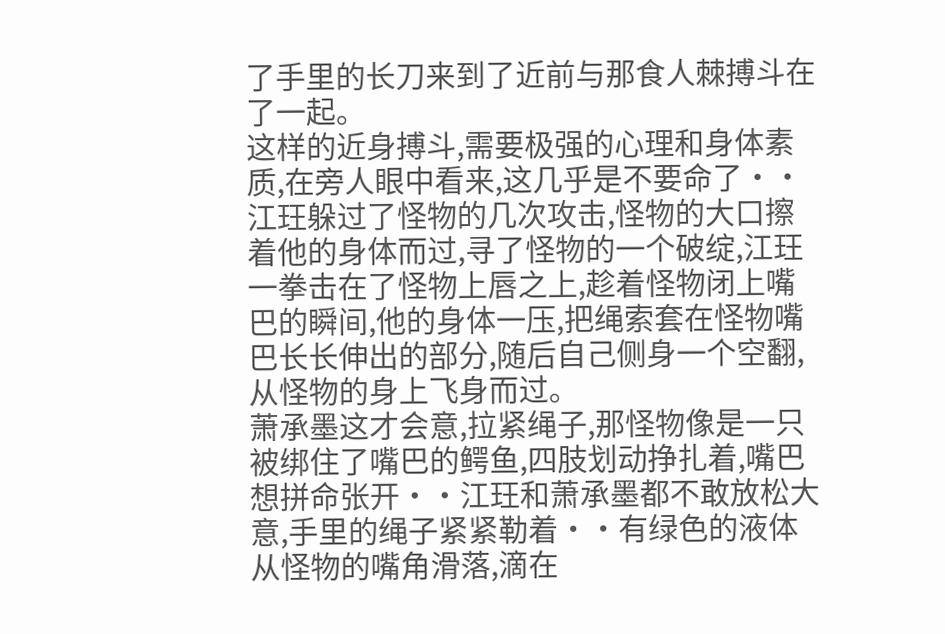了手里的长刀来到了近前与那食人棘搏斗在了一起。
这样的近身搏斗,需要极强的心理和身体素质,在旁人眼中看来,这几乎是不要命了··江玨躲过了怪物的几次攻击,怪物的大口擦着他的身体而过,寻了怪物的一个破绽,江玨一拳击在了怪物上唇之上,趁着怪物闭上嘴巴的瞬间,他的身体一压,把绳索套在怪物嘴巴长长伸出的部分,随后自己侧身一个空翻,从怪物的身上飞身而过。
萧承墨这才会意,拉紧绳子,那怪物像是一只被绑住了嘴巴的鳄鱼,四肢划动挣扎着,嘴巴想拼命张开··江玨和萧承墨都不敢放松大意,手里的绳子紧紧勒着··有绿色的液体从怪物的嘴角滑落,滴在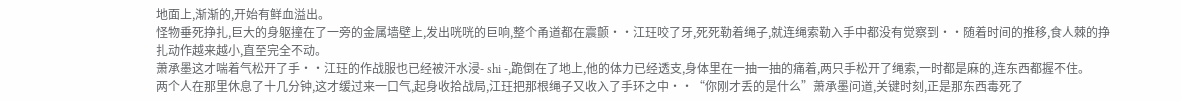地面上,渐渐的,开始有鲜血溢出。
怪物垂死挣扎,巨大的身躯撞在了一旁的金属墙壁上,发出咣咣的巨响,整个甬道都在震颤··江玨咬了牙,死死勒着绳子,就连绳索勒入手中都没有觉察到··随着时间的推移,食人棘的挣扎动作越来越小,直至完全不动。
萧承墨这才喘着气松开了手··江玨的作战服也已经被汗水浸- shi -,跪倒在了地上,他的体力已经透支,身体里在一抽一抽的痛着,两只手松开了绳索,一时都是麻的,连东西都握不住。
两个人在那里休息了十几分钟,这才缓过来一口气,起身收拾战局,江玨把那根绳子又收入了手环之中··“你刚才丢的是什么”萧承墨问道,关键时刻,正是那东西毒死了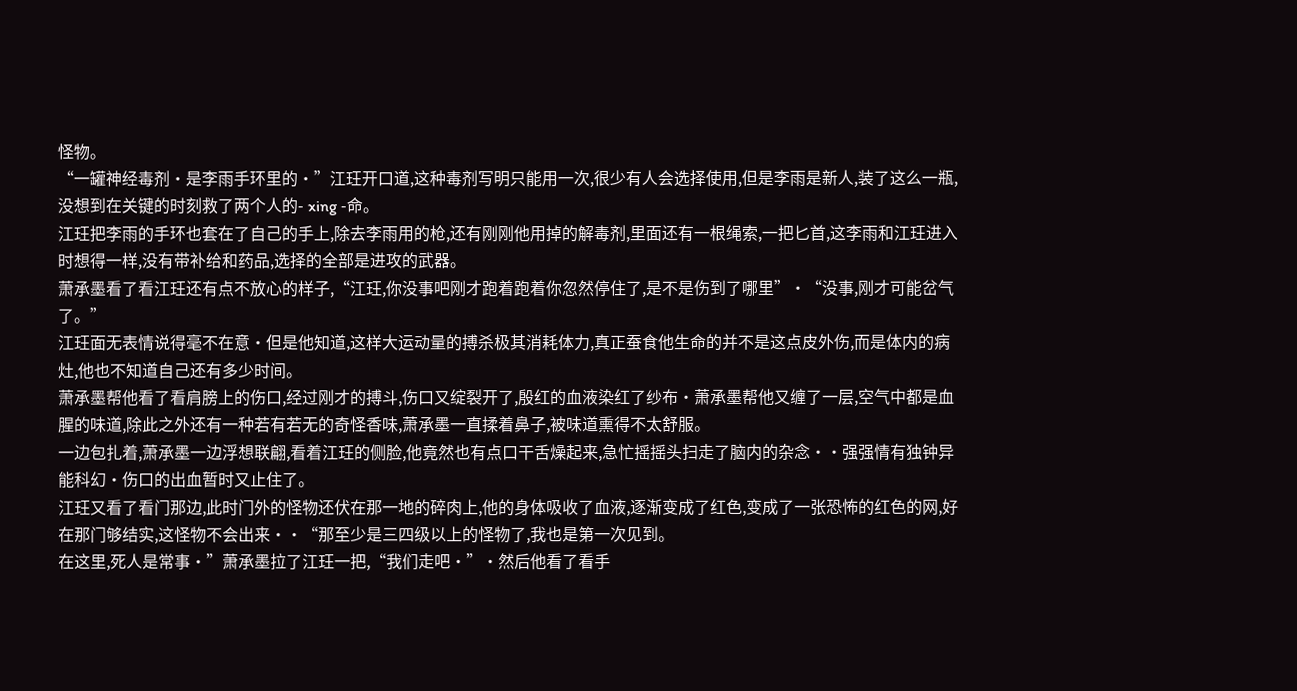怪物。
“一罐神经毒剂·是李雨手环里的·”江玨开口道,这种毒剂写明只能用一次,很少有人会选择使用,但是李雨是新人,装了这么一瓶,没想到在关键的时刻救了两个人的- xing -命。
江玨把李雨的手环也套在了自己的手上,除去李雨用的枪,还有刚刚他用掉的解毒剂,里面还有一根绳索,一把匕首,这李雨和江玨进入时想得一样,没有带补给和药品,选择的全部是进攻的武器。
萧承墨看了看江玨还有点不放心的样子,“江玨,你没事吧刚才跑着跑着你忽然停住了,是不是伤到了哪里”·“没事,刚才可能岔气了。”
江玨面无表情说得毫不在意·但是他知道,这样大运动量的搏杀极其消耗体力,真正蚕食他生命的并不是这点皮外伤,而是体内的病灶,他也不知道自己还有多少时间。
萧承墨帮他看了看肩膀上的伤口,经过刚才的搏斗,伤口又绽裂开了,殷红的血液染红了纱布·萧承墨帮他又缠了一层,空气中都是血腥的味道,除此之外还有一种若有若无的奇怪香味,萧承墨一直揉着鼻子,被味道熏得不太舒服。
一边包扎着,萧承墨一边浮想联翩,看着江玨的侧脸,他竟然也有点口干舌燥起来,急忙摇摇头扫走了脑内的杂念··强强情有独钟异能科幻·伤口的出血暂时又止住了。
江玨又看了看门那边,此时门外的怪物还伏在那一地的碎肉上,他的身体吸收了血液,逐渐变成了红色,变成了一张恐怖的红色的网,好在那门够结实,这怪物不会出来··“那至少是三四级以上的怪物了,我也是第一次见到。
在这里,死人是常事·”萧承墨拉了江玨一把,“我们走吧·”·然后他看了看手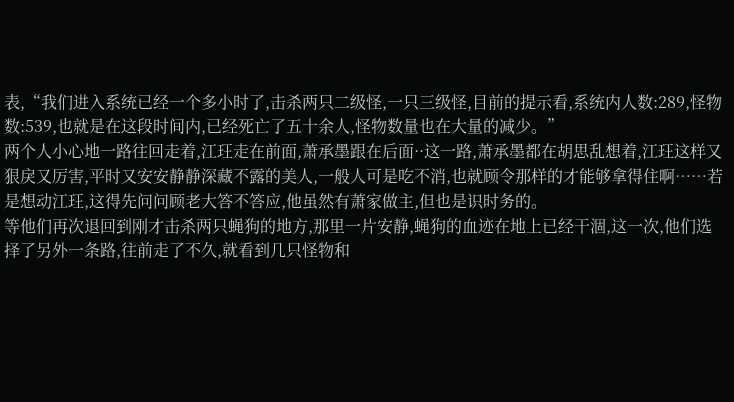表,“我们进入系统已经一个多小时了,击杀两只二级怪,一只三级怪,目前的提示看,系统内人数:289,怪物数:539,也就是在这段时间内,已经死亡了五十余人,怪物数量也在大量的减少。”
两个人小心地一路往回走着,江玨走在前面,萧承墨跟在后面··这一路,萧承墨都在胡思乱想着,江玨这样又狠戾又厉害,平时又安安静静深藏不露的美人,一般人可是吃不消,也就顾令那样的才能够拿得住啊……若是想动江玨,这得先问问顾老大答不答应,他虽然有萧家做主,但也是识时务的。
等他们再次退回到刚才击杀两只蝇狗的地方,那里一片安静,蝇狗的血迹在地上已经干涸,这一次,他们选择了另外一条路,往前走了不久,就看到几只怪物和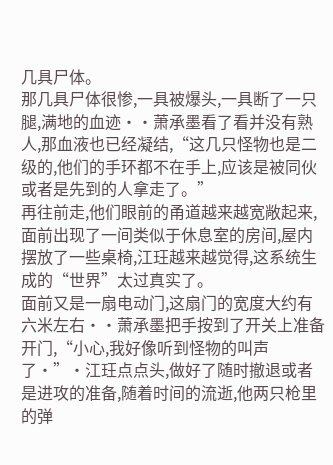几具尸体。
那几具尸体很惨,一具被爆头,一具断了一只腿,满地的血迹··萧承墨看了看并没有熟人,那血液也已经凝结,“这几只怪物也是二级的,他们的手环都不在手上,应该是被同伙或者是先到的人拿走了。”
再往前走,他们眼前的甬道越来越宽敞起来,面前出现了一间类似于休息室的房间,屋内摆放了一些桌椅,江玨越来越觉得,这系统生成的“世界”太过真实了。
面前又是一扇电动门,这扇门的宽度大约有六米左右··萧承墨把手按到了开关上准备开门,“小心,我好像听到怪物的叫声了·”·江玨点点头,做好了随时撤退或者是进攻的准备,随着时间的流逝,他两只枪里的弹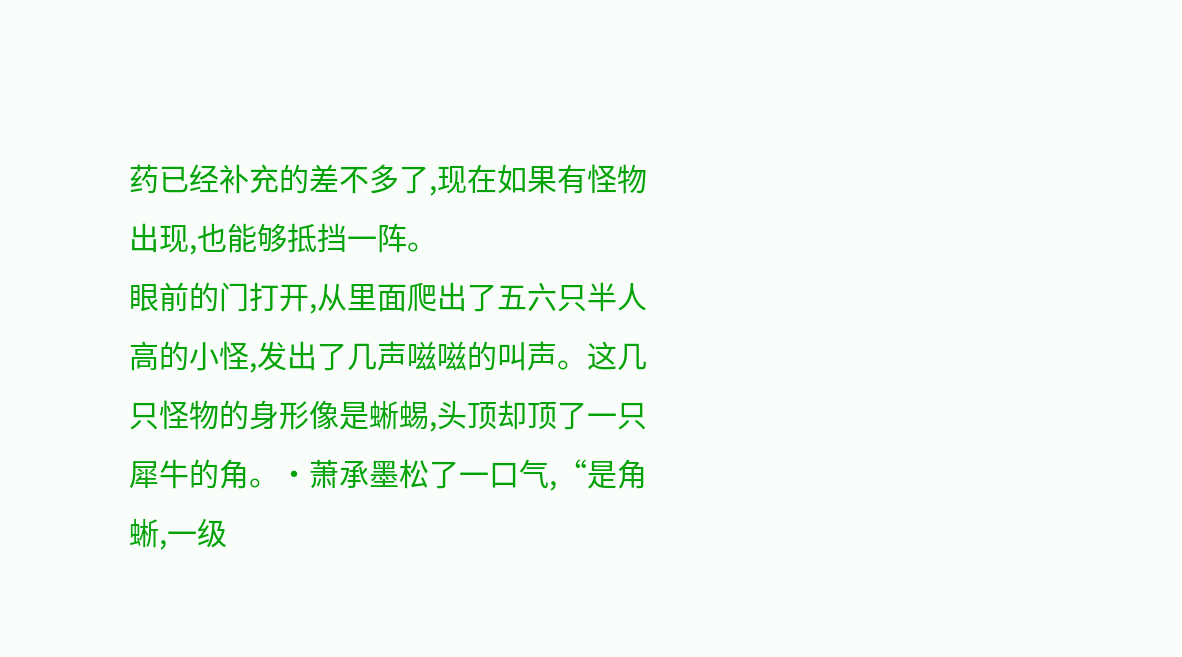药已经补充的差不多了,现在如果有怪物出现,也能够抵挡一阵。
眼前的门打开,从里面爬出了五六只半人高的小怪,发出了几声嗞嗞的叫声。这几只怪物的身形像是蜥蜴,头顶却顶了一只犀牛的角。·萧承墨松了一口气,“是角蜥,一级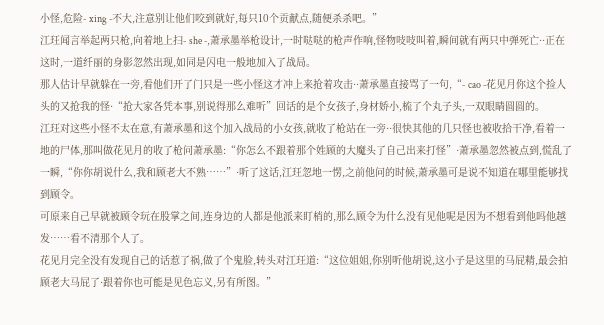小怪,危险- xing -不大,注意别让他们咬到就好,每只10个贡献点,随便杀杀吧。”
江玨闻言举起两只枪,向着地上扫- she -,萧承墨举枪设计,一时哒哒的枪声作响,怪物吱吱叫着,瞬间就有两只中弹死亡··正在这时,一道纤丽的身影忽然出现,如同是闪电一般地加入了战局。
那人估计早就躲在一旁,看他们开了门只是一些小怪这才冲上来抢着攻击··萧承墨直接骂了一句,“- cao -花见月你这个捡人头的又抢我的怪·“抢大家各凭本事,别说得那么难听”回话的是个女孩子,身材娇小,梳了个丸子头,一双眼睛圆圆的。
江玨对这些小怪不太在意,有萧承墨和这个加入战局的小女孩,就收了枪站在一旁··很快其他的几只怪也被收拾干净,看着一地的尸体,那叫做花见月的收了枪问萧承墨:“你怎么不跟着那个姓顾的大魔头了自己出来打怪”·萧承墨忽然被点到,慌乱了一瞬,“你你胡说什么,我和顾老大不熟……”·听了这话,江玨忽地一愣,之前他问的时候,萧承墨可是说不知道在哪里能够找到顾令。
可原来自己早就被顾令玩在股掌之间,连身边的人都是他派来盯梢的,那么顾令为什么没有见他呢是因为不想看到他吗他越发……看不清那个人了。
花见月完全没有发现自己的话惹了祸,做了个鬼脸,转头对江玨道:“这位姐姐,你别听他胡说,这小子是这里的马屁精,最会拍顾老大马屁了·跟着你也可能是见色忘义,另有所图。”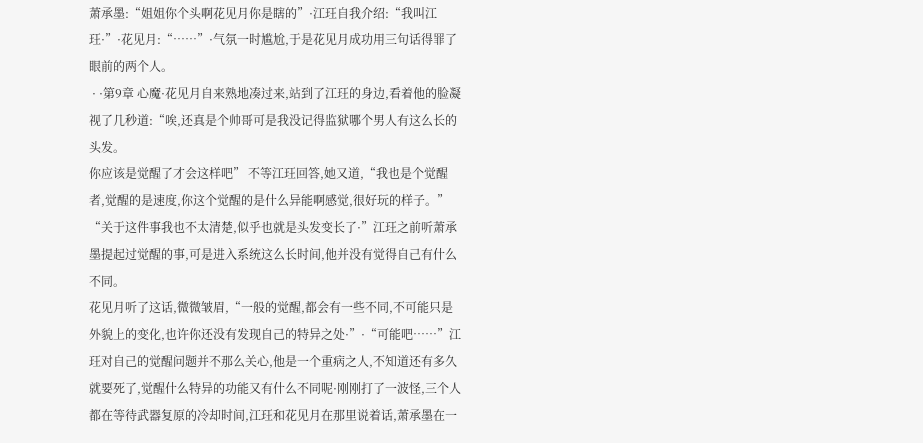萧承墨:“姐姐你个头啊花见月你是瞎的”·江玨自我介绍:“我叫江玨·”·花见月:“……”·气氛一时尴尬,于是花见月成功用三句话得罪了眼前的两个人。
 · ·第9章 心魔·花见月自来熟地凑过来,站到了江玨的身边,看着他的脸凝视了几秒道:“唉,还真是个帅哥可是我没记得监狱哪个男人有这么长的头发。
你应该是觉醒了才会这样吧” 不等江玨回答,她又道,“我也是个觉醒者,觉醒的是速度,你这个觉醒的是什么异能啊感觉,很好玩的样子。”
“关于这件事我也不太清楚,似乎也就是头发变长了·”江玨之前听萧承墨提起过觉醒的事,可是进入系统这么长时间,他并没有觉得自己有什么不同。
花见月听了这话,微微皱眉,“一般的觉醒,都会有一些不同,不可能只是外貌上的变化,也许你还没有发现自己的特异之处·”·“可能吧……”江玨对自己的觉醒问题并不那么关心,他是一个重病之人,不知道还有多久就要死了,觉醒什么特异的功能又有什么不同呢·刚刚打了一波怪,三个人都在等待武器复原的冷却时间,江玨和花见月在那里说着话,萧承墨在一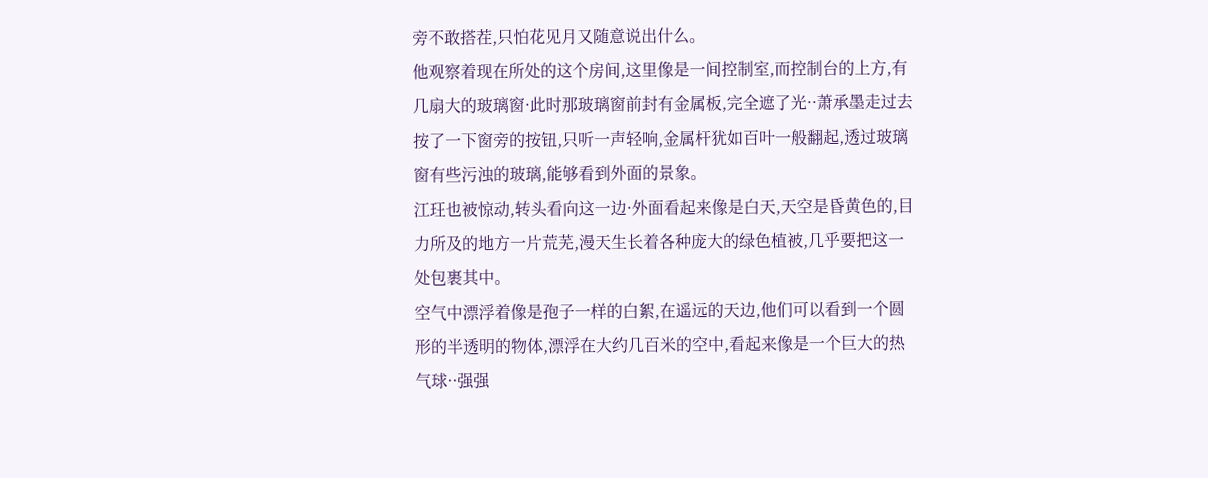旁不敢搭茬,只怕花见月又随意说出什么。
他观察着现在所处的这个房间,这里像是一间控制室,而控制台的上方,有几扇大的玻璃窗·此时那玻璃窗前封有金属板,完全遮了光··萧承墨走过去按了一下窗旁的按钮,只听一声轻响,金属杆犹如百叶一般翻起,透过玻璃窗有些污浊的玻璃,能够看到外面的景象。
江玨也被惊动,转头看向这一边·外面看起来像是白天,天空是昏黄色的,目力所及的地方一片荒芜,漫天生长着各种庞大的绿色植被,几乎要把这一处包裹其中。
空气中漂浮着像是孢子一样的白絮,在遥远的天边,他们可以看到一个圆形的半透明的物体,漂浮在大约几百米的空中,看起来像是一个巨大的热气球··强强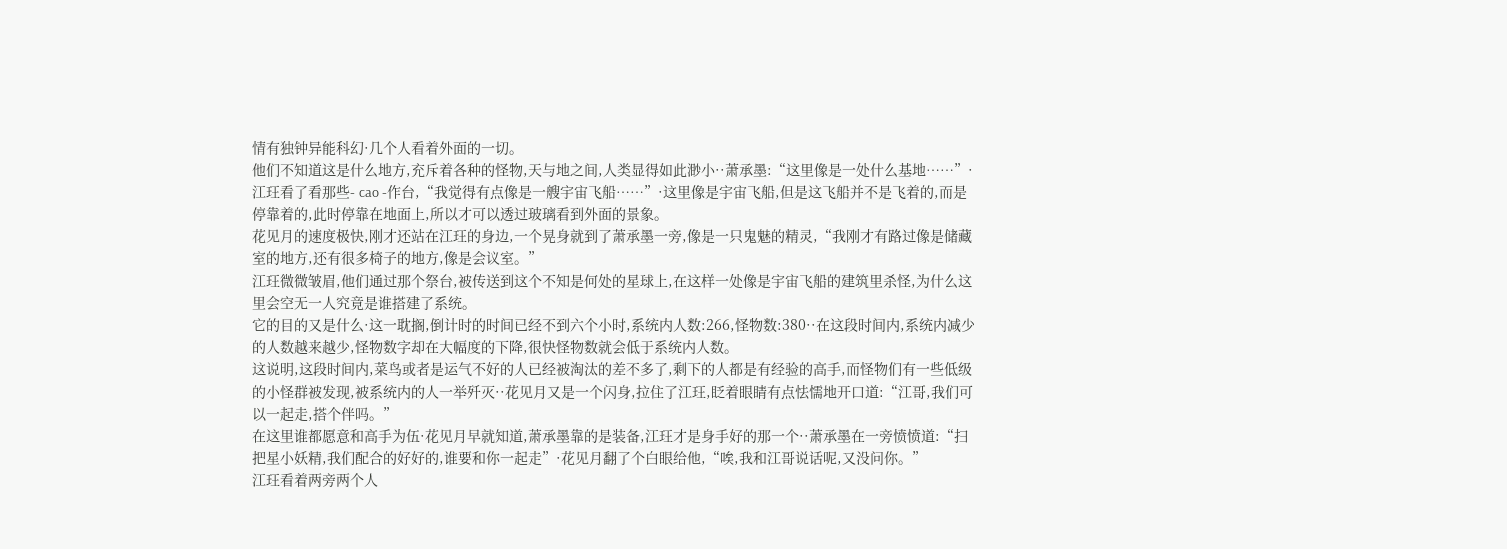情有独钟异能科幻·几个人看着外面的一切。
他们不知道这是什么地方,充斥着各种的怪物,天与地之间,人类显得如此渺小··萧承墨:“这里像是一处什么基地……”·江玨看了看那些- cao -作台,“我觉得有点像是一艘宇宙飞船……”·这里像是宇宙飞船,但是这飞船并不是飞着的,而是停靠着的,此时停靠在地面上,所以才可以透过玻璃看到外面的景象。
花见月的速度极快,刚才还站在江玨的身边,一个晃身就到了萧承墨一旁,像是一只鬼魅的精灵,“我刚才有路过像是储藏室的地方,还有很多椅子的地方,像是会议室。”
江玨微微皱眉,他们通过那个祭台,被传送到这个不知是何处的星球上,在这样一处像是宇宙飞船的建筑里杀怪,为什么这里会空无一人究竟是谁搭建了系统。
它的目的又是什么·这一耽搁,倒计时的时间已经不到六个小时,系统内人数:266,怪物数:380··在这段时间内,系统内减少的人数越来越少,怪物数字却在大幅度的下降,很快怪物数就会低于系统内人数。
这说明,这段时间内,菜鸟或者是运气不好的人已经被淘汰的差不多了,剩下的人都是有经验的高手,而怪物们有一些低级的小怪群被发现,被系统内的人一举歼灭··花见月又是一个闪身,拉住了江玨,眨着眼睛有点怯懦地开口道:“江哥,我们可以一起走,搭个伴吗。”
在这里谁都愿意和高手为伍·花见月早就知道,萧承墨靠的是装备,江玨才是身手好的那一个··萧承墨在一旁愤愤道:“扫把星小妖精,我们配合的好好的,谁要和你一起走”·花见月翻了个白眼给他,“唉,我和江哥说话呢,又没问你。”
江玨看着两旁两个人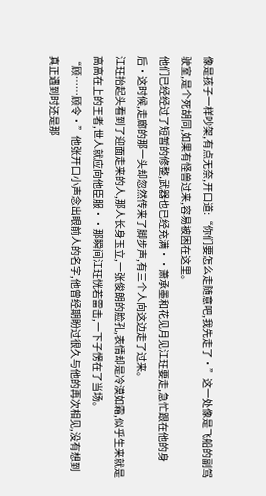像是孩子一样吵架,有点无奈,开口道:“你们要怎么走随意吧,我先走了·”这一处像是飞船的副驾驶室,是个死胡同,如果有怪兽过来,容易被困在这里。
他们已经经过了短暂的修整,武器也已经充满··萧承墨和花见月见江玨要走,急忙跟在他的身后·这时候,走廊的那一头却忽然传来了脚步声,有三个人向这边走了过来。
江玨抬起头看到了迎面走来的人,那人长身玉立,一张俊朗的脸孔,表情却是冷漠如霜,似乎生来就是高高在上的王者,世人就应向他臣服··那瞬间江玨恍若雷击,一下子愣在了当场。
“顾……顾令·”他张开口小声念出眼前人的名字,他曾经期盼过很久与他的再次相见,没有想到真正遇到时还是那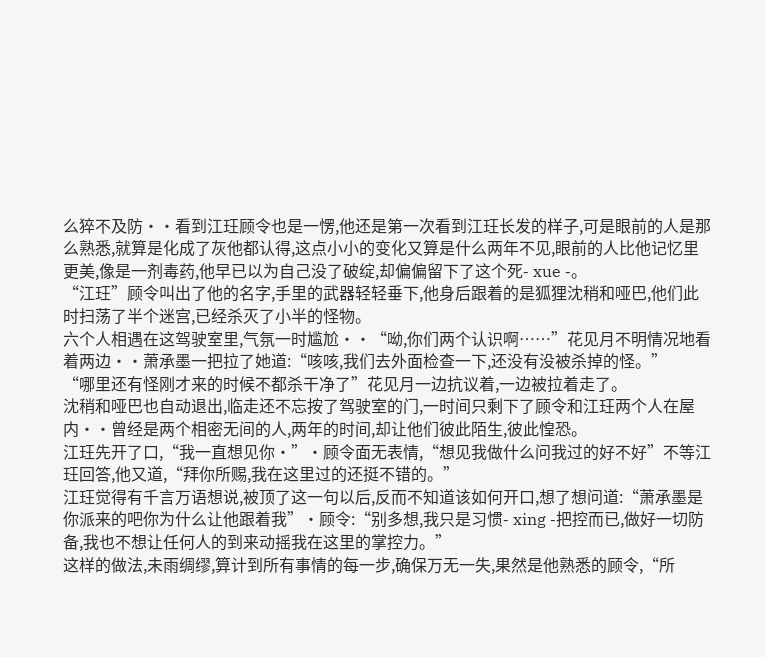么猝不及防··看到江玨顾令也是一愣,他还是第一次看到江玨长发的样子,可是眼前的人是那么熟悉,就算是化成了灰他都认得,这点小小的变化又算是什么两年不见,眼前的人比他记忆里更美,像是一剂毒药,他早已以为自己没了破绽,却偏偏留下了这个死- xue -。
“江玨”顾令叫出了他的名字,手里的武器轻轻垂下,他身后跟着的是狐狸沈稍和哑巴,他们此时扫荡了半个迷宫,已经杀灭了小半的怪物。
六个人相遇在这驾驶室里,气氛一时尴尬··“呦,你们两个认识啊……”花见月不明情况地看着两边··萧承墨一把拉了她道:“咳咳,我们去外面检查一下,还没有没被杀掉的怪。”
“哪里还有怪刚才来的时候不都杀干净了”花见月一边抗议着,一边被拉着走了。
沈稍和哑巴也自动退出,临走还不忘按了驾驶室的门,一时间只剩下了顾令和江玨两个人在屋内··曾经是两个相密无间的人,两年的时间,却让他们彼此陌生,彼此惶恐。
江玨先开了口,“我一直想见你·”·顾令面无表情,“想见我做什么问我过的好不好”不等江玨回答,他又道,“拜你所赐,我在这里过的还挺不错的。”
江玨觉得有千言万语想说,被顶了这一句以后,反而不知道该如何开口,想了想问道:“萧承墨是你派来的吧你为什么让他跟着我”·顾令:“别多想,我只是习惯- xing -把控而已,做好一切防备,我也不想让任何人的到来动摇我在这里的掌控力。”
这样的做法,未雨绸缪,算计到所有事情的每一步,确保万无一失,果然是他熟悉的顾令,“所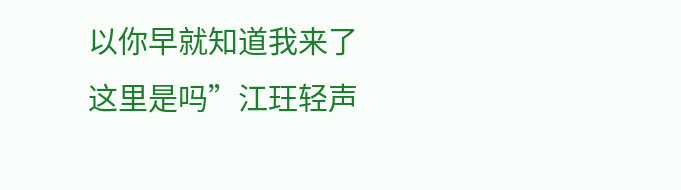以你早就知道我来了这里是吗”江玨轻声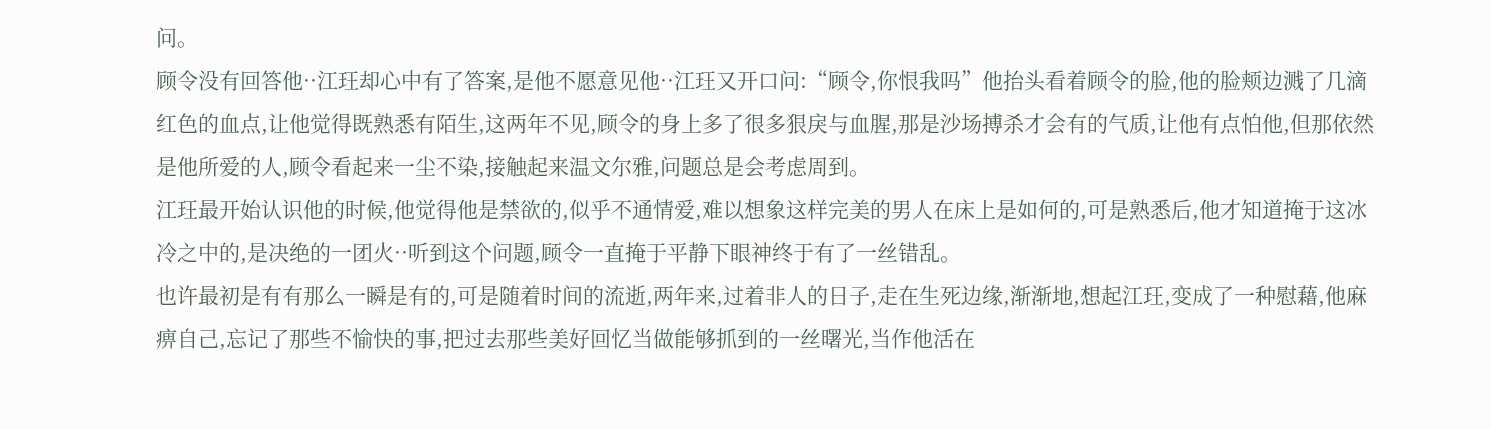问。
顾令没有回答他··江玨却心中有了答案,是他不愿意见他··江玨又开口问:“顾令,你恨我吗”他抬头看着顾令的脸,他的脸颊边溅了几滴红色的血点,让他觉得既熟悉有陌生,这两年不见,顾令的身上多了很多狠戾与血腥,那是沙场搏杀才会有的气质,让他有点怕他,但那依然是他所爱的人,顾令看起来一尘不染,接触起来温文尔雅,问题总是会考虑周到。
江玨最开始认识他的时候,他觉得他是禁欲的,似乎不通情爱,难以想象这样完美的男人在床上是如何的,可是熟悉后,他才知道掩于这冰冷之中的,是决绝的一团火··听到这个问题,顾令一直掩于平静下眼神终于有了一丝错乱。
也许最初是有有那么一瞬是有的,可是随着时间的流逝,两年来,过着非人的日子,走在生死边缘,渐渐地,想起江玨,变成了一种慰藉,他麻痹自己,忘记了那些不愉快的事,把过去那些美好回忆当做能够抓到的一丝曙光,当作他活在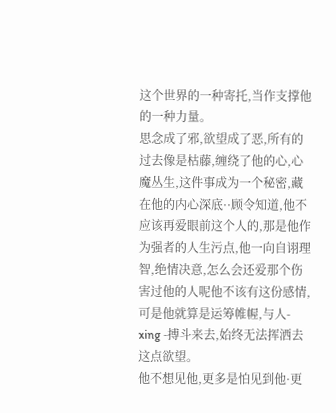这个世界的一种寄托,当作支撑他的一种力量。
思念成了邪,欲望成了恶,所有的过去像是枯藤,缠绕了他的心,心魔丛生,这件事成为一个秘密,藏在他的内心深底··顾令知道,他不应该再爱眼前这个人的,那是他作为强者的人生污点,他一向自诩理智,绝情决意,怎么会还爱那个伤害过他的人呢他不该有这份感情,可是他就算是运筹帷幄,与人- xing -搏斗来去,始终无法挥洒去这点欲望。
他不想见他,更多是怕见到他·更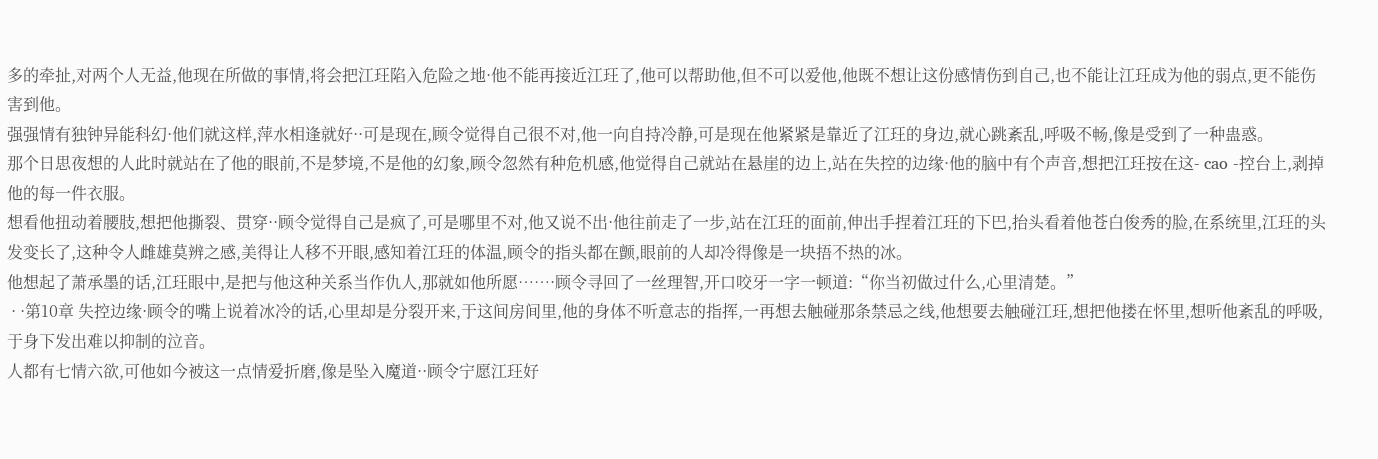多的牵扯,对两个人无益,他现在所做的事情,将会把江玨陷入危险之地·他不能再接近江玨了,他可以帮助他,但不可以爱他,他既不想让这份感情伤到自己,也不能让江玨成为他的弱点,更不能伤害到他。
强强情有独钟异能科幻·他们就这样,萍水相逢就好··可是现在,顾令觉得自己很不对,他一向自持冷静,可是现在他紧紧是靠近了江玨的身边,就心跳紊乱,呼吸不畅,像是受到了一种蛊惑。
那个日思夜想的人此时就站在了他的眼前,不是梦境,不是他的幻象,顾令忽然有种危机感,他觉得自己就站在悬崖的边上,站在失控的边缘·他的脑中有个声音,想把江玨按在这- cao -控台上,剥掉他的每一件衣服。
想看他扭动着腰肢,想把他撕裂、贯穿··顾令觉得自己是疯了,可是哪里不对,他又说不出·他往前走了一步,站在江玨的面前,伸出手捏着江玨的下巴,抬头看着他苍白俊秀的脸,在系统里,江玨的头发变长了,这种令人雌雄莫辨之感,美得让人移不开眼,感知着江玨的体温,顾令的指头都在颤,眼前的人却冷得像是一块捂不热的冰。
他想起了萧承墨的话,江玨眼中,是把与他这种关系当作仇人,那就如他所愿……·顾令寻回了一丝理智,开口咬牙一字一顿道:“你当初做过什么,心里清楚。”
 · ·第10章 失控边缘·顾令的嘴上说着冰冷的话,心里却是分裂开来,于这间房间里,他的身体不听意志的指挥,一再想去触碰那条禁忌之线,他想要去触碰江玨,想把他搂在怀里,想听他紊乱的呼吸,于身下发出难以抑制的泣音。
人都有七情六欲,可他如今被这一点情爱折磨,像是坠入魔道··顾令宁愿江玨好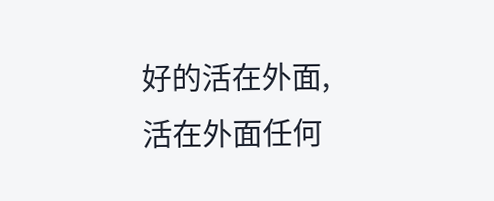好的活在外面,活在外面任何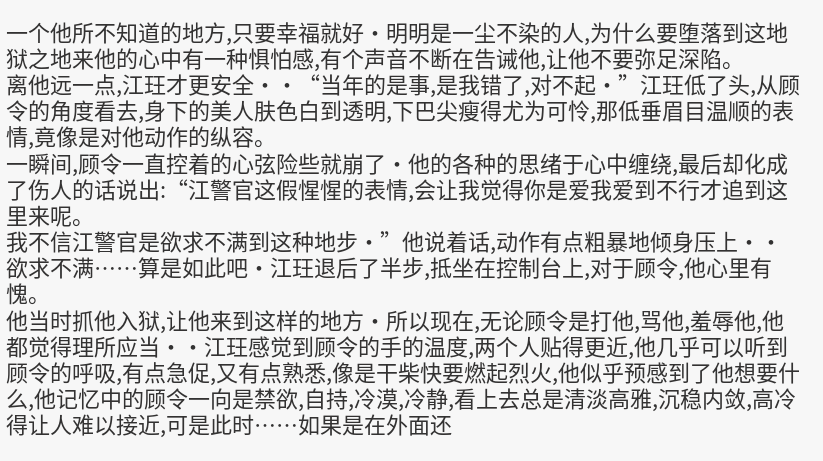一个他所不知道的地方,只要幸福就好·明明是一尘不染的人,为什么要堕落到这地狱之地来他的心中有一种惧怕感,有个声音不断在告诫他,让他不要弥足深陷。
离他远一点,江玨才更安全··“当年的是事,是我错了,对不起·”江玨低了头,从顾令的角度看去,身下的美人肤色白到透明,下巴尖瘦得尤为可怜,那低垂眉目温顺的表情,竟像是对他动作的纵容。
一瞬间,顾令一直控着的心弦险些就崩了·他的各种的思绪于心中缠绕,最后却化成了伤人的话说出:“江警官这假惺惺的表情,会让我觉得你是爱我爱到不行才追到这里来呢。
我不信江警官是欲求不满到这种地步·”他说着话,动作有点粗暴地倾身压上··欲求不满……算是如此吧·江玨退后了半步,抵坐在控制台上,对于顾令,他心里有愧。
他当时抓他入狱,让他来到这样的地方·所以现在,无论顾令是打他,骂他,羞辱他,他都觉得理所应当··江玨感觉到顾令的手的温度,两个人贴得更近,他几乎可以听到顾令的呼吸,有点急促,又有点熟悉,像是干柴快要燃起烈火,他似乎预感到了他想要什么,他记忆中的顾令一向是禁欲,自持,冷漠,冷静,看上去总是清淡高雅,沉稳内敛,高冷得让人难以接近,可是此时……如果是在外面还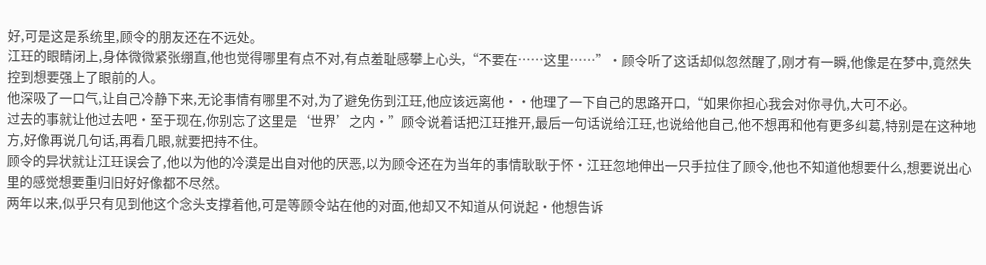好,可是这是系统里,顾令的朋友还在不远处。
江玨的眼睛闭上,身体微微紧张绷直,他也觉得哪里有点不对,有点羞耻感攀上心头,“不要在……这里……”·顾令听了这话却似忽然醒了,刚才有一瞬,他像是在梦中,竟然失控到想要强上了眼前的人。
他深吸了一口气,让自己冷静下来,无论事情有哪里不对,为了避免伤到江玨,他应该远离他··他理了一下自己的思路开口,“如果你担心我会对你寻仇,大可不必。
过去的事就让他过去吧·至于现在,你别忘了这里是‘世界’之内·”顾令说着话把江玨推开,最后一句话说给江玨,也说给他自己,他不想再和他有更多纠葛,特别是在这种地方,好像再说几句话,再看几眼,就要把持不住。
顾令的异状就让江玨误会了,他以为他的冷漠是出自对他的厌恶,以为顾令还在为当年的事情耿耿于怀·江玨忽地伸出一只手拉住了顾令,他也不知道他想要什么,想要说出心里的感觉想要重归旧好好像都不尽然。
两年以来,似乎只有见到他这个念头支撑着他,可是等顾令站在他的对面,他却又不知道从何说起·他想告诉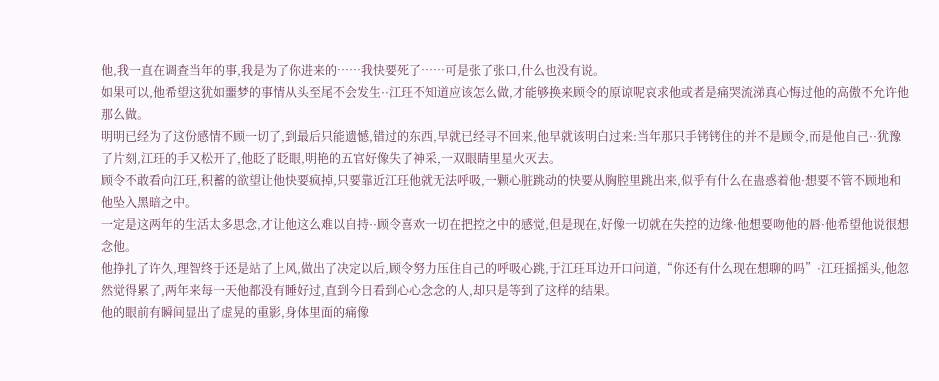他,我一直在调查当年的事,我是为了你进来的……我快要死了……可是张了张口,什么也没有说。
如果可以,他希望这犹如噩梦的事情从头至尾不会发生··江玨不知道应该怎么做,才能够换来顾令的原谅呢哀求他或者是痛哭流涕真心悔过他的高傲不允许他那么做。
明明已经为了这份感情不顾一切了,到最后只能遗憾,错过的东西,早就已经寻不回来,他早就该明白过来:当年那只手铐铐住的并不是顾令,而是他自己··犹豫了片刻,江玨的手又松开了,他眨了眨眼,明艳的五官好像失了神采,一双眼睛里星火灭去。
顾令不敢看向江玨,积蓄的欲望让他快要疯掉,只要靠近江玨他就无法呼吸,一颗心脏跳动的快要从胸腔里跳出来,似乎有什么在蛊惑着他·想要不管不顾地和他坠入黑暗之中。
一定是这两年的生活太多思念,才让他这么难以自持··顾令喜欢一切在把控之中的感觉,但是现在,好像一切就在失控的边缘·他想要吻他的唇·他希望他说很想念他。
他挣扎了许久,理智终于还是站了上风,做出了决定以后,顾令努力压住自己的呼吸心跳,于江玨耳边开口问道,“你还有什么现在想聊的吗”·江玨摇摇头,他忽然觉得累了,两年来每一天他都没有睡好过,直到今日看到心心念念的人,却只是等到了这样的结果。
他的眼前有瞬间显出了虚晃的重影,身体里面的痛像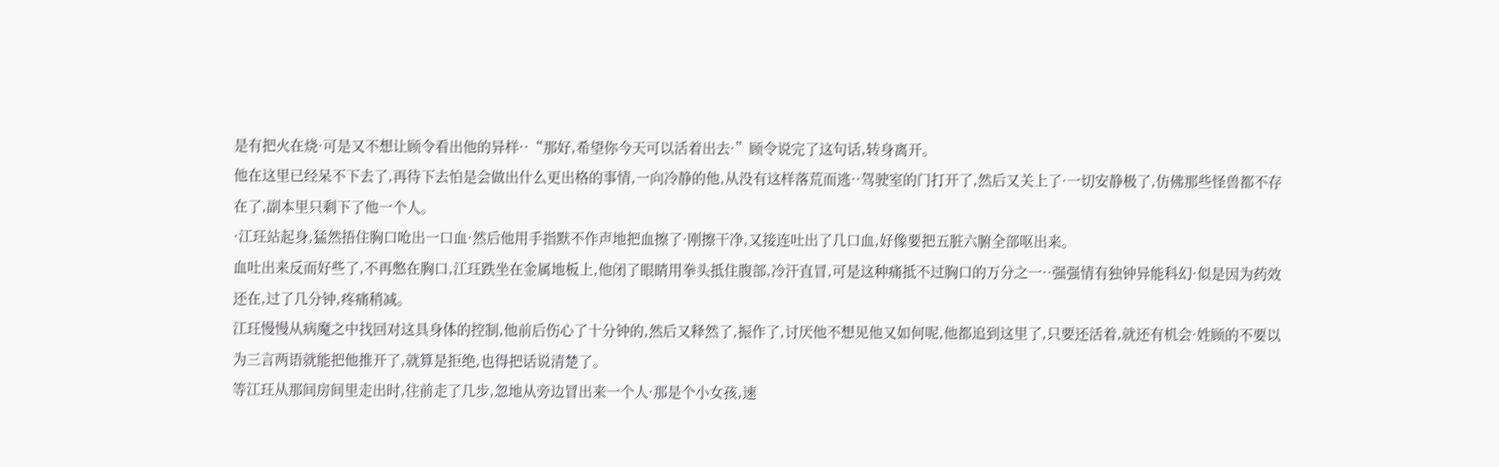是有把火在烧·可是又不想让顾令看出他的异样··“那好,希望你今天可以活着出去·”顾令说完了这句话,转身离开。
他在这里已经呆不下去了,再待下去怕是会做出什么更出格的事情,一向冷静的他,从没有这样落荒而逃··驾驶室的门打开了,然后又关上了·一切安静极了,仿佛那些怪兽都不存在了,副本里只剩下了他一个人。
·江玨站起身,猛然捂住胸口呛出一口血·然后他用手指默不作声地把血擦了·刚擦干净,又接连吐出了几口血,好像要把五脏六腑全部呕出来。
血吐出来反而好些了,不再憋在胸口,江玨跌坐在金属地板上,他闭了眼睛用拳头抵住腹部,冷汗直冒,可是这种痛抵不过胸口的万分之一··强强情有独钟异能科幻·似是因为药效还在,过了几分钟,疼痛稍减。
江玨慢慢从病魔之中找回对这具身体的控制,他前后伤心了十分钟的,然后又释然了,振作了,讨厌他不想见他又如何呢,他都追到这里了,只要还活着,就还有机会·姓顾的不要以为三言两语就能把他推开了,就算是拒绝,也得把话说清楚了。
等江玨从那间房间里走出时,往前走了几步,忽地从旁边冒出来一个人·那是个小女孩,速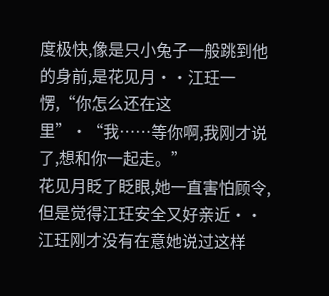度极快,像是只小兔子一般跳到他的身前,是花见月··江玨一愣,“你怎么还在这里”·“我……等你啊,我刚才说了,想和你一起走。”
花见月眨了眨眼,她一直害怕顾令,但是觉得江玨安全又好亲近··江玨刚才没有在意她说过这样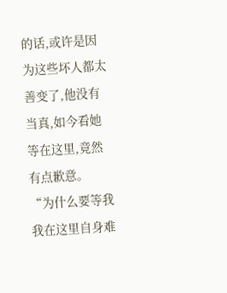的话,或许是因为这些坏人都太善变了,他没有当真,如今看她等在这里,竟然有点歉意。
“为什么要等我我在这里自身难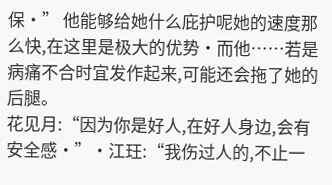保·” 他能够给她什么庇护呢她的速度那么快,在这里是极大的优势·而他……若是病痛不合时宜发作起来,可能还会拖了她的后腿。
花见月:“因为你是好人,在好人身边,会有安全感·”·江玨:“我伤过人的,不止一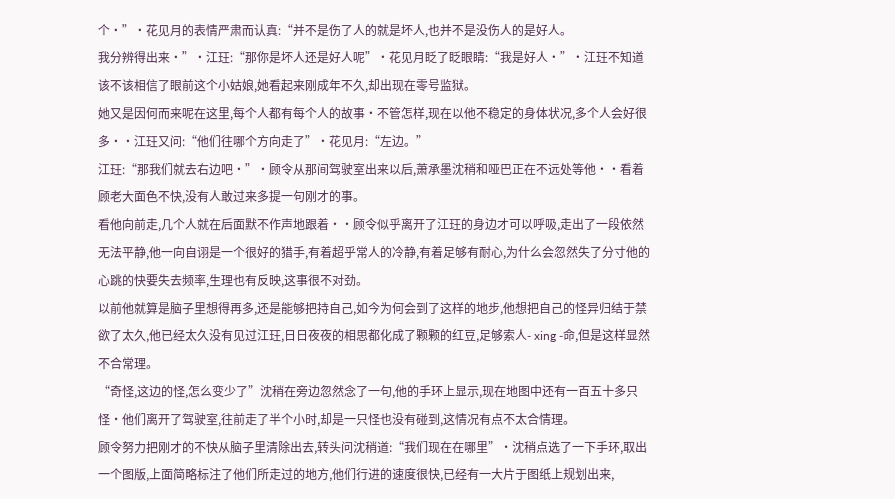个·”·花见月的表情严肃而认真:“并不是伤了人的就是坏人,也并不是没伤人的是好人。
我分辨得出来·”·江玨:“那你是坏人还是好人呢”·花见月眨了眨眼睛:“我是好人·”·江玨不知道该不该相信了眼前这个小姑娘,她看起来刚成年不久,却出现在零号监狱。
她又是因何而来呢在这里,每个人都有每个人的故事·不管怎样,现在以他不稳定的身体状况,多个人会好很多··江玨又问:“他们往哪个方向走了”·花见月:“左边。”
江玨:“那我们就去右边吧·”·顾令从那间驾驶室出来以后,萧承墨沈稍和哑巴正在不远处等他··看着顾老大面色不快,没有人敢过来多提一句刚才的事。
看他向前走,几个人就在后面默不作声地跟着··顾令似乎离开了江玨的身边才可以呼吸,走出了一段依然无法平静,他一向自诩是一个很好的猎手,有着超乎常人的冷静,有着足够有耐心,为什么会忽然失了分寸他的心跳的快要失去频率,生理也有反映,这事很不对劲。
以前他就算是脑子里想得再多,还是能够把持自己,如今为何会到了这样的地步,他想把自己的怪异归结于禁欲了太久,他已经太久没有见过江玨,日日夜夜的相思都化成了颗颗的红豆,足够索人- xing -命,但是这样显然不合常理。
“奇怪,这边的怪,怎么变少了”沈稍在旁边忽然念了一句,他的手环上显示,现在地图中还有一百五十多只怪·他们离开了驾驶室,往前走了半个小时,却是一只怪也没有碰到,这情况有点不太合情理。
顾令努力把刚才的不快从脑子里清除出去,转头问沈稍道:“我们现在在哪里”·沈稍点选了一下手环,取出一个图版,上面简略标注了他们所走过的地方,他们行进的速度很快,已经有一大片于图纸上规划出来,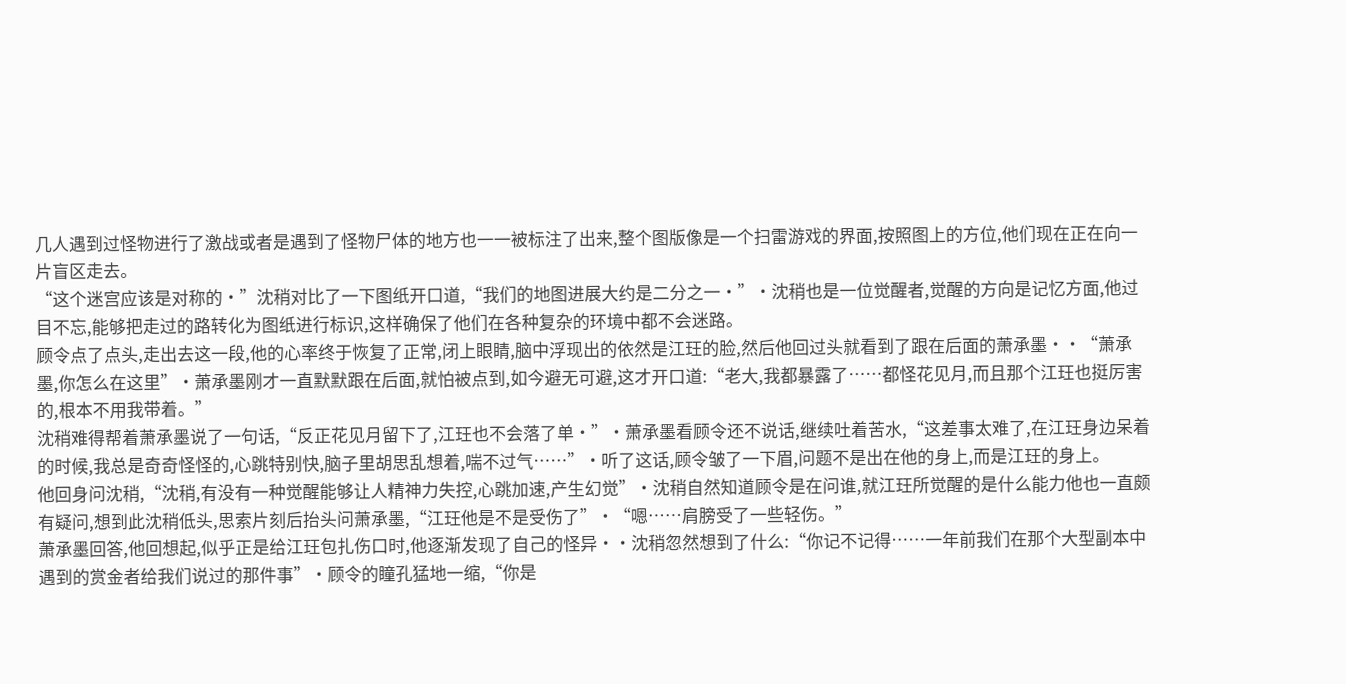几人遇到过怪物进行了激战或者是遇到了怪物尸体的地方也一一被标注了出来,整个图版像是一个扫雷游戏的界面,按照图上的方位,他们现在正在向一片盲区走去。
“这个迷宫应该是对称的·”沈稍对比了一下图纸开口道,“我们的地图进展大约是二分之一·”·沈稍也是一位觉醒者,觉醒的方向是记忆方面,他过目不忘,能够把走过的路转化为图纸进行标识,这样确保了他们在各种复杂的环境中都不会迷路。
顾令点了点头,走出去这一段,他的心率终于恢复了正常,闭上眼睛,脑中浮现出的依然是江玨的脸,然后他回过头就看到了跟在后面的萧承墨··“萧承墨,你怎么在这里”·萧承墨刚才一直默默跟在后面,就怕被点到,如今避无可避,这才开口道:“老大,我都暴露了……都怪花见月,而且那个江玨也挺厉害的,根本不用我带着。”
沈稍难得帮着萧承墨说了一句话,“反正花见月留下了,江玨也不会落了单·”·萧承墨看顾令还不说话,继续吐着苦水,“这差事太难了,在江玨身边呆着的时候,我总是奇奇怪怪的,心跳特别快,脑子里胡思乱想着,喘不过气……”·听了这话,顾令皱了一下眉,问题不是出在他的身上,而是江玨的身上。
他回身问沈稍,“沈稍,有没有一种觉醒能够让人精神力失控,心跳加速,产生幻觉”·沈稍自然知道顾令是在问谁,就江玨所觉醒的是什么能力他也一直颇有疑问,想到此沈稍低头,思索片刻后抬头问萧承墨,“江玨他是不是受伤了”·“嗯……肩膀受了一些轻伤。”
萧承墨回答,他回想起,似乎正是给江玨包扎伤口时,他逐渐发现了自己的怪异··沈稍忽然想到了什么:“你记不记得……一年前我们在那个大型副本中遇到的赏金者给我们说过的那件事”·顾令的瞳孔猛地一缩,“你是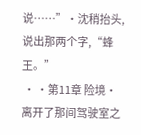说……”·沈稍抬头,说出那两个字,“蜂王。”
 · ·第11章 险境·离开了那间驾驶室之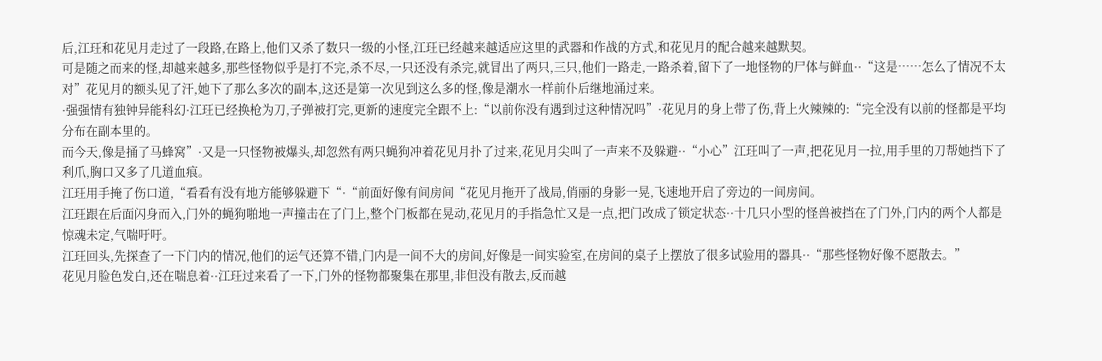后,江玨和花见月走过了一段路,在路上,他们又杀了数只一级的小怪,江玨已经越来越适应这里的武器和作战的方式,和花见月的配合越来越默契。
可是随之而来的怪,却越来越多,那些怪物似乎是打不完,杀不尽,一只还没有杀完,就冒出了两只,三只,他们一路走,一路杀着,留下了一地怪物的尸体与鲜血··“这是……怎么了情况不太对”花见月的额头见了汗,她下了那么多次的副本,这还是第一次见到这么多的怪,像是潮水一样前仆后继地涌过来。
·强强情有独钟异能科幻·江玨已经换枪为刀,子弹被打完,更新的速度完全跟不上:“以前你没有遇到过这种情况吗”·花见月的身上带了伤,背上火辣辣的:“完全没有以前的怪都是平均分布在副本里的。
而今天,像是捅了马蜂窝”·又是一只怪物被爆头,却忽然有两只蝇狗冲着花见月扑了过来,花见月尖叫了一声来不及躲避··“小心”江玨叫了一声,把花见月一拉,用手里的刀帮她挡下了利爪,胸口又多了几道血痕。
江玨用手掩了伤口道,“看看有没有地方能够躲避下“·“前面好像有间房间“花见月拖开了战局,俏丽的身影一晃,飞速地开启了旁边的一间房间。
江玨跟在后面闪身而入,门外的蝇狗啪地一声撞击在了门上,整个门板都在晃动,花见月的手指急忙又是一点,把门改成了锁定状态··十几只小型的怪兽被挡在了门外,门内的两个人都是惊魂未定,气喘吁吁。
江玨回头,先探查了一下门内的情况,他们的运气还算不错,门内是一间不大的房间,好像是一间实验室,在房间的桌子上摆放了很多试验用的器具··“那些怪物好像不愿散去。”
花见月脸色发白,还在喘息着··江玨过来看了一下,门外的怪物都聚集在那里,非但没有散去,反而越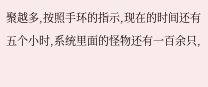聚越多,按照手环的指示,现在的时间还有五个小时,系统里面的怪物还有一百余只,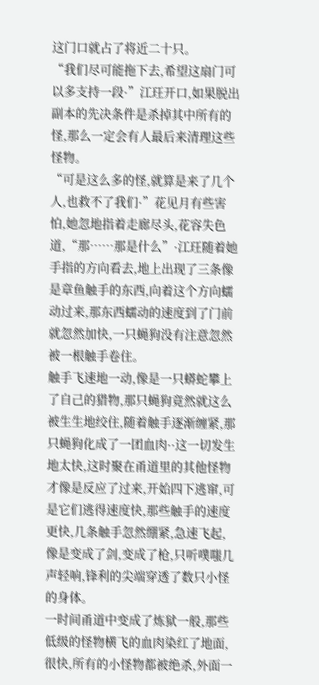这门口就占了将近二十只。
“我们尽可能拖下去,希望这扇门可以多支持一段·”江玨开口,如果脱出副本的先决条件是杀掉其中所有的怪,那么一定会有人最后来清理这些怪物。
“可是这么多的怪,就算是来了几个人,也救不了我们·”花见月有些害怕,她忽地指着走廊尽头,花容失色道,“那……那是什么”·江玨随着她手指的方向看去,地上出现了三条像是章鱼触手的东西,向着这个方向蠕动过来,那东西蠕动的速度到了门前就忽然加快,一只蝇狗没有注意忽然被一根触手卷住。
触手飞速地一动,像是一只蟒蛇攀上了自己的猎物,那只蝇狗竟然就这么被生生地绞住,随着触手逐渐缠紧,那只蝇狗化成了一团血肉··这一切发生地太快,这时聚在甬道里的其他怪物才像是反应了过来,开始四下逃窜,可是它们逃得速度快,那些触手的速度更快,几条触手忽然绷紧,急速飞起,像是变成了剑,变成了枪,只听噗嗤几声轻响,锋利的尖端穿透了数只小怪的身体。
一时间甬道中变成了炼狱一般,那些低级的怪物横飞的血肉染红了地面,很快,所有的小怪物都被绝杀,外面一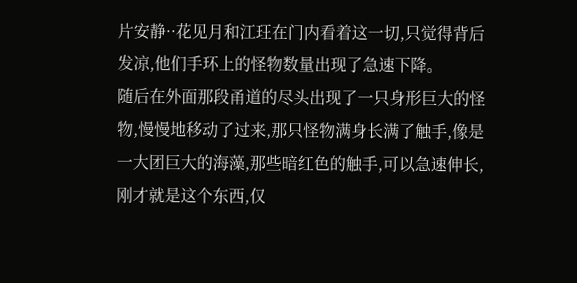片安静··花见月和江玨在门内看着这一切,只觉得背后发凉,他们手环上的怪物数量出现了急速下降。
随后在外面那段甬道的尽头出现了一只身形巨大的怪物,慢慢地移动了过来,那只怪物满身长满了触手,像是一大团巨大的海藻,那些暗红色的触手,可以急速伸长,刚才就是这个东西,仅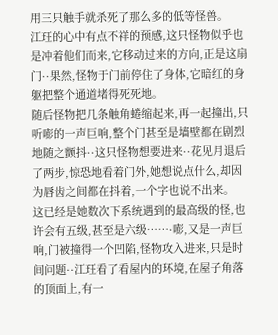用三只触手就杀死了那么多的低等怪兽。
江玨的心中有点不祥的预感,这只怪物似乎也是冲着他们而来,它移动过来的方向,正是这扇门··果然,怪物于门前停住了身体,它暗红的身躯把整个通道堵得死死地。
随后怪物把几条触角蜷缩起来,再一起撞出,只听嘭的一声巨响,整个门甚至是墙壁都在剧烈地随之颤抖··这只怪物想要进来··花见月退后了两步,惊恐地看着门外,她想说点什么,却因为唇齿之间都在抖着,一个字也说不出来。
这已经是她数次下系统遇到的最高级的怪,也许会有五级,甚至是六级……·嘭,又是一声巨响,门被撞得一个凹陷,怪物攻入进来,只是时间问题··江玨看了看屋内的环境,在屋子角落的顶面上,有一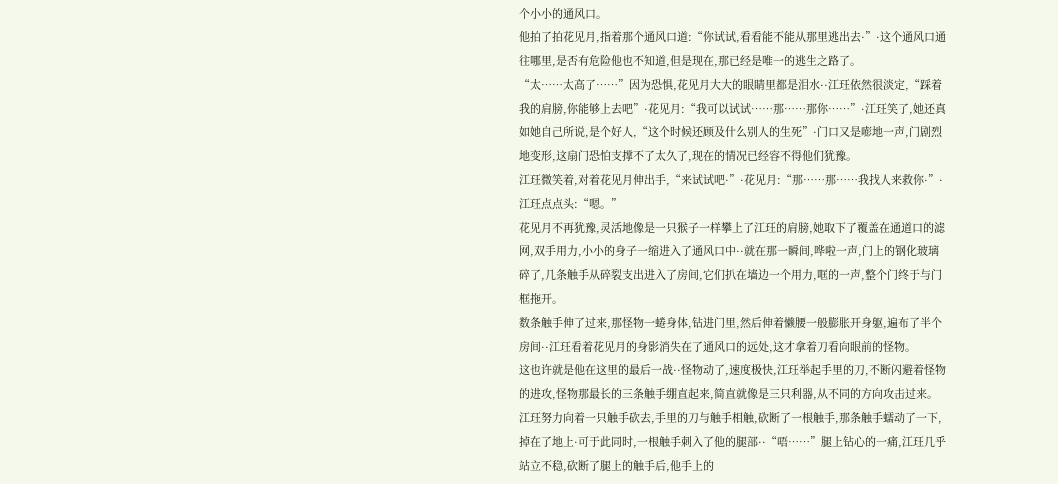个小小的通风口。
他拍了拍花见月,指着那个通风口道:“你试试,看看能不能从那里逃出去·”·这个通风口通往哪里,是否有危险他也不知道,但是现在,那已经是唯一的逃生之路了。
“太……太高了……”因为恐惧,花见月大大的眼睛里都是泪水··江玨依然很淡定,“踩着我的肩膀,你能够上去吧”·花见月:“我可以试试……那……那你……”·江玨笑了,她还真如她自己所说,是个好人,“这个时候还顾及什么别人的生死”·门口又是嘭地一声,门剧烈地变形,这扇门恐怕支撑不了太久了,现在的情况已经容不得他们犹豫。
江玨微笑着,对着花见月伸出手,“来试试吧·”·花见月:“那……那……我找人来救你·”·江玨点点头:“嗯。”
花见月不再犹豫,灵活地像是一只猴子一样攀上了江玨的肩膀,她取下了覆盖在通道口的滤网,双手用力,小小的身子一缩进入了通风口中··就在那一瞬间,哗啦一声,门上的钢化玻璃碎了,几条触手从碎裂支出进入了房间,它们扒在墙边一个用力,哐的一声,整个门终于与门框拖开。
数条触手伸了过来,那怪物一蜷身体,钻进门里,然后伸着懒腰一般膨胀开身躯,遍布了半个房间··江玨看着花见月的身影消失在了通风口的远处,这才拿着刀看向眼前的怪物。
这也许就是他在这里的最后一战··怪物动了,速度极快,江玨举起手里的刀,不断闪避着怪物的进攻,怪物那最长的三条触手绷直起来,简直就像是三只利器,从不同的方向攻击过来。
江玨努力向着一只触手砍去,手里的刀与触手相触,砍断了一根触手,那条触手蠕动了一下,掉在了地上·可于此同时,一根触手刺入了他的腿部··“唔……”腿上钻心的一痛,江玨几乎站立不稳,砍断了腿上的触手后,他手上的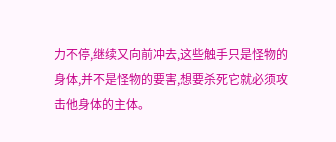力不停,继续又向前冲去,这些触手只是怪物的身体,并不是怪物的要害,想要杀死它就必须攻击他身体的主体。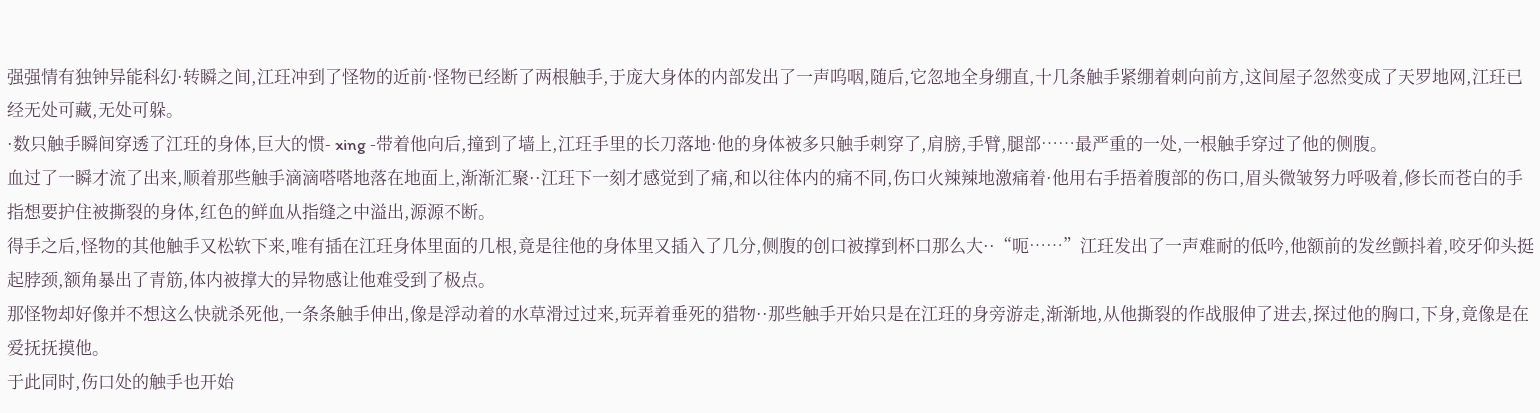强强情有独钟异能科幻·转瞬之间,江玨冲到了怪物的近前·怪物已经断了两根触手,于庞大身体的内部发出了一声呜咽,随后,它忽地全身绷直,十几条触手紧绷着刺向前方,这间屋子忽然变成了天罗地网,江玨已经无处可藏,无处可躲。
·数只触手瞬间穿透了江玨的身体,巨大的惯- xing -带着他向后,撞到了墙上,江玨手里的长刀落地·他的身体被多只触手刺穿了,肩膀,手臂,腿部……最严重的一处,一根触手穿过了他的侧腹。
血过了一瞬才流了出来,顺着那些触手滴滴嗒嗒地落在地面上,渐渐汇聚··江玨下一刻才感觉到了痛,和以往体内的痛不同,伤口火辣辣地激痛着·他用右手捂着腹部的伤口,眉头微皱努力呼吸着,修长而苍白的手指想要护住被撕裂的身体,红色的鲜血从指缝之中溢出,源源不断。
得手之后,怪物的其他触手又松软下来,唯有插在江玨身体里面的几根,竟是往他的身体里又插入了几分,侧腹的创口被撑到杯口那么大··“呃……”江玨发出了一声难耐的低吟,他额前的发丝颤抖着,咬牙仰头挺起脖颈,额角暴出了青筋,体内被撑大的异物感让他难受到了极点。
那怪物却好像并不想这么快就杀死他,一条条触手伸出,像是浮动着的水草滑过过来,玩弄着垂死的猎物··那些触手开始只是在江玨的身旁游走,渐渐地,从他撕裂的作战服伸了进去,探过他的胸口,下身,竟像是在爱抚抚摸他。
于此同时,伤口处的触手也开始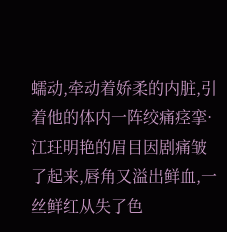蠕动,牵动着娇柔的内脏,引着他的体内一阵绞痛痉挛·江玨明艳的眉目因剧痛皱了起来,唇角又溢出鲜血,一丝鲜红从失了色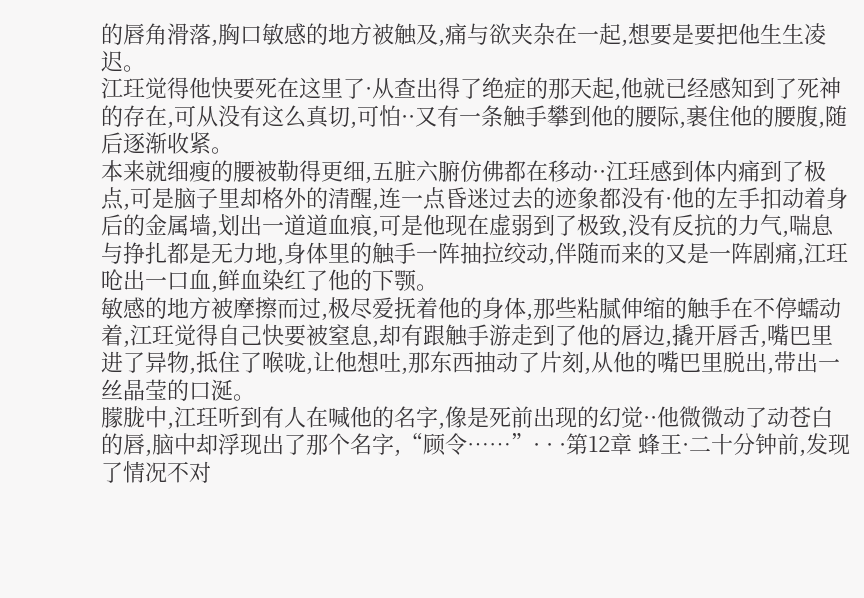的唇角滑落,胸口敏感的地方被触及,痛与欲夹杂在一起,想要是要把他生生凌迟。
江玨觉得他快要死在这里了·从查出得了绝症的那天起,他就已经感知到了死神的存在,可从没有这么真切,可怕··又有一条触手攀到他的腰际,裹住他的腰腹,随后逐渐收紧。
本来就细瘦的腰被勒得更细,五脏六腑仿佛都在移动··江玨感到体内痛到了极点,可是脑子里却格外的清醒,连一点昏迷过去的迹象都没有·他的左手扣动着身后的金属墙,划出一道道血痕,可是他现在虚弱到了极致,没有反抗的力气,喘息与挣扎都是无力地,身体里的触手一阵抽拉绞动,伴随而来的又是一阵剧痛,江玨呛出一口血,鲜血染红了他的下颚。
敏感的地方被摩擦而过,极尽爱抚着他的身体,那些粘腻伸缩的触手在不停蠕动着,江玨觉得自己快要被窒息,却有跟触手游走到了他的唇边,撬开唇舌,嘴巴里进了异物,抵住了喉咙,让他想吐,那东西抽动了片刻,从他的嘴巴里脱出,带出一丝晶莹的口涎。
朦胧中,江玨听到有人在喊他的名字,像是死前出现的幻觉··他微微动了动苍白的唇,脑中却浮现出了那个名字,“顾令……”· · ·第12章 蜂王·二十分钟前,发现了情况不对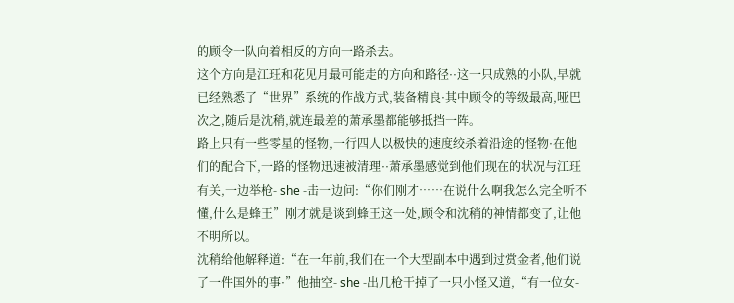的顾令一队向着相反的方向一路杀去。
这个方向是江玨和花见月最可能走的方向和路径··这一只成熟的小队,早就已经熟悉了“世界”系统的作战方式,装备精良·其中顾令的等级最高,哑巴次之,随后是沈稍,就连最差的萧承墨都能够抵挡一阵。
路上只有一些零星的怪物,一行四人以极快的速度绞杀着沿途的怪物·在他们的配合下,一路的怪物迅速被清理··萧承墨感觉到他们现在的状况与江玨有关,一边举枪- she -击一边问:“你们刚才……在说什么啊我怎么完全听不懂,什么是蜂王”刚才就是谈到蜂王这一处,顾令和沈稍的神情都变了,让他不明所以。
沈稍给他解释道:“在一年前,我们在一个大型副本中遇到过赏金者,他们说了一件国外的事·”他抽空- she -出几枪干掉了一只小怪又道,“有一位女-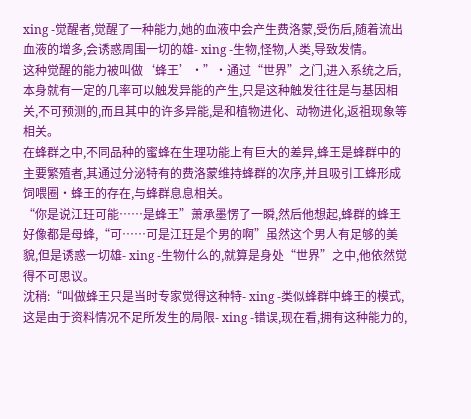xing -觉醒者,觉醒了一种能力,她的血液中会产生费洛蒙,受伤后,随着流出血液的增多,会诱惑周围一切的雄- xing -生物,怪物,人类,导致发情。
这种觉醒的能力被叫做‘蜂王’·”·通过“世界”之门,进入系统之后,本身就有一定的几率可以触发异能的产生,只是这种触发往往是与基因相关,不可预测的,而且其中的许多异能,是和植物进化、动物进化,返祖现象等相关。
在蜂群之中,不同品种的蜜蜂在生理功能上有巨大的差异,蜂王是蜂群中的主要繁殖者,其通过分泌特有的费洛蒙维持蜂群的次序,并且吸引工蜂形成饲喂圈·蜂王的存在,与蜂群息息相关。
“你是说江玨可能……是蜂王”萧承墨愣了一瞬,然后他想起,蜂群的蜂王好像都是母蜂,“可……可是江玨是个男的啊”虽然这个男人有足够的美貌,但是诱惑一切雄- xing -生物什么的,就算是身处“世界”之中,他依然觉得不可思议。
沈稍:“叫做蜂王只是当时专家觉得这种特- xing -类似蜂群中蜂王的模式,这是由于资料情况不足所发生的局限- xing -错误,现在看,拥有这种能力的,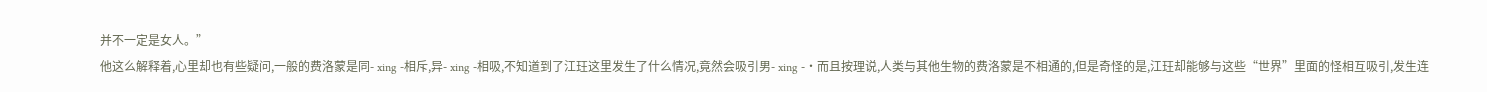并不一定是女人。”
他这么解释着,心里却也有些疑问,一般的费洛蒙是同- xing -相斥,异- xing -相吸,不知道到了江玨这里发生了什么情况,竟然会吸引男- xing -·而且按理说,人类与其他生物的费洛蒙是不相通的,但是奇怪的是,江玨却能够与这些“世界”里面的怪相互吸引,发生连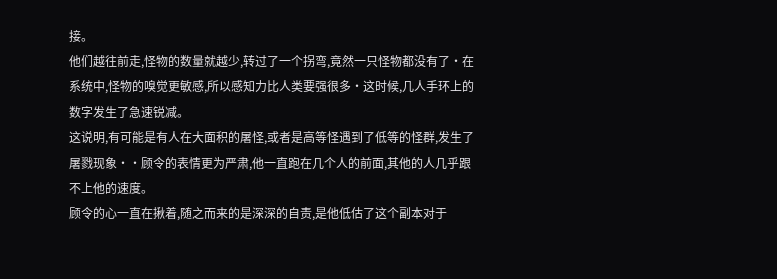接。
他们越往前走,怪物的数量就越少,转过了一个拐弯,竟然一只怪物都没有了·在系统中,怪物的嗅觉更敏感,所以感知力比人类要强很多·这时候,几人手环上的数字发生了急速锐减。
这说明,有可能是有人在大面积的屠怪,或者是高等怪遇到了低等的怪群,发生了屠戮现象··顾令的表情更为严肃,他一直跑在几个人的前面,其他的人几乎跟不上他的速度。
顾令的心一直在揪着,随之而来的是深深的自责,是他低估了这个副本对于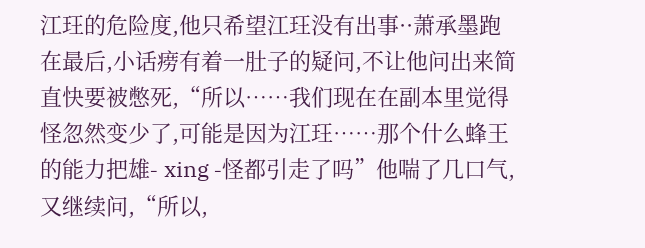江玨的危险度,他只希望江玨没有出事··萧承墨跑在最后,小话痨有着一肚子的疑问,不让他问出来简直快要被憋死,“所以……我们现在在副本里觉得怪忽然变少了,可能是因为江玨……那个什么蜂王的能力把雄- xing -怪都引走了吗”他喘了几口气,又继续问,“所以,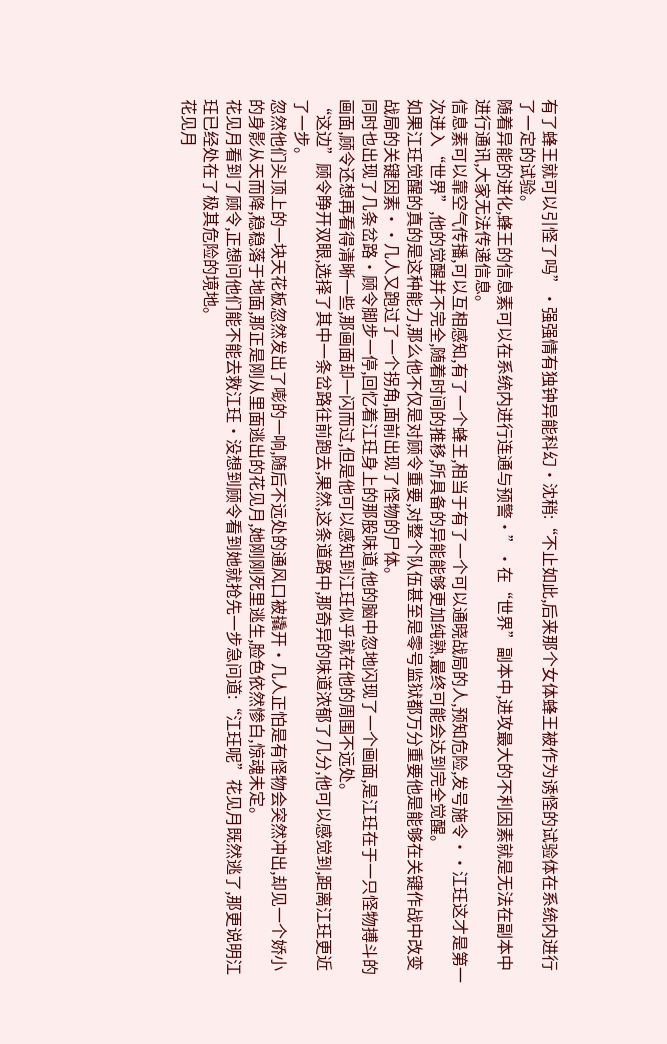有了蜂王就可以引怪了吗”·强强情有独钟异能科幻·沈稍:“不止如此,后来那个女体蜂王被作为诱怪的试验体在系统内进行了一定的试验。
随着异能的进化,蜂王的信息素可以在系统内进行连通与预警·”·在“世界”副本中,进攻最大的不利因素就是无法在副本中进行通讯,大家无法传递信息。
信息素可以靠空气传播,可以互相感知,有了一个蜂王,相当于有了一个可以通晓战局的人,预知危险,发号施令··江玨这才是第一次进入“世界”,他的觉醒并不完全,随着时间的推移,所具备的异能能够更加纯熟,最终可能会达到完全觉醒。
如果江玨觉醒的真的是这种能力,那么他不仅是对顾令重要,对整个队伍甚至是零号监狱都万分重要他是能够在关键作战中改变战局的关键因素··几人又跑过了一个拐角,面前出现了怪物的尸体。
同时也出现了几条岔路·顾令脚步一停,回忆着江玨身上的那股味道,他的脑中忽地闪现了一个画面,是江玨在于一只怪物搏斗的画面,顾令还想再看得清晰一些,那画面却一闪而过,但是他可以感知到江玨似乎就在他的周围不远处。
“这边”顾令睁开双眼,选择了其中一条岔路往前跑去,果然,这条道路中,那奇异的味道浓郁了几分,他可以感觉到,距离江玨更近了一步。
忽然他们头顶上的一块天花板忽然发出了嘭的一响,随后不远处的通风口被撬开·几人正怕是有怪物会突然冲出,却见一个娇小的身影从天而降,稳稳落于地面,那正是刚从里面逃出的花见月,她刚刚死里逃生,脸色依然惨白,惊魂未定。
花见月看到了顾令,正想问他们能不能去救江玨·没想到顾令看到她就抢先一步急问道:“江玨呢”花见月既然逃了,那更说明江玨已经处在了极其危险的境地。
花见月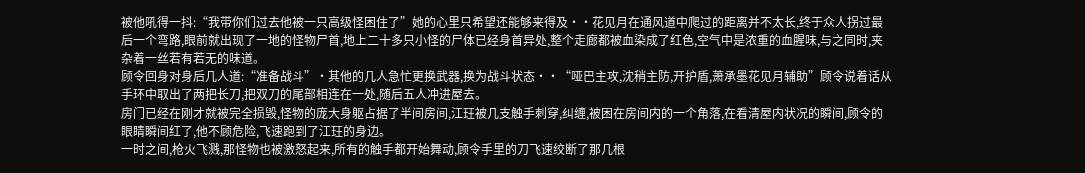被他吼得一抖:“我带你们过去他被一只高级怪困住了”她的心里只希望还能够来得及··花见月在通风道中爬过的距离并不太长,终于众人拐过最后一个弯路,眼前就出现了一地的怪物尸首,地上二十多只小怪的尸体已经身首异处,整个走廊都被血染成了红色,空气中是浓重的血腥味,与之同时,夹杂着一丝若有若无的味道。
顾令回身对身后几人道:“准备战斗”·其他的几人急忙更换武器,换为战斗状态··“哑巴主攻,沈稍主防,开护盾,萧承墨花见月辅助”顾令说着话从手环中取出了两把长刀,把双刀的尾部相连在一处,随后五人冲进屋去。
房门已经在刚才就被完全损毁,怪物的庞大身躯占据了半间房间,江玨被几支触手刺穿,纠缠,被困在房间内的一个角落,在看清屋内状况的瞬间,顾令的眼睛瞬间红了,他不顾危险,飞速跑到了江玨的身边。
一时之间,枪火飞溅,那怪物也被激怒起来,所有的触手都开始舞动,顾令手里的刀飞速绞断了那几根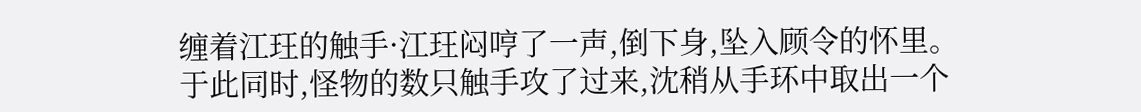缠着江玨的触手·江玨闷哼了一声,倒下身,坠入顾令的怀里。
于此同时,怪物的数只触手攻了过来,沈稍从手环中取出一个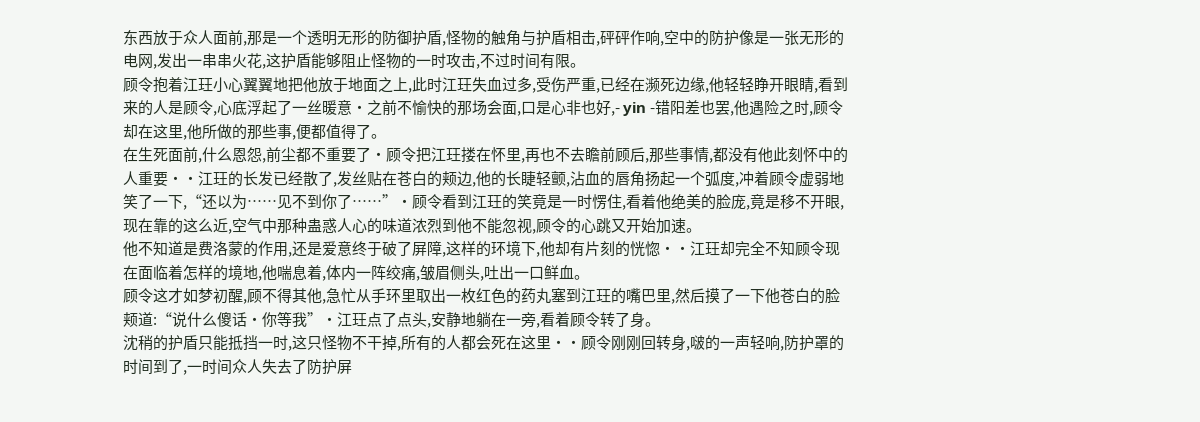东西放于众人面前,那是一个透明无形的防御护盾,怪物的触角与护盾相击,砰砰作响,空中的防护像是一张无形的电网,发出一串串火花,这护盾能够阻止怪物的一时攻击,不过时间有限。
顾令抱着江玨小心翼翼地把他放于地面之上,此时江玨失血过多,受伤严重,已经在濒死边缘,他轻轻睁开眼睛,看到来的人是顾令,心底浮起了一丝暖意·之前不愉快的那场会面,口是心非也好,- yin -错阳差也罢,他遇险之时,顾令却在这里,他所做的那些事,便都值得了。
在生死面前,什么恩怨,前尘都不重要了·顾令把江玨搂在怀里,再也不去瞻前顾后,那些事情,都没有他此刻怀中的人重要··江玨的长发已经散了,发丝贴在苍白的颊边,他的长睫轻颤,沾血的唇角扬起一个弧度,冲着顾令虚弱地笑了一下,“还以为……见不到你了……”·顾令看到江玨的笑竟是一时愣住,看着他绝美的脸庞,竟是移不开眼,现在靠的这么近,空气中那种蛊惑人心的味道浓烈到他不能忽视,顾令的心跳又开始加速。
他不知道是费洛蒙的作用,还是爱意终于破了屏障,这样的环境下,他却有片刻的恍惚··江玨却完全不知顾令现在面临着怎样的境地,他喘息着,体内一阵绞痛,皱眉侧头,吐出一口鲜血。
顾令这才如梦初醒,顾不得其他,急忙从手环里取出一枚红色的药丸塞到江玨的嘴巴里,然后摸了一下他苍白的脸颊道:“说什么傻话·你等我”·江玨点了点头,安静地躺在一旁,看着顾令转了身。
沈稍的护盾只能抵挡一时,这只怪物不干掉,所有的人都会死在这里··顾令刚刚回转身,啵的一声轻响,防护罩的时间到了,一时间众人失去了防护屏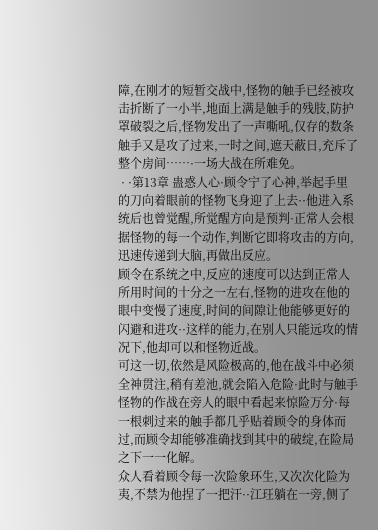障,在刚才的短暂交战中,怪物的触手已经被攻击折断了一小半,地面上满是触手的残肢,防护罩破裂之后,怪物发出了一声嘶吼,仅存的数条触手又是攻了过来,一时之间,遮天蔽日,充斥了整个房间……·一场大战在所难免。
 · ·第13章 蛊惑人心·顾令宁了心神,举起手里的刀向着眼前的怪物飞身迎了上去··他进入系统后也曾觉醒,所觉醒方向是预判·正常人会根据怪物的每一个动作,判断它即将攻击的方向,迅速传递到大脑,再做出反应。
顾令在系统之中,反应的速度可以达到正常人所用时间的十分之一左右,怪物的进攻在他的眼中变慢了速度,时间的间隙让他能够更好的闪避和进攻··这样的能力,在别人只能远攻的情况下,他却可以和怪物近战。
可这一切,依然是风险极高的,他在战斗中必须全神贯注,稍有差池,就会陷入危险·此时与触手怪物的作战在旁人的眼中看起来惊险万分·每一根刺过来的触手都几乎贴着顾令的身体而过,而顾令却能够准确找到其中的破绽,在险局之下一一化解。
众人看着顾令每一次险象环生,又次次化险为夷,不禁为他捏了一把汗··江玨躺在一旁,侧了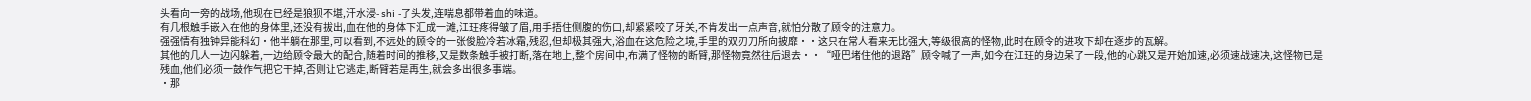头看向一旁的战场,他现在已经是狼狈不堪,汗水浸- shi -了头发,连喘息都带着血的味道。
有几根触手嵌入在他的身体里,还没有拔出,血在他的身体下汇成一滩,江玨疼得皱了眉,用手捂住侧腹的伤口,却紧紧咬了牙关,不肯发出一点声音,就怕分散了顾令的注意力。
强强情有独钟异能科幻·他半躺在那里,可以看到,不远处的顾令的一张俊脸冷若冰霜,残忍,但却极其强大,浴血在这危险之境,手里的双刃刀所向披靡··这只在常人看来无比强大,等级很高的怪物,此时在顾令的进攻下却在逐步的瓦解。
其他的几人一边闪躲着,一边给顾令最大的配合,随着时间的推移,又是数条触手被打断,落在地上,整个房间中,布满了怪物的断臂,那怪物竟然往后退去··“哑巴堵住他的退路”顾令喊了一声,如今在江玨的身边呆了一段,他的心跳又是开始加速,必须速战速决,这怪物已是残血,他们必须一鼓作气把它干掉,否则让它逃走,断臂若是再生,就会多出很多事端。
·那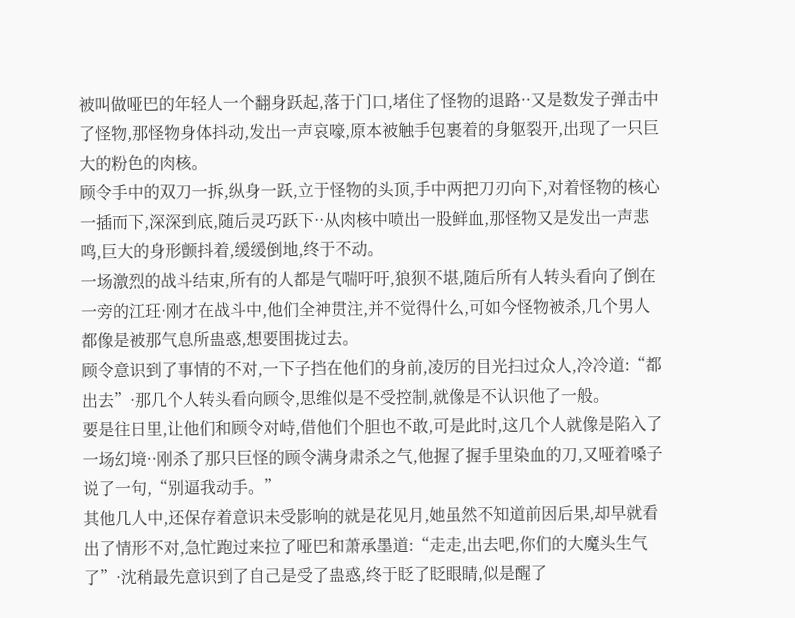被叫做哑巴的年轻人一个翻身跃起,落于门口,堵住了怪物的退路··又是数发子弹击中了怪物,那怪物身体抖动,发出一声哀嚎,原本被触手包裹着的身躯裂开,出现了一只巨大的粉色的肉核。
顾令手中的双刀一拆,纵身一跃,立于怪物的头顶,手中两把刀刃向下,对着怪物的核心一插而下,深深到底,随后灵巧跃下··从肉核中喷出一股鲜血,那怪物又是发出一声悲鸣,巨大的身形颤抖着,缓缓倒地,终于不动。
一场激烈的战斗结束,所有的人都是气喘吁吁,狼狈不堪,随后所有人转头看向了倒在一旁的江玨·刚才在战斗中,他们全神贯注,并不觉得什么,可如今怪物被杀,几个男人都像是被那气息所蛊惑,想要围拢过去。
顾令意识到了事情的不对,一下子挡在他们的身前,凌厉的目光扫过众人,冷冷道:“都出去”·那几个人转头看向顾令,思维似是不受控制,就像是不认识他了一般。
要是往日里,让他们和顾令对峙,借他们个胆也不敢,可是此时,这几个人就像是陷入了一场幻境··刚杀了那只巨怪的顾令满身肃杀之气,他握了握手里染血的刀,又哑着嗓子说了一句,“别逼我动手。”
其他几人中,还保存着意识未受影响的就是花见月,她虽然不知道前因后果,却早就看出了情形不对,急忙跑过来拉了哑巴和萧承墨道:“走走,出去吧,你们的大魔头生气了”·沈稍最先意识到了自己是受了蛊惑,终于眨了眨眼睛,似是醒了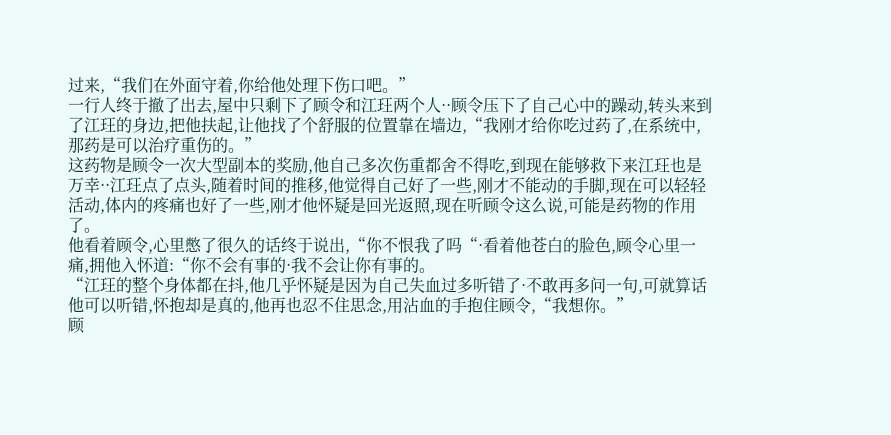过来,“我们在外面守着,你给他处理下伤口吧。”
一行人终于撤了出去,屋中只剩下了顾令和江玨两个人··顾令压下了自己心中的躁动,转头来到了江玨的身边,把他扶起,让他找了个舒服的位置靠在墙边,“我刚才给你吃过药了,在系统中,那药是可以治疗重伤的。”
这药物是顾令一次大型副本的奖励,他自己多次伤重都舍不得吃,到现在能够救下来江玨也是万幸··江玨点了点头,随着时间的推移,他觉得自己好了一些,刚才不能动的手脚,现在可以轻轻活动,体内的疼痛也好了一些,刚才他怀疑是回光返照,现在听顾令这么说,可能是药物的作用了。
他看着顾令,心里憋了很久的话终于说出,“你不恨我了吗“·看着他苍白的脸色,顾令心里一痛,拥他入怀道:“你不会有事的·我不会让你有事的。
“江玨的整个身体都在抖,他几乎怀疑是因为自己失血过多听错了·不敢再多问一句,可就算话他可以听错,怀抱却是真的,他再也忍不住思念,用沾血的手抱住顾令,“我想你。”
顾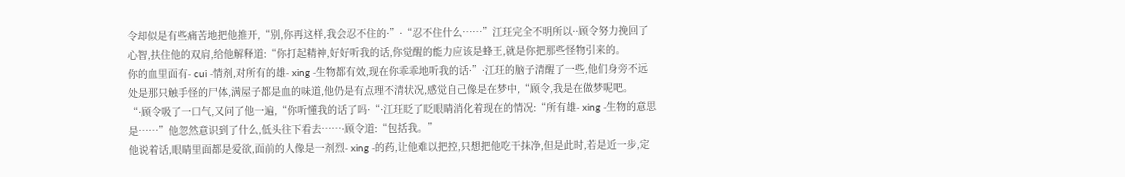令却似是有些痛苦地把他推开,“别,你再这样,我会忍不住的·”·“忍不住什么……”江玨完全不明所以··顾令努力挽回了心智,扶住他的双肩,给他解释道:“你打起精神,好好听我的话,你觉醒的能力应该是蜂王,就是你把那些怪物引来的。
你的血里面有- cui -情剂,对所有的雄- xing -生物都有效,现在你乖乖地听我的话·”·江玨的脑子清醒了一些,他们身旁不远处是那只触手怪的尸体,满屋子都是血的味道,他仍是有点理不清状况,感觉自己像是在梦中,“顾令,我是在做梦呢吧。
“·顾令吸了一口气,又问了他一遍,“你听懂我的话了吗·“·江玨眨了眨眼睛消化着现在的情况:“所有雄- xing -生物的意思是……”他忽然意识到了什么,低头往下看去……·顾令道:“包括我。”
他说着话,眼睛里面都是爱欲,面前的人像是一剂烈- xing -的药,让他难以把控,只想把他吃干抹净,但是此时,若是近一步,定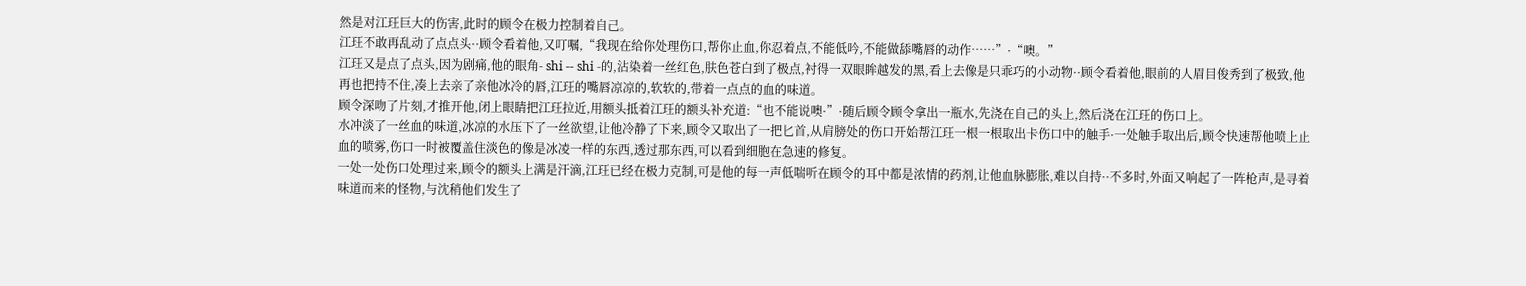然是对江玨巨大的伤害,此时的顾令在极力控制着自己。
江玨不敢再乱动了点点头··顾令看着他,又叮嘱,“我现在给你处理伤口,帮你止血,你忍着点,不能低吟,不能做舔嘴唇的动作……”·“噢。”
江玨又是点了点头,因为剧痛,他的眼角- shi -- shi -的,沾染着一丝红色,肤色苍白到了极点,衬得一双眼眸越发的黑,看上去像是只乖巧的小动物··顾令看着他,眼前的人眉目俊秀到了极致,他再也把持不住,凑上去亲了亲他冰冷的唇,江玨的嘴唇凉凉的,软软的,带着一点点的血的味道。
顾令深吻了片刻,才推开他,闭上眼睛把江玨拉近,用额头抵着江玨的额头补充道:“也不能说噢·”·随后顾令顾令拿出一瓶水,先浇在自己的头上,然后浇在江玨的伤口上。
水冲淡了一丝血的味道,冰凉的水压下了一丝欲望,让他冷静了下来,顾令又取出了一把匕首,从肩膀处的伤口开始帮江玨一根一根取出卡伤口中的触手·一处触手取出后,顾令快速帮他喷上止血的喷雾,伤口一时被覆盖住淡色的像是冰凌一样的东西,透过那东西,可以看到细胞在急速的修复。
一处一处伤口处理过来,顾令的额头上满是汗滴,江玨已经在极力克制,可是他的每一声低喘听在顾令的耳中都是浓情的药剂,让他血脉膨胀,难以自持··不多时,外面又响起了一阵枪声,是寻着味道而来的怪物,与沈稍他们发生了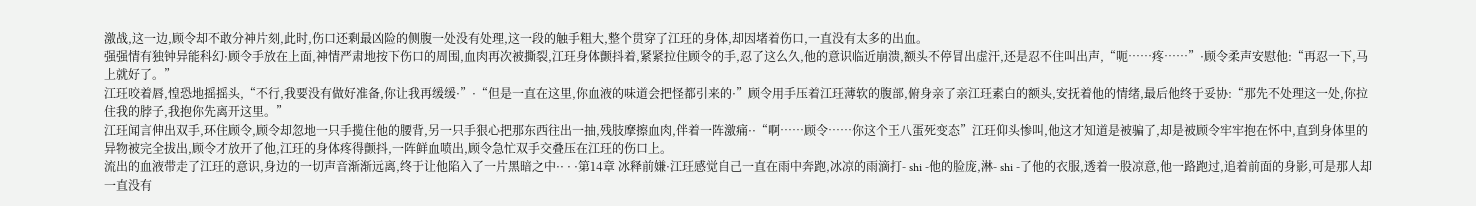激战,这一边,顾令却不敢分神片刻,此时,伤口还剩最凶险的侧腹一处没有处理,这一段的触手粗大,整个贯穿了江玨的身体,却因堵着伤口,一直没有太多的出血。
强强情有独钟异能科幻·顾令手放在上面,神情严肃地按下伤口的周围,血肉再次被撕裂,江玨身体颤抖着,紧紧拉住顾令的手,忍了这么久,他的意识临近崩溃,额头不停冒出虚汗,还是忍不住叫出声,“呃……疼……”·顾令柔声安慰他:“再忍一下,马上就好了。”
江玨咬着唇,惶恐地摇摇头,“不行,我要没有做好准备,你让我再缓缓·”·“但是一直在这里,你血液的味道会把怪都引来的·”顾令用手压着江玨薄软的腹部,俯身亲了亲江玨素白的额头,安抚着他的情绪,最后他终于妥协:“那先不处理这一处,你拉住我的脖子,我抱你先离开这里。”
江玨闻言伸出双手,环住顾令,顾令却忽地一只手揽住他的腰背,另一只手狠心把那东西往出一抽,残肢摩擦血肉,伴着一阵激痛··“啊……顾令……你这个王八蛋死变态”江玨仰头惨叫,他这才知道是被骗了,却是被顾令牢牢抱在怀中,直到身体里的异物被完全拔出,顾令才放开了他,江玨的身体疼得颤抖,一阵鲜血喷出,顾令急忙双手交叠压在江玨的伤口上。
流出的血液带走了江玨的意识,身边的一切声音渐渐远离,终于让他陷入了一片黑暗之中·· · ·第14章 冰释前嫌·江玨感觉自己一直在雨中奔跑,冰凉的雨滴打- shi -他的脸庞,淋- shi -了他的衣服,透着一股凉意,他一路跑过,追着前面的身影,可是那人却一直没有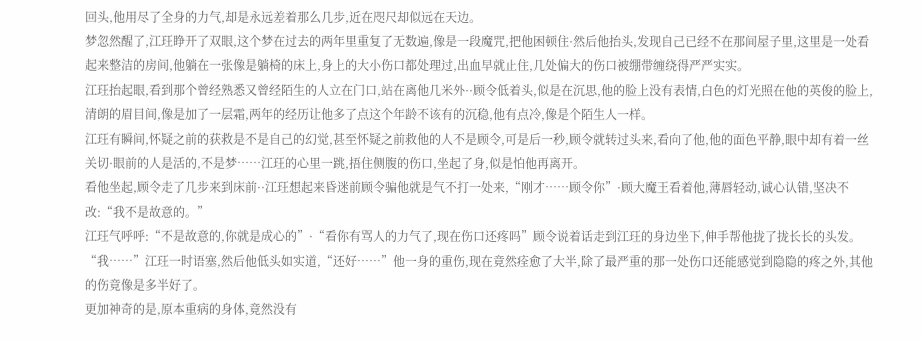回头,他用尽了全身的力气,却是永远差着那么几步,近在咫尺却似远在天边。
梦忽然醒了,江玨睁开了双眼,这个梦在过去的两年里重复了无数遍,像是一段魔咒,把他困顿住·然后他抬头,发现自己已经不在那间屋子里,这里是一处看起来整洁的房间,他躺在一张像是躺椅的床上,身上的大小伤口都处理过,出血早就止住,几处偏大的伤口被绷带缠绕得严严实实。
江玨抬起眼,看到那个曾经熟悉又曾经陌生的人立在门口,站在离他几米外··顾令低着头,似是在沉思,他的脸上没有表情,白色的灯光照在他的英俊的脸上,清朗的眉目间,像是加了一层霜,两年的经历让他多了点这个年龄不该有的沉稳,他有点冷,像是个陌生人一样。
江玨有瞬间,怀疑之前的获救是不是自己的幻觉,甚至怀疑之前救他的人不是顾令,可是后一秒,顾令就转过头来,看向了他,他的面色平静,眼中却有着一丝关切·眼前的人是活的,不是梦……江玨的心里一跳,捂住侧腹的伤口,坐起了身,似是怕他再离开。
看他坐起,顾令走了几步来到床前··江玨想起来昏迷前顾令骗他就是气不打一处来,“刚才……顾令你”·顾大魔王看着他,薄唇轻动,诚心认错,坚决不改:“我不是故意的。”
江玨气呼呼:“不是故意的,你就是成心的”·“看你有骂人的力气了,现在伤口还疼吗”顾令说着话走到江玨的身边坐下,伸手帮他拢了拢长长的头发。
“我……”江玨一时语塞,然后他低头如实道,“还好……”他一身的重伤,现在竟然痊愈了大半,除了最严重的那一处伤口还能感觉到隐隐的疼之外,其他的伤竟像是多半好了。
更加神奇的是,原本重病的身体,竟然没有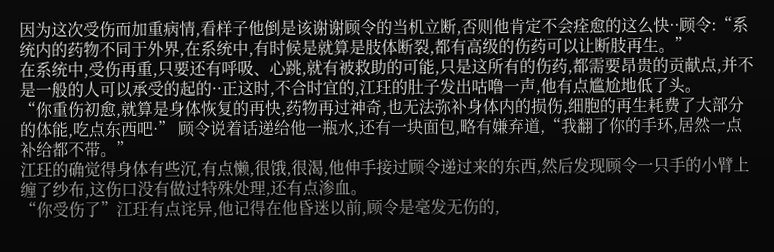因为这次受伤而加重病情,看样子他倒是该谢谢顾令的当机立断,否则他肯定不会痊愈的这么快··顾令:“系统内的药物不同于外界,在系统中,有时候是就算是肢体断裂,都有高级的伤药可以让断肢再生。”
在系统中,受伤再重,只要还有呼吸、心跳,就有被救助的可能,只是这所有的伤药,都需要昂贵的贡献点,并不是一般的人可以承受的起的··正这时,不合时宜的,江玨的肚子发出咕噜一声,他有点尴尬地低了头。
“你重伤初愈,就算是身体恢复的再快,药物再过神奇,也无法弥补身体内的损伤,细胞的再生耗费了大部分的体能,吃点东西吧·” 顾令说着话递给他一瓶水,还有一块面包,略有嫌弃道,“我翻了你的手环,居然一点补给都不带。”
江玨的确觉得身体有些沉,有点懒,很饿,很渴,他伸手接过顾令递过来的东西,然后发现顾令一只手的小臂上缠了纱布,这伤口没有做过特殊处理,还有点渗血。
“你受伤了”江玨有点诧异,他记得在他昏迷以前,顾令是毫发无伤的,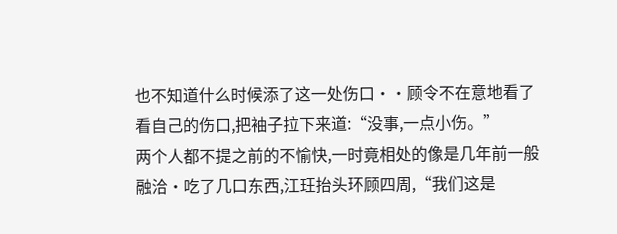也不知道什么时候添了这一处伤口··顾令不在意地看了看自己的伤口,把袖子拉下来道:“没事,一点小伤。”
两个人都不提之前的不愉快,一时竟相处的像是几年前一般融洽·吃了几口东西,江玨抬头环顾四周,“我们这是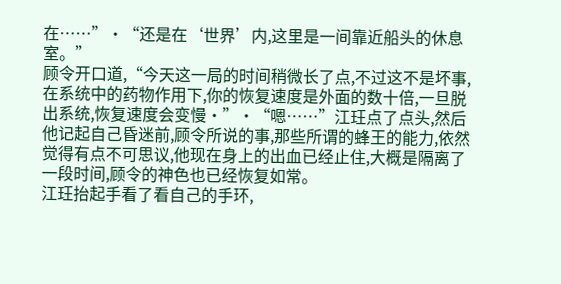在……”·“还是在‘世界’内,这里是一间靠近船头的休息室。”
顾令开口道,“今天这一局的时间稍微长了点,不过这不是坏事,在系统中的药物作用下,你的恢复速度是外面的数十倍,一旦脱出系统,恢复速度会变慢·”·“嗯……”江玨点了点头,然后他记起自己昏迷前,顾令所说的事,那些所谓的蜂王的能力,依然觉得有点不可思议,他现在身上的出血已经止住,大概是隔离了一段时间,顾令的神色也已经恢复如常。
江玨抬起手看了看自己的手环,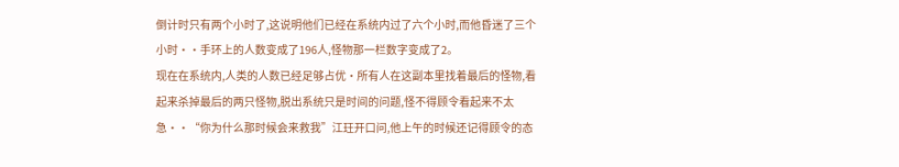倒计时只有两个小时了,这说明他们已经在系统内过了六个小时,而他昏迷了三个小时··手环上的人数变成了196人,怪物那一栏数字变成了2。
现在在系统内,人类的人数已经足够占优·所有人在这副本里找着最后的怪物,看起来杀掉最后的两只怪物,脱出系统只是时间的问题,怪不得顾令看起来不太急··“你为什么那时候会来救我”江玨开口问,他上午的时候还记得顾令的态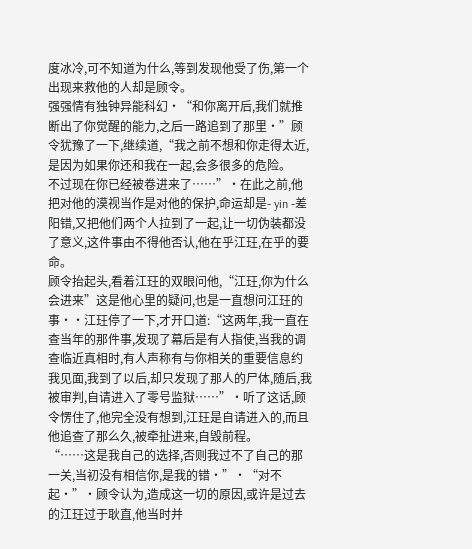度冰冷,可不知道为什么,等到发现他受了伤,第一个出现来救他的人却是顾令。
强强情有独钟异能科幻·“和你离开后,我们就推断出了你觉醒的能力,之后一路追到了那里·”顾令犹豫了一下,继续道,“我之前不想和你走得太近,是因为如果你还和我在一起,会多很多的危险。
不过现在你已经被卷进来了……”·在此之前,他把对他的漠视当作是对他的保护,命运却是- yin -差阳错,又把他们两个人拉到了一起,让一切伪装都没了意义,这件事由不得他否认,他在乎江玨,在乎的要命。
顾令抬起头,看着江玨的双眼问他,“江玨,你为什么会进来”这是他心里的疑问,也是一直想问江玨的事··江玨停了一下,才开口道:“这两年,我一直在查当年的那件事,发现了幕后是有人指使,当我的调查临近真相时,有人声称有与你相关的重要信息约我见面,我到了以后,却只发现了那人的尸体,随后,我被审判,自请进入了零号监狱……”·听了这话,顾令愣住了,他完全没有想到,江玨是自请进入的,而且他追查了那么久,被牵扯进来,自毁前程。
“……这是我自己的选择,否则我过不了自己的那一关,当初没有相信你,是我的错·”·“对不起·”·顾令认为,造成这一切的原因,或许是过去的江玨过于耿直,他当时并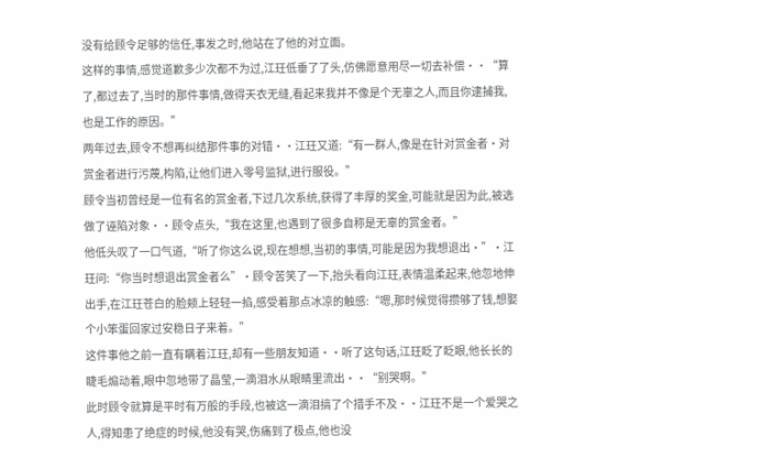没有给顾令足够的信任,事发之时,他站在了他的对立面。
这样的事情,感觉道歉多少次都不为过,江玨低垂了了头,仿佛愿意用尽一切去补偿··“算了,都过去了,当时的那件事情,做得天衣无缝,看起来我并不像是个无辜之人,而且你逮捕我,也是工作的原因。”
两年过去,顾令不想再纠结那件事的对错··江玨又道:“有一群人,像是在针对赏金者·对赏金者进行污蔑,构陷,让他们进入零号监狱,进行服役。”
顾令当初曾经是一位有名的赏金者,下过几次系统,获得了丰厚的奖金,可能就是因为此,被选做了诬陷对象··顾令点头,“我在这里,也遇到了很多自称是无辜的赏金者。”
他低头叹了一口气道,“听了你这么说,现在想想,当初的事情,可能是因为我想退出·”·江玨问:“你当时想退出赏金者么”·顾令苦笑了一下,抬头看向江玨,表情温柔起来,他忽地伸出手,在江玨苍白的脸颊上轻轻一掐,感受着那点冰凉的触感:“嗯,那时候觉得攒够了钱,想娶个小笨蛋回家过安稳日子来着。”
这件事他之前一直有瞒着江玨,却有一些朋友知道··听了这句话,江玨眨了眨眼,他长长的睫毛煽动着,眼中忽地带了晶莹,一滴泪水从眼睛里流出··“别哭啊。”
此时顾令就算是平时有万般的手段,也被这一滴泪搞了个措手不及··江玨不是一个爱哭之人,得知患了绝症的时候,他没有哭,伤痛到了极点,他也没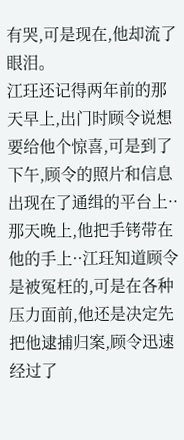有哭,可是现在,他却流了眼泪。
江玨还记得两年前的那天早上,出门时顾令说想要给他个惊喜,可是到了下午,顾令的照片和信息出现在了通缉的平台上··那天晚上,他把手铐带在他的手上··江玨知道顾令是被冤枉的,可是在各种压力面前,他还是决定先把他逮捕归案,顾令迅速经过了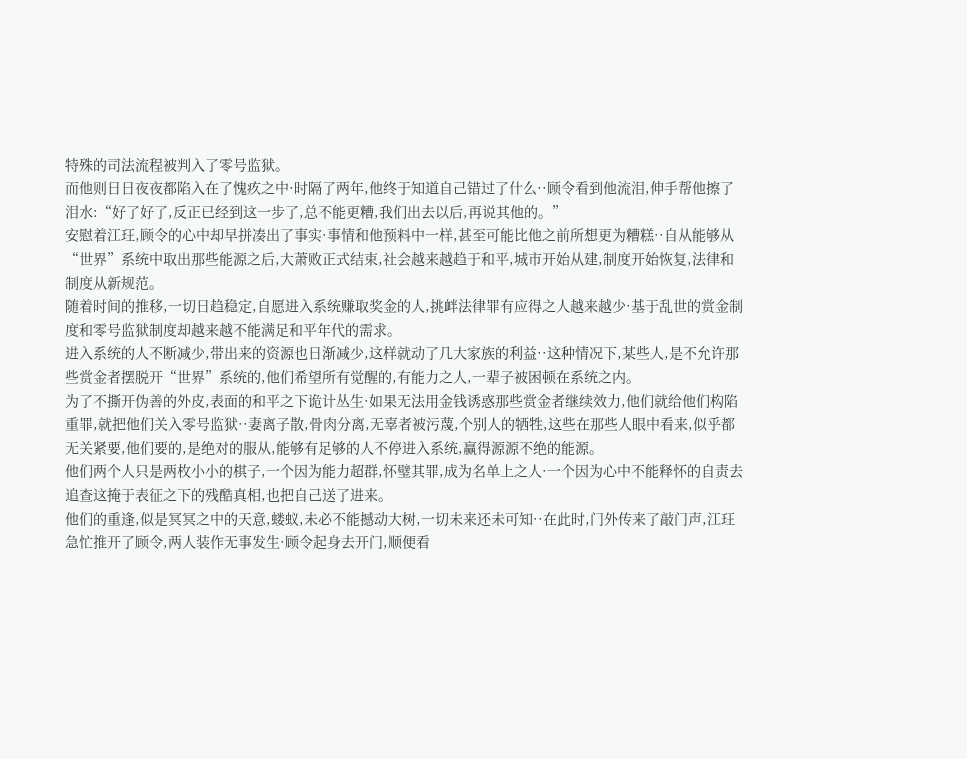特殊的司法流程被判入了零号监狱。
而他则日日夜夜都陷入在了愧疚之中·时隔了两年,他终于知道自己错过了什么··顾令看到他流泪,伸手帮他擦了泪水:“好了好了,反正已经到这一步了,总不能更糟,我们出去以后,再说其他的。”
安慰着江玨,顾令的心中却早拼凑出了事实·事情和他预料中一样,甚至可能比他之前所想更为糟糕··自从能够从“世界”系统中取出那些能源之后,大萧败正式结束,社会越来越趋于和平,城市开始从建,制度开始恢复,法律和制度从新规范。
随着时间的推移,一切日趋稳定,自愿进入系统赚取奖金的人,挑衅法律罪有应得之人越来越少·基于乱世的赏金制度和零号监狱制度却越来越不能满足和平年代的需求。
进入系统的人不断减少,带出来的资源也日渐减少,这样就动了几大家族的利益··这种情况下,某些人,是不允许那些赏金者摆脱开“世界”系统的,他们希望所有觉醒的,有能力之人,一辈子被困顿在系统之内。
为了不撕开伪善的外皮,表面的和平之下诡计丛生·如果无法用金钱诱惑那些赏金者继续效力,他们就给他们构陷重罪,就把他们关入零号监狱··妻离子散,骨肉分离,无辜者被污蔑,个别人的牺牲,这些在那些人眼中看来,似乎都无关紧要,他们要的,是绝对的服从,能够有足够的人不停进入系统,赢得源源不绝的能源。
他们两个人只是两枚小小的棋子,一个因为能力超群,怀璧其罪,成为名单上之人·一个因为心中不能释怀的自责去追查这掩于表征之下的残酷真相,也把自己送了进来。
他们的重逢,似是冥冥之中的天意,蝼蚁,未必不能撼动大树,一切未来还未可知··在此时,门外传来了敲门声,江玨急忙推开了顾令,两人装作无事发生·顾令起身去开门,顺便看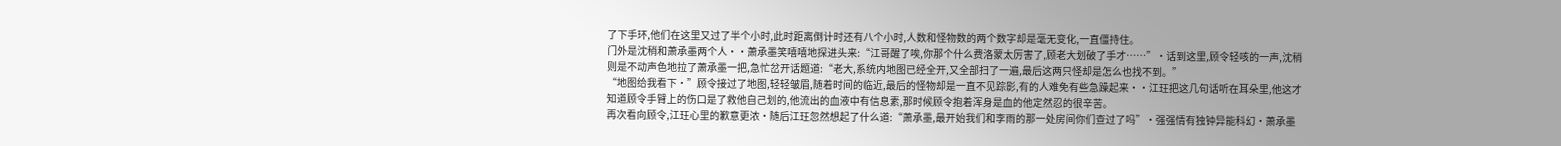了下手环,他们在这里又过了半个小时,此时距离倒计时还有八个小时,人数和怪物数的两个数字却是毫无变化,一直僵持住。
门外是沈稍和萧承墨两个人··萧承墨笑嘻嘻地探进头来:“江哥醒了唉,你那个什么费洛蒙太厉害了,顾老大划破了手才……”·话到这里,顾令轻咳的一声,沈稍则是不动声色地拉了萧承墨一把,急忙岔开话题道:“老大,系统内地图已经全开,又全部扫了一遍,最后这两只怪却是怎么也找不到。”
“地图给我看下·”顾令接过了地图,轻轻皱眉,随着时间的临近,最后的怪物却是一直不见踪影,有的人难免有些急躁起来··江玨把这几句话听在耳朵里,他这才知道顾令手臂上的伤口是了救他自己划的,他流出的血液中有信息素,那时候顾令抱着浑身是血的他定然忍的很辛苦。
再次看向顾令,江玨心里的歉意更浓·随后江玨忽然想起了什么道:“萧承墨,最开始我们和李雨的那一处房间你们查过了吗”·强强情有独钟异能科幻·萧承墨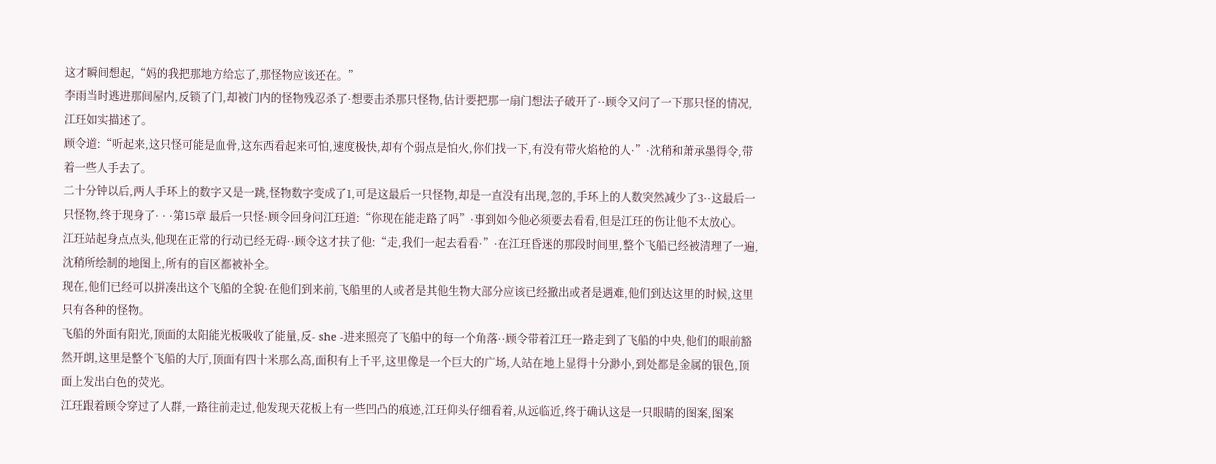这才瞬间想起,“妈的我把那地方给忘了,那怪物应该还在。”
李雨当时逃进那间屋内,反锁了门,却被门内的怪物残忍杀了·想要击杀那只怪物,估计要把那一扇门想法子破开了··顾令又问了一下那只怪的情况,江玨如实描述了。
顾令道:“听起来,这只怪可能是血骨,这东西看起来可怕,速度极快,却有个弱点是怕火,你们找一下,有没有带火焰枪的人·”·沈稍和萧承墨得令,带着一些人手去了。
二十分钟以后,两人手环上的数字又是一跳,怪物数字变成了1,可是这最后一只怪物,却是一直没有出现,忽的,手环上的人数突然减少了3··这最后一只怪物,终于现身了· · ·第15章 最后一只怪·顾令回身问江玨道:“你现在能走路了吗”·事到如今他必须要去看看,但是江玨的伤让他不太放心。
江玨站起身点点头,他现在正常的行动已经无碍··顾令这才扶了他:“走,我们一起去看看·”·在江玨昏迷的那段时间里,整个飞船已经被清理了一遍,沈稍所绘制的地图上,所有的盲区都被补全。
现在,他们已经可以拼凑出这个飞船的全貌·在他们到来前,飞船里的人或者是其他生物大部分应该已经撤出或者是遇难,他们到达这里的时候,这里只有各种的怪物。
飞船的外面有阳光,顶面的太阳能光板吸收了能量,反- she -进来照亮了飞船中的每一个角落··顾令带着江玨一路走到了飞船的中央,他们的眼前豁然开朗,这里是整个飞船的大厅,顶面有四十米那么高,面积有上千平,这里像是一个巨大的广场,人站在地上显得十分渺小,到处都是金属的银色,顶面上发出白色的荧光。
江玨跟着顾令穿过了人群,一路往前走过,他发现天花板上有一些凹凸的痕迹,江玨仰头仔细看着,从远临近,终于确认这是一只眼睛的图案,图案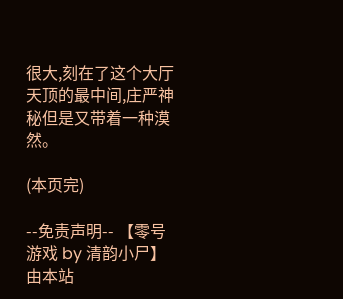很大,刻在了这个大厅天顶的最中间,庄严神秘但是又带着一种漠然。

(本页完)

--免责声明-- 【零号游戏 by 清韵小尸】由本站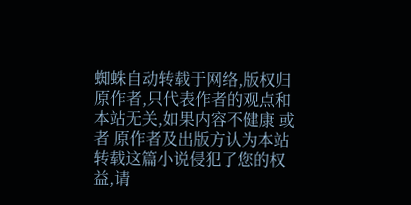蜘蛛自动转载于网络,版权归原作者,只代表作者的观点和本站无关,如果内容不健康 或者 原作者及出版方认为本站转载这篇小说侵犯了您的权益,请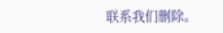联系我们删除。